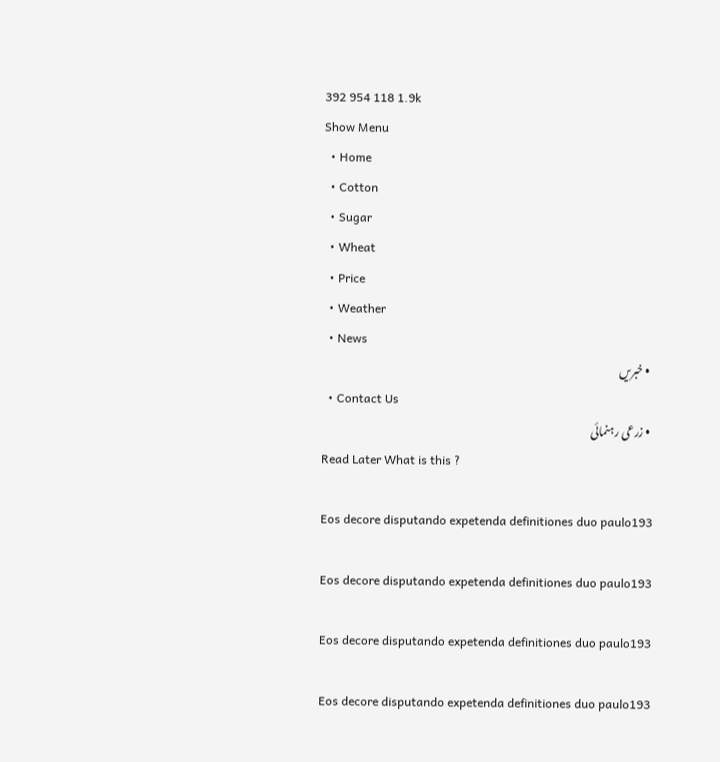392 954 118 1.9k
Show Menu
  • Home
  • Cotton
  • Sugar
  • Wheat
  • Price
  • Weather
  • News
  • خبریں
  • Contact Us
  • زرعی رہنمائی
Read Later What is this ?

Eos decore disputando expetenda definitiones duo paulo193

Eos decore disputando expetenda definitiones duo paulo193

Eos decore disputando expetenda definitiones duo paulo193

Eos decore disputando expetenda definitiones duo paulo193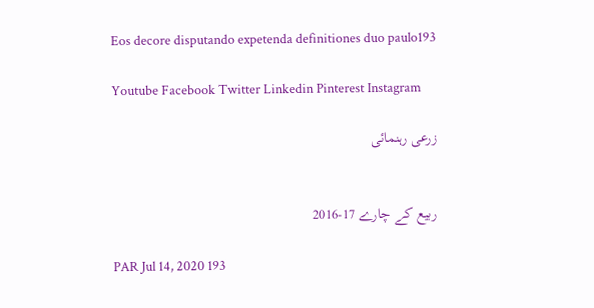Eos decore disputando expetenda definitiones duo paulo193

Youtube Facebook Twitter Linkedin Pinterest Instagram

زرعی رہنمائی


ربیع کے چارے 17-2016

PAR Jul 14, 2020 193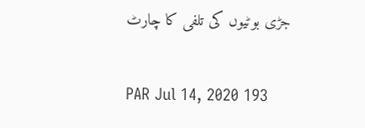جڑی بوٹیوں کی تلفی کا چارٹ

PAR Jul 14, 2020 193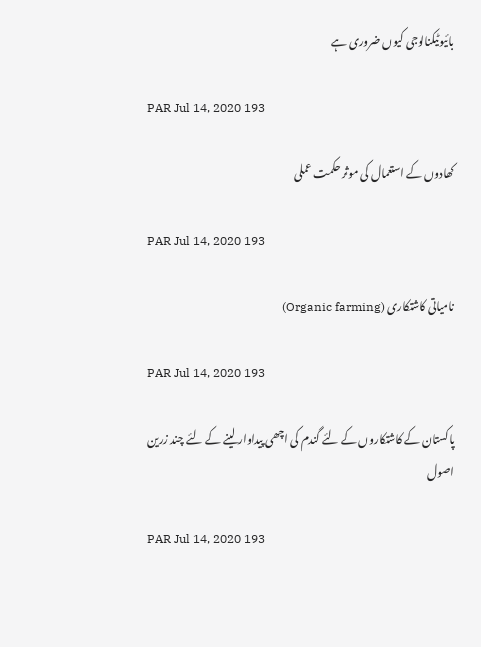بائیوٹیکنالوجی کیوں ضروری ہے

PAR Jul 14, 2020 193

کھادوں کے استعمال کی موثر حکمت عملی

PAR Jul 14, 2020 193

نامیاتی کاشتکاری (Organic farming)

PAR Jul 14, 2020 193

پاکستان کے کاشتکاروں کے لئے گندم کی اچھی پیداوار لینے کے لئے چند زرین اصول

PAR Jul 14, 2020 193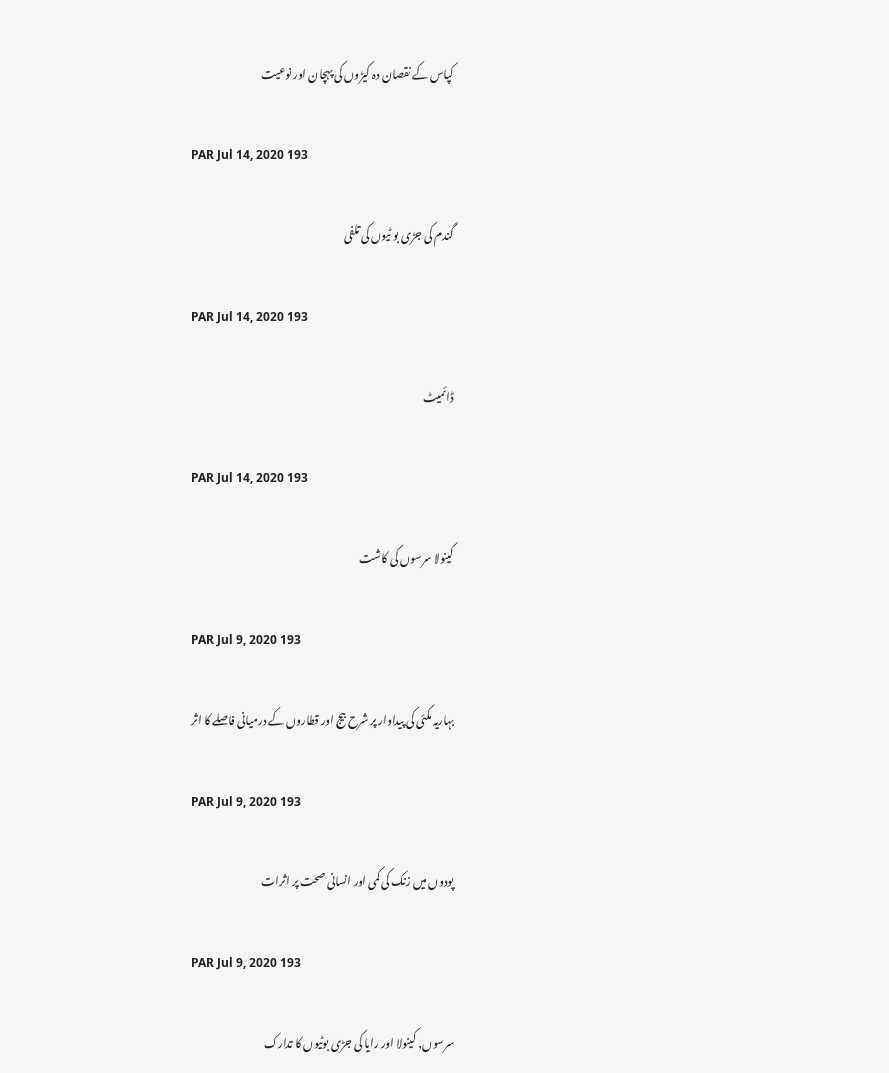کپاس کے نقصان دہ کیڑوں کی پہچان اور نوعیت

PAR Jul 14, 2020 193

گندم کی جڑی بو ٹیوں کی تلفی

PAR Jul 14, 2020 193

ڈائمیٹ

PAR Jul 14, 2020 193

کینولا سرسوں کی کاشت

PAR Jul 9, 2020 193

بہاریہ مکئی کی پیداوار پر شرح بیج اور قطاروں کے درمیانی فاصلے کا اثر

PAR Jul 9, 2020 193

پودوں میں زنک کی کمی اور انسانی صحت پر اثرات

PAR Jul 9, 2020 193

سرسوں, کینولا اور رایا کی جڑی بوٹیوں کا تدارک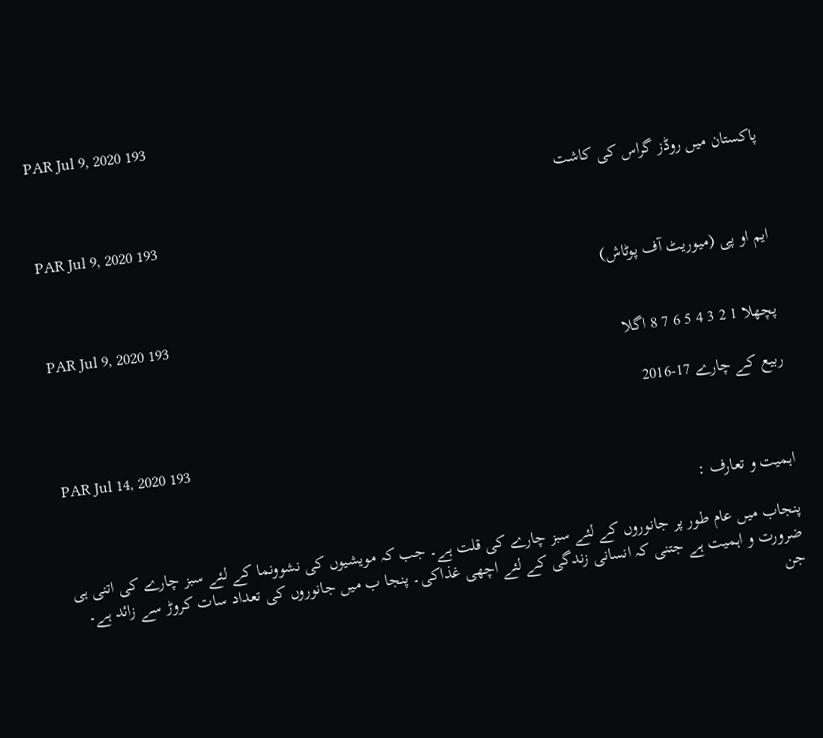PAR Jul 9, 2020 193

پاکستان میں روڈز گراس کی کاشت

PAR Jul 9, 2020 193

ایم او پی (میوریٹ آف پوٹاش)

PAR Jul 9, 2020 193
پچھلا 1 2 3 4 5 6 7 8 اگلا

ربیع کے چارے 17-2016

PAR Jul 14, 2020 193

اہمیت و تعارف :

پنجاب میں عام طور پر جانوروں کے لئے سبز چارے کی قلت ہے۔ جب کہ مویشیوں کی نشوونما کے لئے سبز چارے کی اتنی ہی ضرورت و اہمیت ہے جتنی کہ انسانی زندگی کے لئے اچھی غذاکی۔ پنجا ب میں جانوروں کی تعداد سات کروڑ سے زائد ہے۔ جن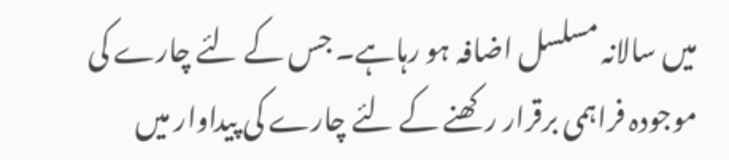میں سالانہ مسلسل اضافہ ہو رہاہے۔ جس کے لئے چارے کی موجودہ فراہمی برقرار رکھنے کے لئے چارے کی پیداوار میں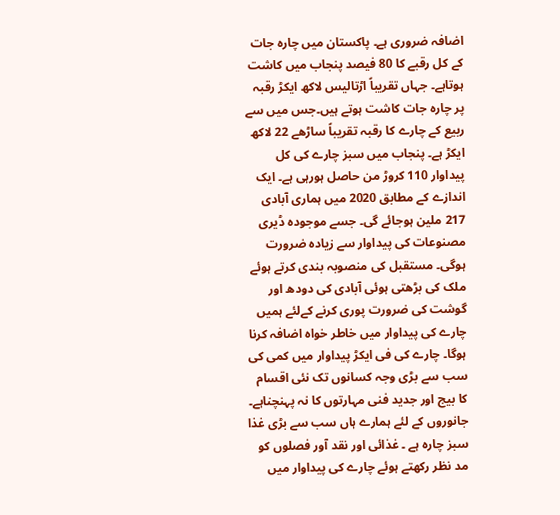اضافہ ضروری ہے۔ پاکستان میں چارہ جات کے کل رقبے کا 80 فیصد پنجاب میں کاشت ہوتاہے۔ جہاں تقریباً اڑتالیس لاکھ ایکڑ رقبہ پر چارہ جات کاشت ہوتے ہیں۔جس میں سے ربیع کے چارے کا رقبہ تقریباً ساڑھے 22 لاکھ ایکڑ ہے۔ پنجاب میں سبز چارے کی کل پیداوار 110 کروڑ من حاصل ہورہی ہے۔ ایک اندازے کے مطابق 2020 میں ہماری آبادی 217 ملین ہوجائے گی۔ جسے موجودہ ڈیری مصنوعات کی پیداوار سے زیادہ ضرورت ہوگی۔ مستقبل کی منصوبہ بندی کرتے ہوئے ملک کی بڑھتی ہوئی آبادی کی دودھ اور گوشت کی ضرورت پوری کرنے کےلئے ہمیں چارے کی پیداوار میں خاطر خواہ اضافہ کرنا ہوگا۔ چارے کی فی ایکڑ پیداوار میں کمی کی سب سے بڑی وجہ کسانوں تک نئی اقسام کا بیج اور جدید فنی مہارتوں کا نہ پہنچناہے۔ جانوروں کے لئے ہمارے ہاں سب سے بڑی غذا سبز چارہ ہے ۔ غذائی اور نقد آور فصلوں کو مد نظر رکھتے ہوئے چارے کی پیداوار میں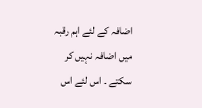اضافہ کے لئے اہم رقبہ میں اضافہ نہیں کر سکتے ۔ اس لئے اس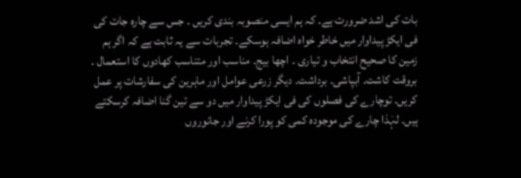بات کی اشد ضرورت ہے۔ کہ ہم ایسی منصوبہ بندی کریں ۔ جس سے چارہ جات کی فی ایکڑ پیداوار میں خاطر خواہ اضافہ ہوسکے۔ تجربات سے یہ ثابت ہے کہ اگر ہم زمین کا صحیح انتخاب و تیاری ۔ اچھا بیج۔ مناسب اور متناسب کھادوں کا استعمال ۔ بروقت کاشت۔ آبپاشی۔ برداشت۔ دیگر زرعی عوامل اور ماہرین کی سفارشات پر عمل کریں۔ توچارے کی فصلوں کی فی ایکڑ پیداوار میں دو سے تین گنا اضافہ کرسکتے ہیں۔ لہٰذا چارے کی موجودہ کمی کو پورا کرنے اور جانوروں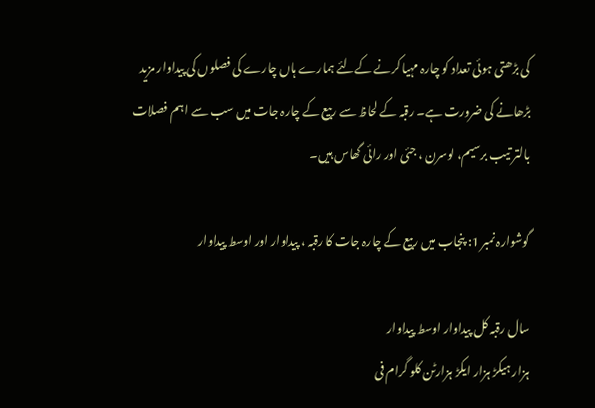کی بڑھتی ہوئی تعداد کو چارہ مہیا کرنے کےلئے ہمارے ہاں چارے کی فصلوں کی پیداوار مزید بڑھانے کی ضرورت ہے۔ رقبہ کے لحاظ سے ربیع کے چارہ جات میں سب سے اہم فصلات بالتر تیب برسیم، لوسرن ، جئی اور رائی گھاس ہیں۔

گوشوارہ نمبر 1: پنجاب میں ربیع کے چارہ جات کا رقبہ ، پیداوار اور اوسط پیداوار

سال رقبہ کل پیداوار اوسط پیداوار
ہزار ہیکڑ ہزار ایکڑ ہزارٹن کلو گرام فی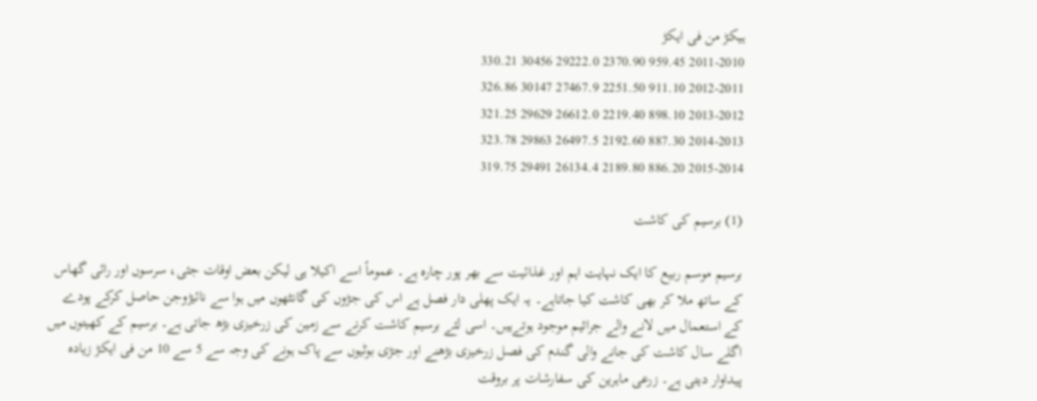ہیکڑ من فی ایکڑ
2011-2010 959.45 2370.90 29222.0 30456 330.21
2012-2011 911.10 2251.50 27467.9 30147 326.86
2013-2012 898.10 2219.40 26612.0 29629 321.25
2014-2013 887.30 2192.60 26497.5 29863 323.78
2015-2014 886.20 2189.80 26134.4 29491 319.75

(1) برسیم کی کاشت

برسیم موسم ربیع کا ایک نہایت اہم اور غذائیت سے بھر پور چارہ ہے۔ عموماً اسے اکیلا ہی لیکن بعض اوقات جئی، سرسوں اور رائی گھاس کے ساتھ ملا کر بھی کاشت کیا جاتاہے۔ یہ ایک پھلی دار فصل ہے اس کی جڑوں کی گانٹھوں میں ہوا سے نائیڑوجن حاصل کرکے پودے کے استعمال میں لانے والے جراثیم موجود ہوتےہیں۔ اسی لئے برسیم کاشت کرنے سے زمین کی زرخیزی بڑھ جاتی ہے۔ برسیم کے کھیتوں میں اگلے سال کاشت کی جانے والی گندم کی فصل زرخیزی بڑھنے اور جڑی بوٹیوں سے پاک ہونے کی وجہ سے 5 سے 10 من فی ایکڑ زیادہ پیداوار دیتی ہے۔ زرعی ماہرین کی سفارشات پر بروقت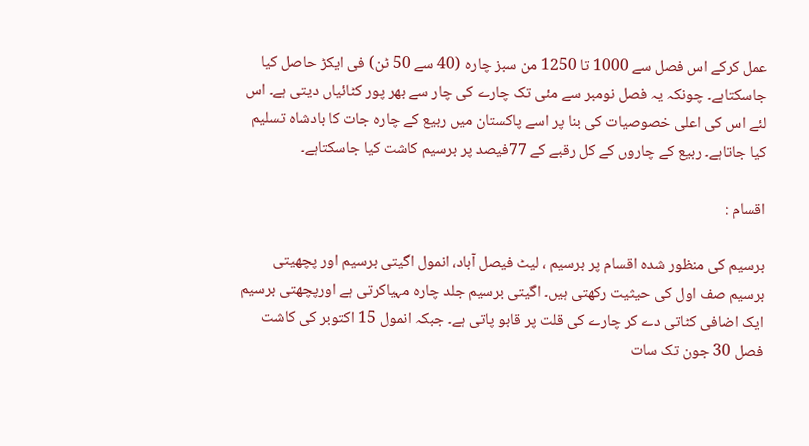عمل کرکے اس فصل سے 1000 تا 1250 من سبز چارہ (40 سے 50 ٹن) فی ایکڑ حاصل کیا جاسکتاہے۔ چونکہ یہ فصل نومبر سے مئی تک چارے کی چار سے بھر پور کٹائیاں دیتی ہے۔ اس لئے اس کی اعلی خصوصیات کی بنا پر اسے پاکستان میں ربیع کے چارہ جات کا بادشاہ تسلیم کیا جاتاہے۔ ربیع کے چاروں کے کل رقبے کے 77فیصد پر برسیم کاشت کیا جاسکتاہے۔

اقسام :

برسیم کی منظور شدہ اقسام پر برسیم ، لیٹ فیصل آباد، انمول اگیتی برسیم اور پچھیتی برسیم صف اول کی حیثیت رکھتی ہیں۔ اگیتی برسیم جلد چارہ مہیاکرتی ہے اورپچھتی برسیم ایک اضافی کٹاتی دے کر چارے کی قلت پر قابو پاتی ہے۔ جبکہ انمول 15 اکتوبر کی کاشت فصل 30 جون تک سات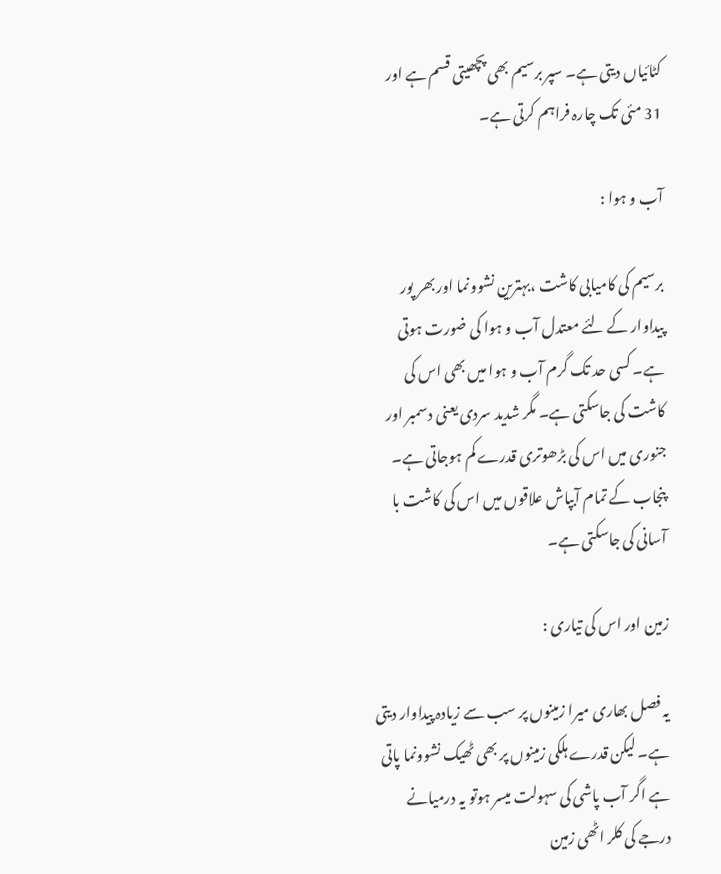کٹائیاں دیتی ہے۔ سپر برسیم بھی پچھیتی قسم ہے اور 31 مئی تک چارہ فراہم کرتی ہے۔

آب و ہوا :

برسیم کی کامیابی کاشت ،بہترین نشوونما اور بھر پور پیداوار کے لئے معتدل آب و ہوا کی ضورت ہوتی ہے۔ کسی حد تک گرم آب و ہوا میں بھی اس کی کاشت کی جاسکتی ہے۔ مگر شدید سردی یعنی دسمبر اور جنوری میں اس کی بڑھوتری قدرے کم ہوجاتی ہے۔ پنجاب کے تمام آبپاش علاقوں میں اس کی کاشت با آسانی کی جاسکتی ہے۔

زمین اور اس کی تیاری :

یہ فصل بھاری میرا زمینوں پر سب سے زیادہ پیداوار دیتی ہے۔ لیکن قدرے ہلکی زمینوں پر بھی ٹھیک نشوونما پاتی ہے اگر آب پاشی کی سہولت میسر ہوتو یہ درمیانے درجے کی کلر اٹھی زمین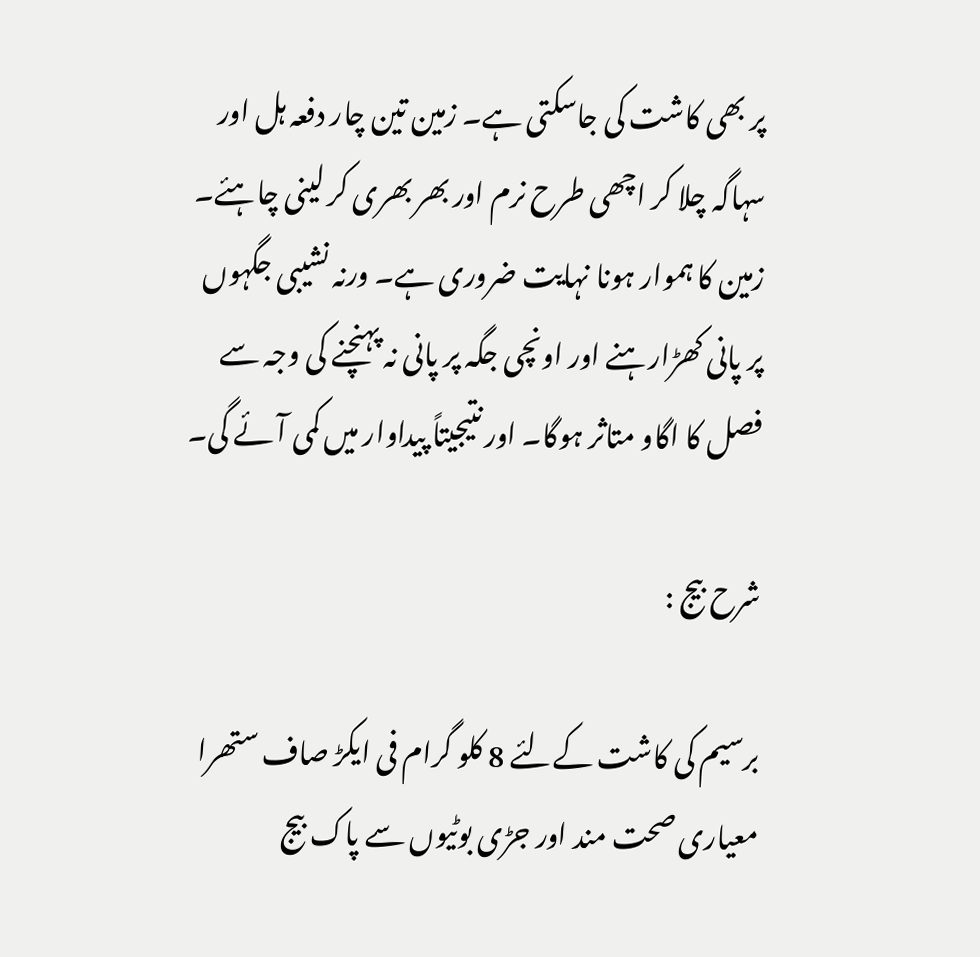پر بھی کاشت کی جاسکتی ہے۔ زمین تین چار دفعہ ہل اور سہاگہ چلا کر اچھی طرح نرم اور بھر بھری کر لینی چاہئے۔ زمین کا ہموار ہونا نہایت ضروری ہے۔ ورنہ نشیبی جگہوں پر پانی کھڑارہنے اور اونچی جگہ پر پانی نہ پہنچنے کی وجہ سے فصل کا اگاو متاثر ہوگا۔ اور نتیجیتاً پیداوار میں کمی آئے گی۔

شرح بیج :

برسیم کی کاشت کےلئے 8 کلو گرام فی ایکڑ صاف ستھرا معیاری صحت مند اور جڑی بوٹیوں سے پاک بیج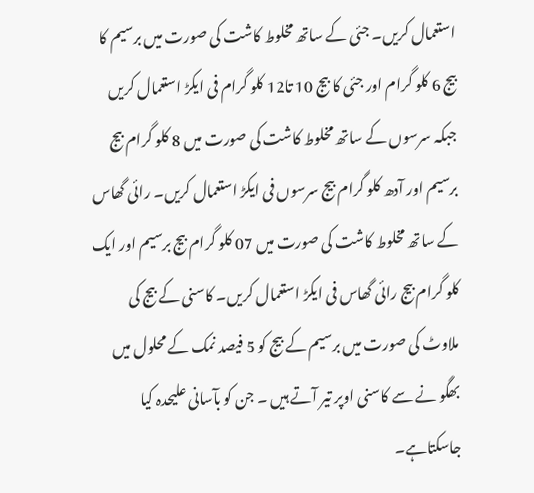استعمال کریں۔ جئی کے ساتھ مخلوط کاشت کی صورت میں برسیم کا بیج 6 کلو گرام اور جئی کا بیج 10 تا12 کلو گرام فی ایکڑ استعمال کریں جبکہ سرسوں کے ساتھ مخلوط کاشت کی صورت میں 8 کلو گرام بیج برسیم اور آدھ کلو گرام بیج سرسوں فی ایکڑ استعمال کریں۔ رائی گھاس کے ساتھ مخلوط کاشت کی صورت میں 07 کلو گرام بیج برسیم اور ایک کلو گرام بیج رائی گھاس فی ایکڑ استعمال کریں۔ کاسنی کے بیج کی ملاوٹ کی صورت میں برسیم کے بیج کو 5 فیصد نمک کے محلول میں بھگو نے سے کاسنی اوپر تیر آتے ہیں ۔ جن کو بآسانی علیحدہ کیا جاسکتاہے۔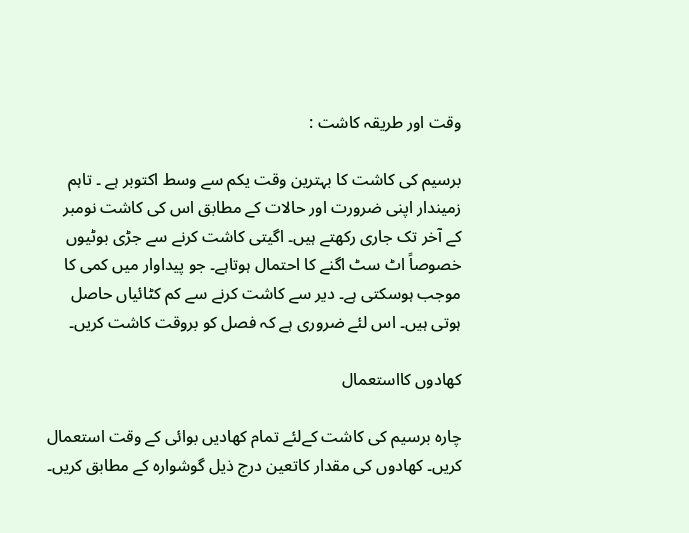وقت اور طریقہ کاشت :

برسیم کی کاشت کا بہترین وقت یکم سے وسط اکتوبر ہے ۔ تاہم زمیندار اپنی ضرورت اور حالات کے مطابق اس کی کاشت نومبر کے آخر تک جاری رکھتے ہیں۔ اگیتی کاشت کرنے سے جڑی بوٹیوں خصوصاً اٹ سٹ اگنے کا احتمال ہوتاہے۔ جو پیداوار میں کمی کا موجب ہوسکتی ہے۔ دیر سے کاشت کرنے سے کم کٹائیاں حاصل ہوتی ہیں۔ اس لئے ضروری ہے کہ فصل کو بروقت کاشت کریں۔

کھادوں کااستعمال

چارہ برسیم کی کاشت کےلئے تمام کھادیں بوائی کے وقت استعمال کریں۔ کھادوں کی مقدار کاتعین درج ذیل گوشوارہ کے مطابق کریں۔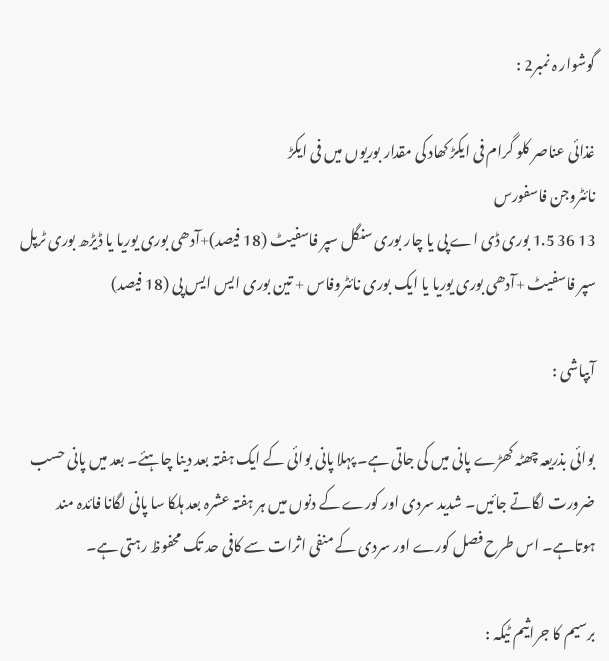گوشوار ہ نمبر2 :

غذائی عناصر کلو گرام فی ایکڑ کھاد کی مقدار بوریوں میں فی ایکڑ
نائٹروجن فاسفورس
13 36 1.5 بوری ڈی اے پی یا چار بوری سنگل سپر فاسفیٹ (18 فیصد)+آدھی بوری یوریا یا ڈیڑھ بوری ٹرپل سپر فاسفیٹ +آدھی بوری یوریا یا ایک بوری نائٹروفاس + تین بوری ایس ایس پی (18 فیصد)

آبپاشی :

بوائی بذریعہ چھٹہ کھڑے پانی میں کی جاتی ہے۔ پہلا پانی بوائی کے ایک ہفتہ بعد دینا چاہئے۔ بعد میں پانی حسب ضرورت لگاتے جائیں۔ شدید سردی اور کورے کے دنوں میں ہر ہفتہ عشرہ بعد ہلکا سا پانی لگانا فائدہ مند ہوتاہے۔ اس طرح فصل کورے اور سردی کے منفی اثرات سے کافی حد تک محفوظ رہتی ہے۔

برسیم کا جراثیم ٹیکہ :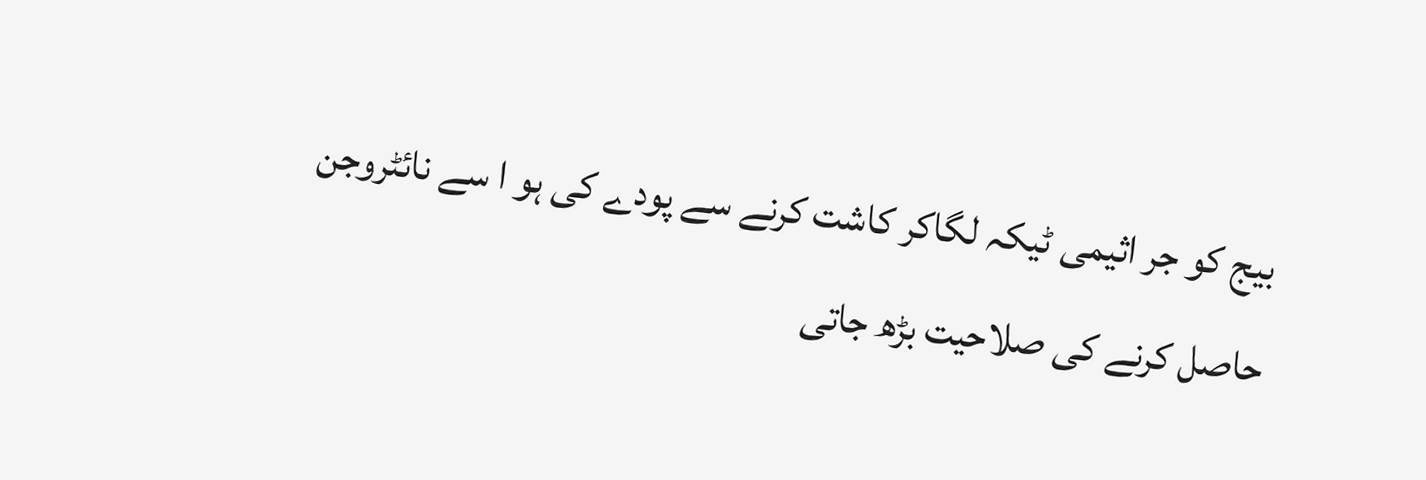بیج کو جر اثیمی ٹیکہ لگاکر کاشت کرنے سے پودے کی ہو ا سے نائٹروجن حاصل کرنے کی صلاحیت بڑھ جاتی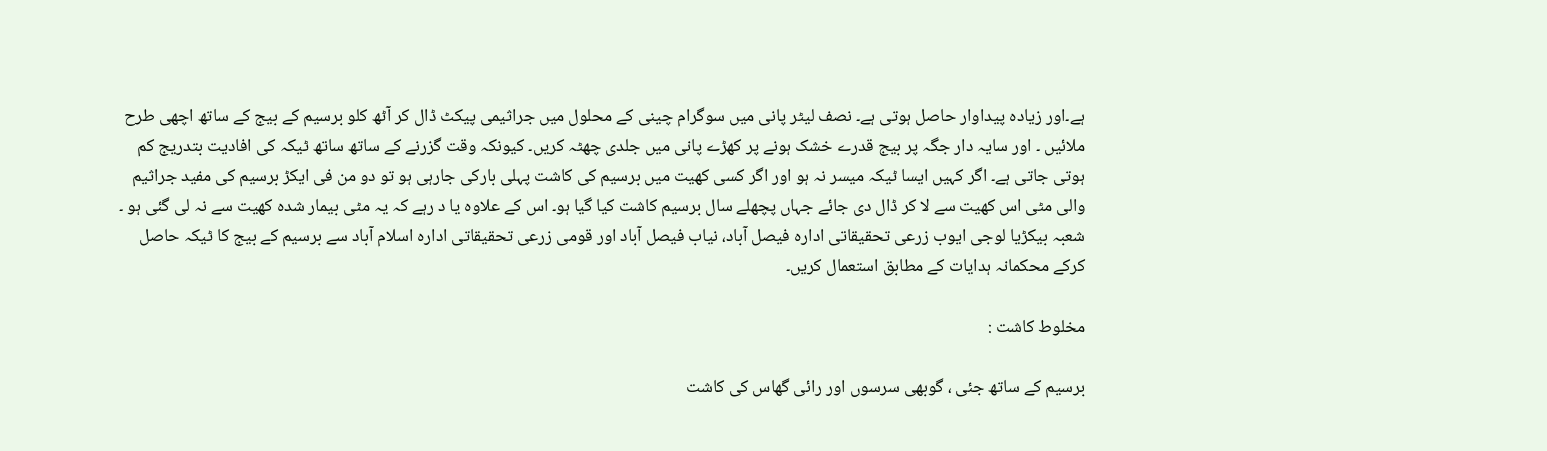ہے۔اور زیادہ پیداوار حاصل ہوتی ہے۔ نصف لیٹر پانی میں سوگرام چینی کے محلول میں جراثیمی پیکٹ ڈال کر آٹھ کلو برسیم کے بیج کے ساتھ اچھی طرح ملائیں ۔ اور سایہ دار جگہ پر بیج قدرے خشک ہونے پر کھڑے پانی میں جلدی چھٹہ کریں۔ کیونکہ وقت گزرنے کے ساتھ ساتھ ٹیکہ کی افادیت بتدریج کم ہوتی جاتی ہے۔ اگر کہیں ایسا ٹیکہ میسر نہ ہو اور اگر کسی کھیت میں برسیم کی کاشت پہلی بارکی جارہی ہو تو دو من فی ایکڑ برسیم کی مفید جراثیم والی مٹی اس کھیت سے لا کر ڈال دی جائے جہاں پچھلے سال برسیم کاشت کیا گیا ہو۔ اس کے علاوہ یا د رہے کہ یہ مٹی بیمار شدہ کھیت سے نہ لی گئی ہو ۔ شعبہ بیکڑیا لوجی ایوب زرعی تحقیقاتی ادارہ فیصل آباد، نیاب فیصل آباد اور قومی زرعی تحقیقاتی ادارہ اسلام آباد سے برسیم کے بیج کا ٹیکہ حاصل کرکے محکمانہ ہدایات کے مطابق استعمال کریں۔

مخلوط کاشت :

برسیم کے ساتھ جئی ، گوبھی سرسوں اور رائی گھاس کی کاشت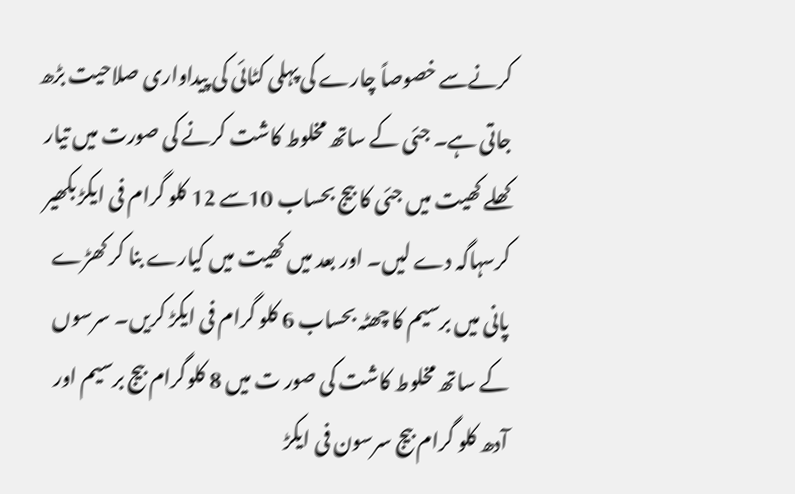کرنےسے خصوصاً چارے کی پہلی کٹائی کی پیداواری صلاحیت بڑھ جاتی ہے۔ جئی کے ساتھ مخلوط کاشت کرنے کی صورت میں تیار کھلے کھیت میں جئی کا بیج بحساب 10سے 12 کلو گرام فی ایکڑ بکھیر کرسہاگہ دے لیں۔ اور بعد میں کھیت میں کیارے بنا کر کھڑے پانی میں برسیم کا چھٹہ بحساب 6 کلو گرام فی ایکڑ کریں۔ سرسوں کے ساتھ مخلوط کاشت کی صور ت میں 8 کلوگرام بیج برسیم اور آدھ کلو گرام بیج سرسون فی ایکڑ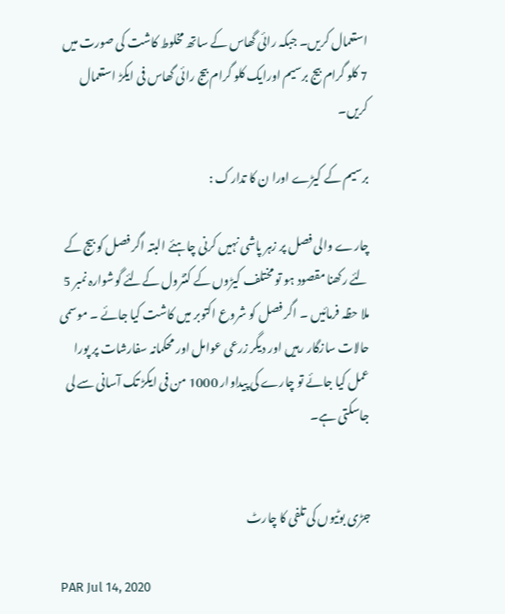استعمال کریں۔ جبکہ رائی گھاس کے ساتھ مخلوط کاشت کی صورت میں 7 کلو گرام بیج برسیم اورایک کلو گرام بیج رائی گھاس فی ایکڑ استعمال کریں۔

برسیم کے کیڑے اورا ن کا تدارک :

چارے والی فصل پر زہر پاشی نہیں کرنی چاہئے البتہ اگر فصل کو بیج کے لئے رکھنا مقصود ہو تو مختلف کیڑوں کے کنٹرول کےلئے گوشوارہ نمبر 5 ملا حظہ فرمائیں ۔ اگر فصل کو شروع اکتوبر میں کاشت کیا جائے ۔ موسمی حالات سازگار رہیں اور دیگر زرعی عوامل اور محکمانہ سفارشات پر پورا عمل کیا جائے تو چارے کی پیداوار 1000 من فی ایکڑ تک آسانی سے لی جاسکتی ہے۔


جڑی بوٹیوں کی تلفی کا چارٹ

PAR Jul 14, 2020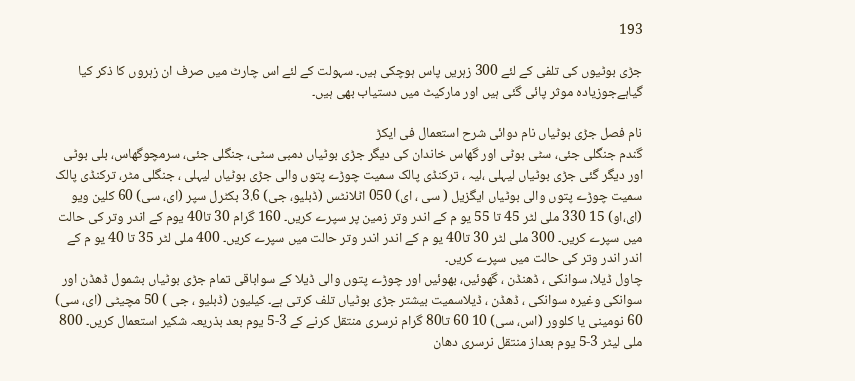193

جڑی بوٹیوں کی تلفی کے لئے 300 زہریں پاس ہوچکی ہیں۔ سہولت کے لئے اس چارٹ میں صرف ان زہروں کا ذکر کیا گیاہےجوزیادہ موثر پائی گئی ہیں اور مارکیٹ میں دستیاب بھی ہیں۔

نام فصل جڑی بوٹیاں نام دوائی شرح استعمال فی ایکڑ
گندم جنگلی جئی، سٹی بوٹی اور گھاس خاندان کی دیگر جڑی بوٹیاں دمبی سٹی، جنگلی جئی، سرمچوگھاس، بلی بوٹی اور دیگر گئی جڑی بوٹیاں لیہلی ،لیہ ، ترکنڈی پالک سمیت چوڑے پتوں والی جڑی بوٹیاں لیہلی ، جنگلی مٹر، ترکنڈی پالک سمیت چوڑے پتوں والی بوٹیاں ایگزیل ( سی ، ای) 050 اٹلانٹس (ڈبلیو، جی) 3.6 بکٹرل سپر (ای، سی) 60 کلین ویو (ای،او) 15 330 ملی لٹر 45 تا 55 یو م کے اندر وتر زمین پر سپرے کریں۔ 160 گرام 30 تا40 یوم کے اندر وتر کی حالت میں سپرے کریں۔ 300 ملی لٹر 30 تا40 یو م کے اندر اندر وتر حالت میں سپرے کریں۔ 400 ملی لٹر 35 تا 40 یو م کے اندر اندر وتر کی حالت میں سپرے کریں۔
چاول ڈیلا، سوانکی ، ڈھنڈن ، گھوئیں، بھوئیں اور چوڑے پتوں والی ڈیلا کے سواباقی تمام جڑی بوٹیاں بشمول ڈھڈن اور سوانکی وغیرہ سوانکی ، ڈھڈن ، ڈیلاسمیت بیشتر جڑی بوٹیاں تلف کرتی ہے۔ کیلیون (ڈبلیو ، جی ) 50 مچیٹی (ای، سی) 60 نومینی یا کلوور (اس، سی) 10 60 تا80 گرام نرسری منتقل کرنے کے 3-5 یوم بعد بذریعہ شکیر استعمال کریں۔ 800 ملی لیٹر 3-5 یوم بعداز منتقل نرسری دھان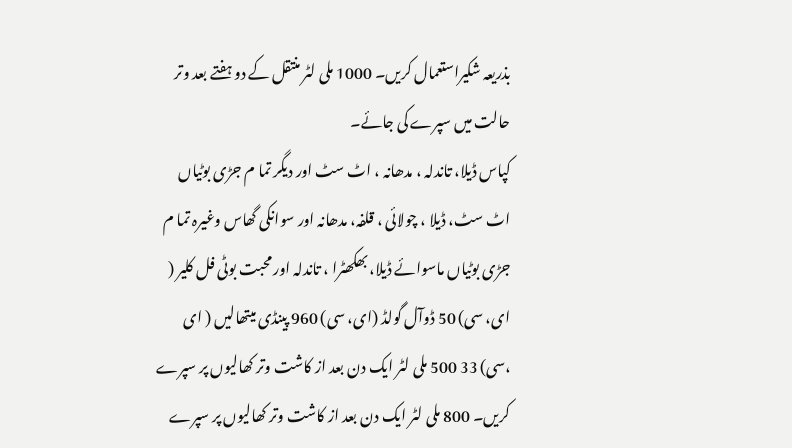بذریعہ شکیراستعمال کریں۔ 1000 ملی لٹر منتقل کے دو ہفتے بعد وتر حالت میں سپرے کی جائے۔
کپاس ڈیلا، تاندلہ ، مدھانہ ، اٹ سٹ اور دیگر تما م جڑی بوٹیاں اٹ سٹ، ڈیلا ، چولائی ، قلفہ، مدھانہ اور سوانکی گھاس وغیرہ تما م جڑی بوٹیاں ماسوائے ڈیلا، بھکھٹرا ، تاندلہ اور محبت بوٹی فل کلیر ( ای، سی) 50 ڈوآل گولڈ (ای، سی) 960 پینڈی میتھالیں ( ای ،سی) 33 500 ملی لٹر ایک دن بعد از کاشت وتر کھالیوں پر سپرے کریں۔ 800 ملی لٹر ایک دن بعد از کاشت وتر کھالیوں پر سپرے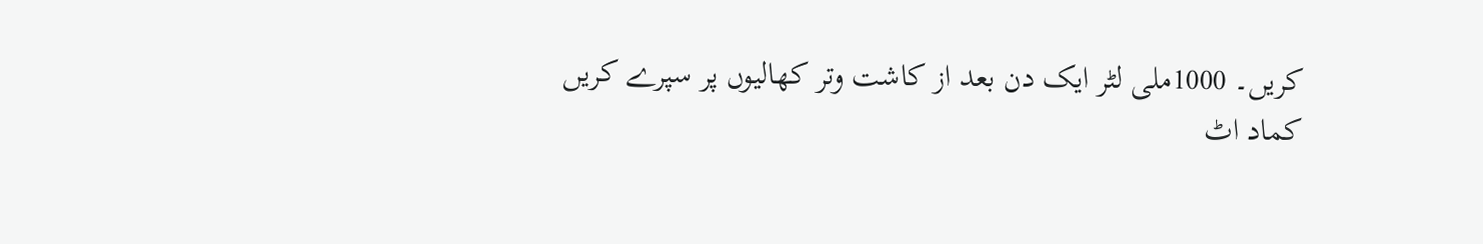کریں۔ 1000ملی لٹر ایک دن بعد از کاشت وتر کھالیوں پر سپرے کریں
کماد اٹ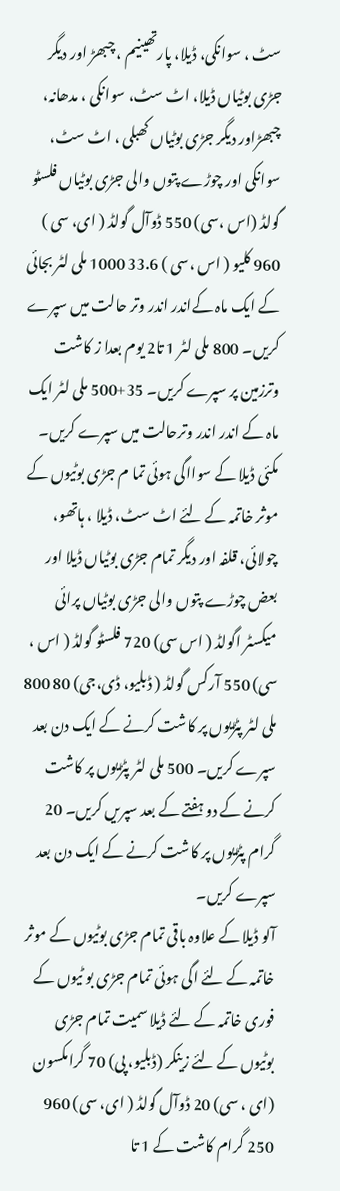سٹ ، سوانکی، ڈیلا، پارتھینیم ، چبھڑ اور دیگر جڑی بوٹیاں ڈیلا، اٹ سٹ، سوانکی ، مدھانہ، چبھڑاور دیگر جڑی بوٹیاں کھبلی ، اٹ سٹ، سوانکی اور چوڑے پتوں والی جڑی بوٹیاں فلسٹو گولڈ (اس ،سی) 550 ڈوآل گولڈ ( ای، سی ) 960 کلیو ( اس ،سی ) 33.6 1000 ملی لٹر بجائی کے ایک ماہ کےاندر اندر وتر حالت میں سپرے کریں۔ 800 ملی لٹر 1 تا2 یوم بعدا ز کاشت وترزمین پر سپرے کریں۔ 35+500 ملی لٹر ایک ماہ کے اندر اندر وترحالت میں سپرے کریں۔
مکئی ڈیلا کے سوااگی ہوئی تما م جڑی بوٹیوں کے موثر خاتمہ کے لئے اٹ سٹ، ڈیلا ، ہاتھو، چولائی، قلفہ اور دیگر تمام جڑی بوٹیاں ڈیلا اور بعض چوڑے پتوں والی جڑی بوٹیاں پرائی میکسٹر اگولڈ ( اس سی) 720 فلسٹو گولڈ ( اس ، سی) 550 آرکس گولڈ ( ڈبلیو، ڈی،جی) 80 800 ملی لٹر پٹڑیوں پر کاشت کرنے کے ایک دن بعد سپرے کریں۔ 500 ملی لٹر پٹڑیوں پر کاشت کرنے کے دو ہفتے کے بعد سپریں کریں۔ 20 گرام پٹڑیوں پر کاشت کرنے کے ایک دن بعد سپرے کریں۔
آلو ڈیلا کے علاوہ باقی تمام جڑی بوٹیوں کے موثر خاتمہ کے لئے اگی ہوئی تمام جڑی بو ٹیوں کے فوری خاتمہ کے لئے ڈیلا سمیت تمام جڑی بوٹیوں کے لئے زینکر (ڈبلیو، پی) 70 گرامکسون (ای ، سی) 20 ڈوآل گولڈ ( ای، سی) 960 250 گرام کاشت کے 1 تا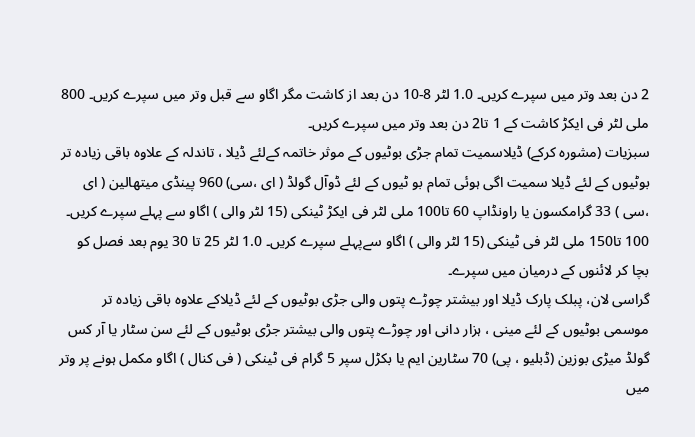2 دن بعد وتر میں سپرے کریں۔ 1.0 لٹر 8-10 دن بعد از کاشت مگر اگاو سے قبل وتر میں سپرے کریں۔ 800 ملی لٹر فی ایکڑ کاشت کے 1 تا2 دن بعد وتر میں سپرے کریں۔
سبزیات (مشورہ کرکے) ڈیلاسمیت تمام جڑی بوٹیوں کے موثر خاتمہ کےلئے ڈیلا ، تاندلہ کے علاوہ باقی زیادہ تر بوٹیوں کے لئے ڈیلا سمیت اگی ہوئی تمام بو ٹیوں کے لئے ڈوآل گولڈ ( ای ،سی) 960 پینڈی میتھالین ( ای ،سی ) 33 گرامکسون یا راونڈاپ 60 تا100 ملی لٹر فی ایکڑ ٹینکی (15 لٹر والی ) اگاو سے پہلے سپرے کریں۔ 100 تا150 ملی لٹر فی ٹینکی (15 لٹر والی ) اگاو سےپہلے سپرے کریں۔ 1.0 لٹر 25 تا 30 یوم بعد فصل کو بچا کر لائنوں کے درمیان میں سپرے۔
گراسی لان، پبلک پارک ڈیلا اور بیشتر چوڑے پتوں والی جڑی بوٹیوں کے لئے ڈیلاکے علاوہ باقی زیادہ تر موسمی بوٹیوں کے لئے مینی ، ہزار دانی اور چوڑے پتوں والی بیشتر جڑی بوٹیوں کے لئے سن سٹار یا آر کس گولڈ میڑی بوزین (ڈبلیو ، پی) 70 سٹارین ایم یا بکڑل سپر 5 گرام فی ٹینکی ( فی کنال ) اگاو مکمل ہونے پر وتر میں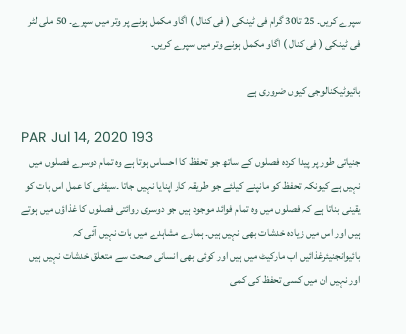سپرے کریں۔ 25 تا30 گرام فی ٹینکی ( فی کنال ) اگاو مکمل ہونے پر وتر میں سپرے۔ 50 ملی لٹر فی ٹینکی ( فی کنال ) اگاو مکمل ہونے وتر میں سپرے کریں۔

بائیوٹیکنالوجی کیوں ضروری ہے

PAR Jul 14, 2020 193
جنیاتی طور پر پیدا کردہ فصلوں کے ساتھ جو تحفظ کا احساس ہوتا ہے وہ تمام دوسرے فصلوں میں نہیں ہے کیونکہ تحفظ کو مانپنے کیلئے جو طریقہ کار اپنایا نہیں جاتا ۔سیفٹی کا عمل اس بات کو یقینی بناتا ہے کہ فصلوں میں وہ تمام فوائد موجود ہیں جو دوسری روائتی فصلوں کا غذاؤں میں ہوتے ہیں اور اس میں زیادہ خدشات بھی نہیں ہیں۔ ہمارے مشاہدے میں بات نہیں آئی کہ بائیوانجنیئرغذائیں اب مارکیٹ میں ہیں اور کوئی بھی انسانی صحت سے متعلق خدشات نہیں ہیں اور نہیں ان میں کسی تحفظ کی کمی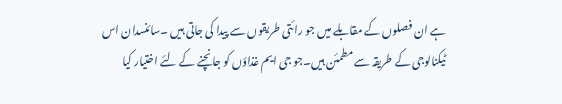ہے ان فصلوں کے مقابلے میں جو رائتی طریقوں سے پیدا کی جاتی ہیں ۔سائنسدان اس ٹیکنالوجی کے طریقہ سے مطمئن ہیں۔جو جی ایم غذاؤں کو جانچنے کے لئے اختیار کیا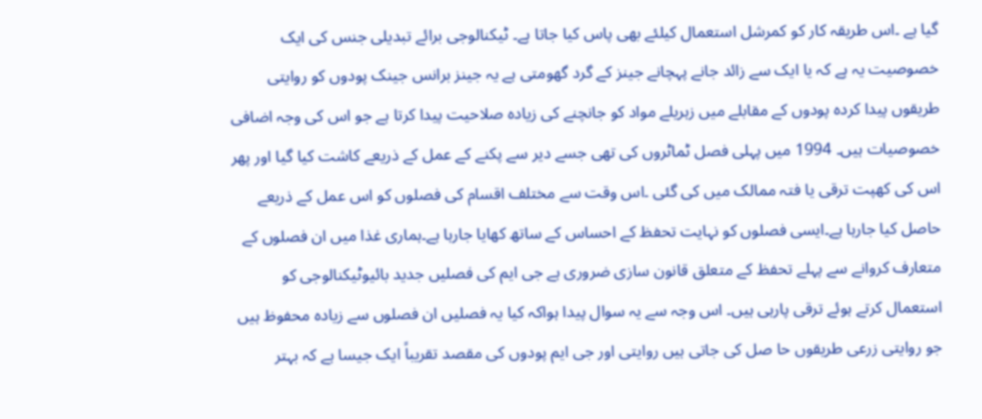گیا ہے ۔اس طریقہ کار کو کمرشل استعمال کیلئے بھی پاس کیا جاتا ہے۔ ٹیکنالوجی برائے تبدیلی جنس کی ایک خصوصیت یہ ہے کہ یا ایک سے زائد جانے پہچانے جینز کے گرد گھومتی ہے یہ جینز برانس جینک پودوں کو روایتی طریقوں پیدا کردہ پودوں کے مقابلے میں زہریلے مواد کو جانچنے کی زیادہ صلاحیت پیدا کرتا ہے جو اس کی وجہ اضافی خصوصیات ہیں۔ 1994 میں پہلی فصل ٹماٹروں کی تھی جسے دیر سے پکنے کے عمل کے ذریعے کاشت کیا گیا اور پھر اس کی کھپت ترقی یا فتہ ممالک میں کی گئی ۔اس وقت سے مختلف اقسام کی فصلوں کو اس عمل کے ذریعے حاصل کیا جارہا ہے۔ایسی فصلوں کو نہایت تحفظ کے احساس کے ساتھ کھایا جارہا ہے۔ہماری غذا میں ان فصلوں کے متعارف کروانے سے پہلے تحفظ کے متعلق قانون سازی ضروری ہے جی ایم کی فصلیں جدید بائیوٹیکنالوجی کو استعمال کرتے ہوئے ترقی پارہی ہیں۔ اس وجہ سے یہ سوال پیدا ہواکہ کیا یہ فصلیں ان فصلوں سے زیادہ محفوظ ہیں جو روایتی زرعی طریقوں حا صل کی جاتی ہیں روایتی اور جی ایم پودوں کی مقصد تقریباً ایک جیسا ہے کہ بہتر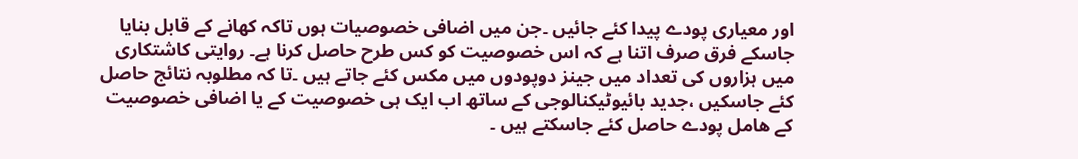اور معیاری پودے پیدا کئے جائیں ۔جن میں اضافی خصوصیات ہوں تاکہ کھانے کے قابل بنایا جاسکے فرق صرف اتنا ہے کہ اس خصوصیت کو کس طرح حاصل کرنا ہے۔ روایتی کاشتکاری میں ہزاروں کی تعداد میں جینز دوپودوں میں مکس کئے جاتے ہیں ۔تا کہ مطلوبہ نتائج حاصل کئے جاسکیں ،جدید بائیوٹیکنالوجی کے ساتھ اب ایک ہی خصوصیت کے یا اضافی خصوصیت کے ھامل پودے حاصل کئے جاسکتے ہیں ۔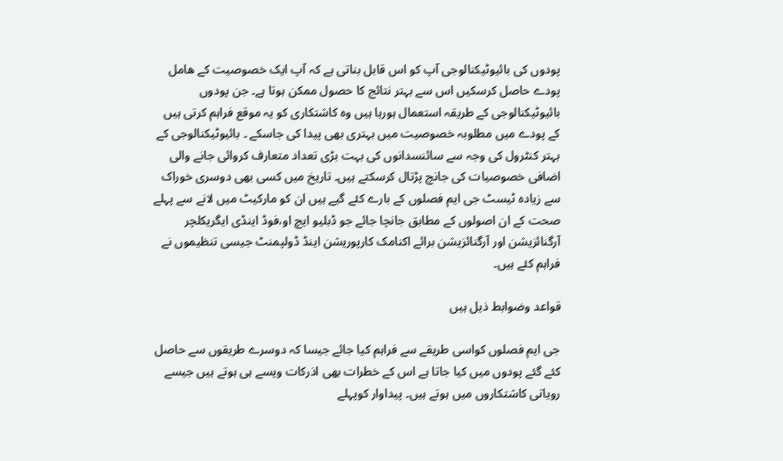پودوں کی بائیوٹیکنالوجی آپ کو اس قابل بناتی ہے کہ آپ ایک خصوصیت کے ھامل پودے حاصل کرسکیں اس سے بہتر نتائج کا حصول ممکن ہوتا ہے۔ جن پودوں بائیوٹیکنالوجی کے طریقہ استعمال ہورہا ہیں وہ کاشتکاری کو یہ موقع فراہم کرتی ہیں کے پودے میں مطلوبہ خصوصیت میں بہتری بھی پیدا کی جاسکے ۔ بائیوٹیکنالوجی کے بہتر کنٹرول کی وجہ سے سائنسدانوں کی بہت بڑی تعداد متعارف کروائی جانے والی اضافی خصوصیات کی جانچ پڑتال کرسکتے ہیں۔ تاریخ میں کسی بھی دوسری خوراک سے زیادہ ٹیسٹ جی ایم فصلوں کے بارے کئے گیے ہیں ان کو مارکیٹ میں لانے سے پہلے صحت کے ان اصولوں کے مطابق جانچا جائے جو ڈبلیو ایچ او،فوڈ اینڈی ایگریکلچر آرگنائزیشن اور آرگنائزیشن برائے اکنامک کارپوریشن اینڈ ڈولپمنٹ جیسی تنظیموں نے فراہم کئے ہیں۔

قواعد وضوابط ذیل ہیں

جی ایم فصلوں کواسی طریقے سے فراہم کیا جائے جیسا کہ دوسرے طریقوں سے حاصل کئے گئے پودوں میں کیا جاتا ہے اس کے خطرات بھی اذرکات ویسے ہی ہوتے ہیں جیسے رویاتی کاشتکاروں میں ہوتے ہیں۔ پیداوار کوپہلے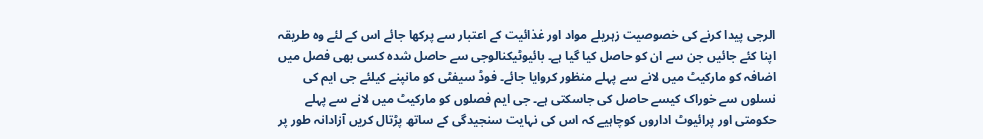الرجی پیدا کرنے کی خصوصیت زہریلے مواد اور غذائیت کے اعتبار سے پرکھا جائے اس کے لئے وہ طریقہ اپنا کئے جائیں جن سے ان کو حاصل کیا گیا ہے۔ بائیوٹیکنالوجی سے حاصل شدہ کسی بھی فصل میں اضافہ کو مارکیٹ میں لانے سے پہلے منظور کروایا جائے۔ فوڈ سیفٹی کو مانپنے کیلئے جی ایم کی نسلوں سے خوراک کیسے حاصل کی جاسکتی ہے۔ جی ایم فصلوں کو مارکیٹ میں لانے سے پہلے حکومتی اور پرائیوٹ اداروں کوچاہیے کہ اس کی نہایت سنجیدگی کے ساتھ پڑتال کریں آزادانہ طور پر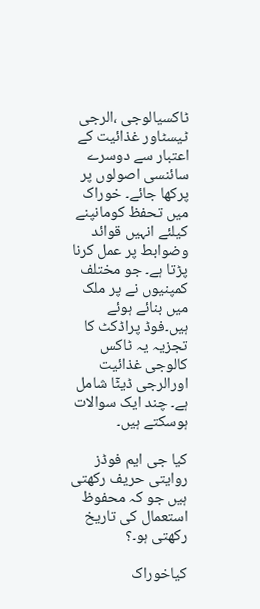ٹاکسیالوجی ،الرجی ٹیسٹاور غذائیت کے اعتبار سے دوسرے سائنسی اصولوں پر پرکھا جائے۔ خوراک میں تحفظ کومانپنے کیلئے انہیں قوائد وضوابط پر عمل کرنا پڑتا ہے۔ جو مختلف کمپنیوں نے پر ملک میں بنائے ہوئے ہیں۔فوڈ پراڈکٹ کا تجزیہ یہ ٹاکس کالوجی غذائیت اورالرجی ڈیٹٓا شامل ہے۔ چند ایک سوالات ہوسکتے ہیں۔

کیا جی ایم فوڈز روایتی حریف رکھتی ہیں جو کہ محفوظ استعمال کی تاریخ رکھتی ہو۔؟

کیاخوراک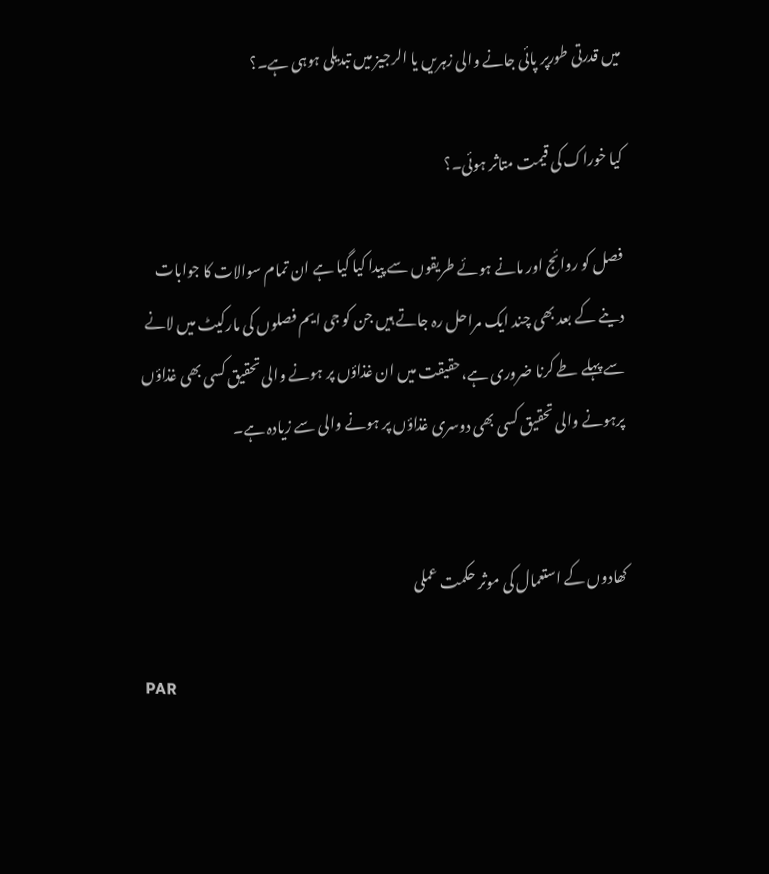میں قدرتی طورپر پائی جانے والی زہریں یا الرجیز میں تبدیلی ہوہی ہے۔؟

کیا خوراک کی قیمت متاثر ہوئی۔؟

فصل کو روائج اور مانے ہوئے طریقوں سے پیدا کیا گیا ہے ان تمام سوالات کا جوابات دینے کے بعد بھی چند ایک مراحل رہ جاتے ہیں جن کو جی ایم فصلوں کی مارکیٹ میں لانے سے پہلے طے کرنا ضروری ہے،حقیقت میں ان غذاؤں پر ہونے والی تحقیق کسی بھی غذاؤں پرہونے والی تحقیق کسی بھی دوسری غذاؤں پر ہونے والی سے زیادہ ہے۔


کھادوں کے استعمال کی موثر حکمت عملی

PAR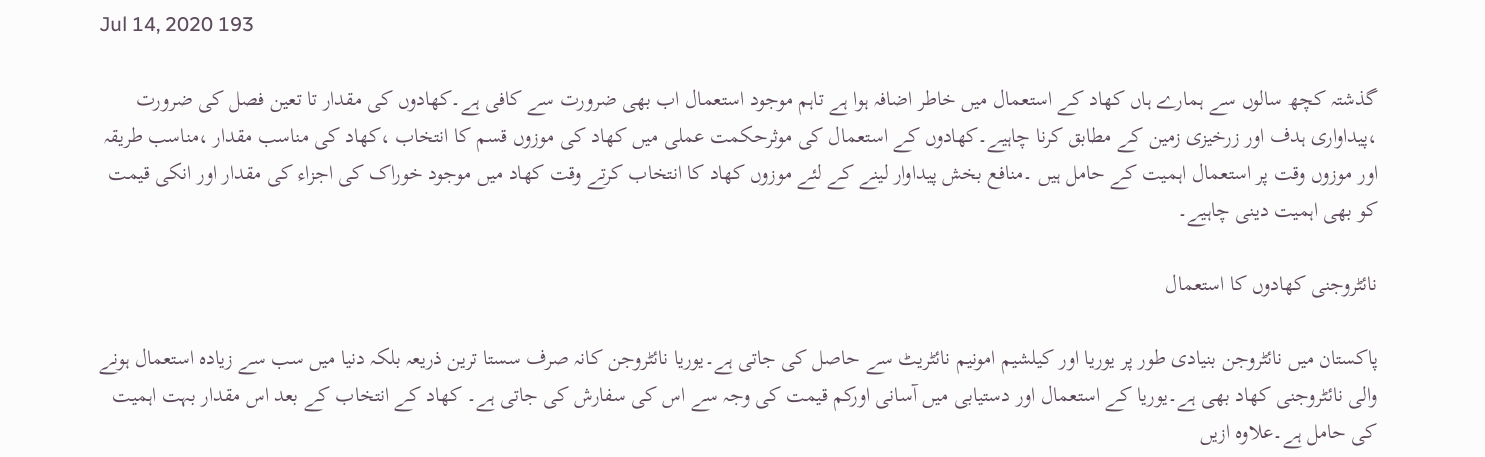Jul 14, 2020 193

گذشتہ کچھ سالوں سے ہمارے ہاں کھاد کے استعمال میں خاطر اضافہ ہوا ہے تاہم موجود استعمال اب بھی ضرورت سے کافی ہے۔کھادوں کی مقدار تا تعین فصل کی ضرورت ،پیداواری ہدف اور زرخیزی زمین کے مطابق کرنا چاہیے۔کھادوں کے استعمال کی موثرحکمت عملی میں کھاد کی موزوں قسم کا انتخاب ،کھاد کی مناسب مقدار ،مناسب طریقہ اور موزوں وقت پر استعمال اہمیت کے حامل ہیں ۔منافع بخش پیداوار لینے کے لئے موزوں کھاد کا انتخاب کرتے وقت کھاد میں موجود خوراک کی اجزاء کی مقدار اور انکی قیمت کو بھی اہمیت دینی چاہیے۔

نائٹروجنی کھادوں کا استعمال

پاکستان میں نائٹروجن بنیادی طور پر یوریا اور کیلشیم امونیم نائٹریٹ سے حاصل کی جاتی ہے۔یوریا نائٹروجن کانہ صرف سستا ترین ذریعہ بلکہ دنیا میں سب سے زیادہ استعمال ہونے والی نائٹروجنی کھاد بھی ہے۔یوریا کے استعمال اور دستیابی میں آسانی اورکم قیمت کی وجہ سے اس کی سفارش کی جاتی ہے۔ کھاد کے انتخاب کے بعد اس مقدار بہت اہمیت کی حامل ہے۔علاوہ ازیں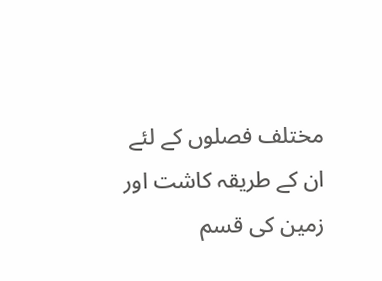مختلف فصلوں کے لئے ان کے طریقہ کاشت اور زمین کی قسم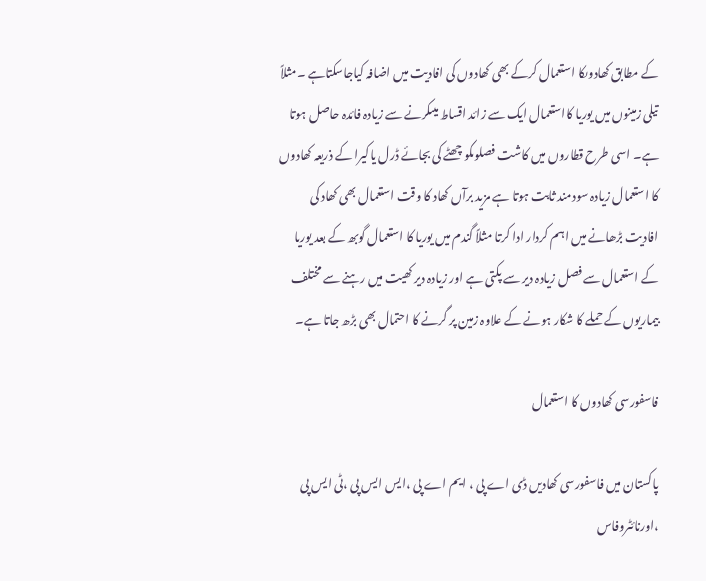کے مطابق کھادوںکا استعمال کرکے بھی کھادوں کی افادیت میں اضافہ کیاجاسکتاہے ۔مثلاً تیلی زمینوں میں یوریا کااستعمال ایک سے زائد اقساط میںکرنے سے زیادہ فائدہ حاصل ہوتا ہے۔ اسی طرح قطاروں میں کاشت فصلوںکو چھٹے کی بجائے ڈرل یاکیرا کے ذریعہ کھادوں کا استعمال زیادہ سودمند ثابت ہوتا ہے مزید برآں کھاد کا وقت استعمال بھی کھاد کی افادیت بڑھانے میں اہم کردار ادا کرتا مثلاً گندم میں یوریا کا استعمال گوبھ کے بعد یوریا کے استعمال سے فصل زیادہ دیر سے پکتی ہے اور زیادہ دیر کھیت میں رہنے سے مختلف بیماریوں کے حملے کا شکار ہونے کے علاوہ زمین پر گرنے کا احتمال بھی بڑھ جاتا ہے۔

فاسفورسی کھادوں کا استعمال

پاکستان میں فاسفورسی کھادیں ڈی اے پی ، ایم اے پی ،ایس ایس پی ،ٹی ایس پی ،اورنائٹروفاس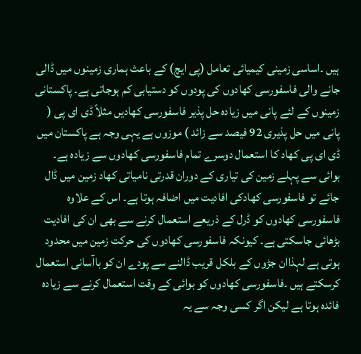ہیں ۔اساسی زمینی کیمیائی تعامل (پی ایچ) کے باعث ہماری زمینوں میں ڈالی جانے والی فاسفورسی کھادوں کی پودوں کو دستیابی کم ہوجاتی ہے۔ پاکستانی زمینوں کے لئے پانی میں زیادہ حل پذیر فاسفورسی کھادیں مثلاً ڈی ای پی ( پانی میں حل پذیری 92 فیصد سے زائد ) موزوں ہے یہی وجہ ہے پاکستان میں ڈی ای پی کھاد کا استعمال دوسرے تمام فاسفورسی کھادوں سے زیادہ ہے۔ بوائی سے پہلے زمین کی تیاری کے دوران قدرتی نامیاتی کھاد زمین میں ڈال جائے تو فاسفورسی کھادکی افادیت میں اضافہ ہوتا ہے۔ اس کے علاوہ فاسفورسی کھادوں کو ڈرل کے ذریعے استعمال کرنے سے بھی ان کی افادیت بڑھائی جاسکتی ہے۔ کیونکہ فاسفورسی کھادوں کی حرکت زمین میں محدود ہوتی ہے لہذاان جڑوں کے بلکل قریب ڈالنے سے پودے ان کو باآسانی استعمال کرسکتے ہیں ۔فاسفورسی کھادوں کو بوائی کے وقت استعمال کرنے سے زیادہ فائدہ ہوتا ہے لیکن اگر کسی وجہ سے یہ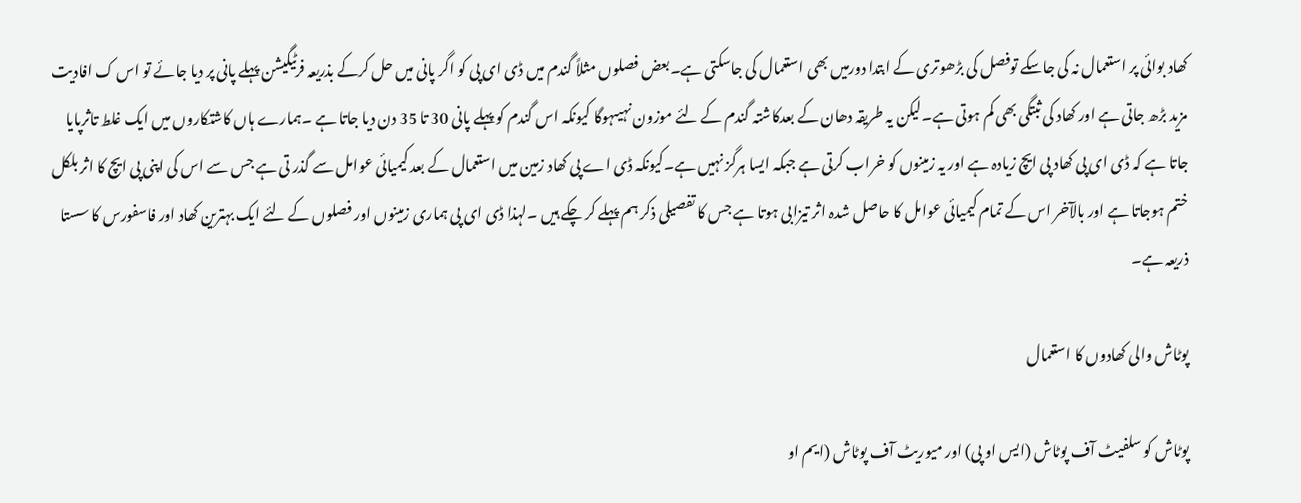کھاد بوائی پر استعمال نہ کی جاسکے توفصل کی بڑھوتری کے ابتدا دورمیں بھی استعمال کی جاسکتی ہے۔بعض فصلوں مثلاً گندم میں ڈی ای پی کو اگر پانی میں حل کرکے بذریعہ فرٹیگیشن پہلے پانی پر دیا جائے تو اس ک افادیت مزید بڑھ جاتی ہے اور کھاد کی ثبتگی بھی کم ہوتی ہے۔لیکن یہ طریقہ دھان کے بعدکاشتہ گندم کے لئے موزون نہیںہوگا کیونکہ اس گندم کو پہلے پانی 30 تا 35 دن دیا جاتا ہے ۔ہمارے ہاں کاشتکاروں میں ایک غلط تاثرپایا جاتا ہے کہ ڈی ای پی کھاد پی ایچ زیادہ ہے اور یہ زمینوں کو خراب کرتی ہے جبکہ ایسا ہرگز نہیں ہے۔کیونکہ ڈی اے پی کھاد زمین میں استعمال کے بعد کیمیائی عوامل سے گذر تی ہے جس سے اس کی اپنی پی ایچ کا اثر بلکل ختم ہوجاتا ہے اور بالآخر اس کے تمام کیمیائی عوامل کا حاصل شدہ اثر تیزابی ہوتا ہے جس کا تفصیلی ذکر ہم پہلے کر چکے ہیں ۔لہذا ڈی ای پی ہماری زمینوں اور فصلوں کے لئے ایک بہترین کھاد اور فاسفورس کا سستا ذریعہ ہے۔

پوٹاش والی کھادوں کا استعمال

پوٹاش کو سلفیٹ آف پوٹاش (ایس او پی) اور میوریٹ آف پوٹاش (ایم او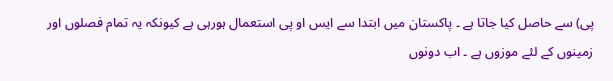پی) سے حاصل کیا جاتا ہے ۔ پاکستان میں ابتدا سے ایس او پی استعمال ہورہی ہے کیونکہ یہ تمام فصلوں اور زمینوں کے لئے موزوں ہے ۔ اب دونوں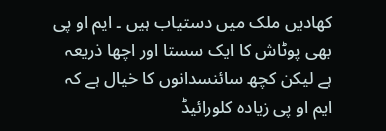کھادیں ملک میں دستیاب ہیں ۔ ایم او پی بھی پوٹاش کا ایک سستا اور اچھا ذریعہ ہے لیکن کچھ سائنسدانوں کا خیال ہے کہ ایم او پی زیادہ کلورائیڈ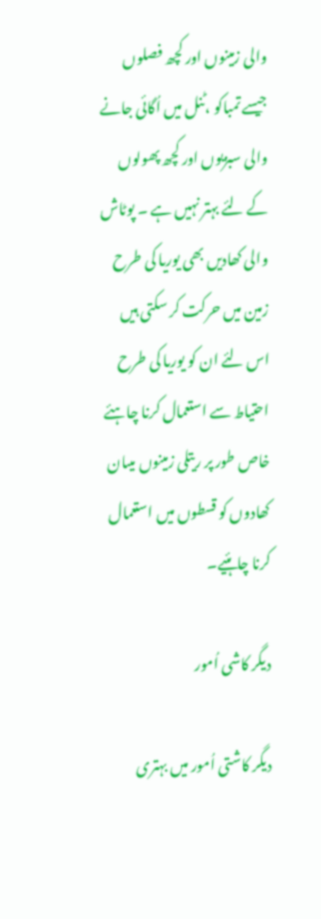والی زمینوں اور کچھ فصلوں جیسے تمباکو ،ٹنل میں اُگائی جانے والی سبزیوں اور کچھ پھولوں کے لئے بہتر نہیں ہے ۔ پوٹاش والی کھادیں بھی یوریا کی طرح زمین میں حرکت کر سکتی ہیں اس لئے ان کو یوریا کی طرح احتیاط سے استعمال کرنا چاہئے خاص طور پر ریتلی زمینوں میںان کھادوں کو قسطوں میں استعمال کرنا چاہئیے۔

دیگر کاشی اُمور

دیگر کاشتی اُمور میں بہتری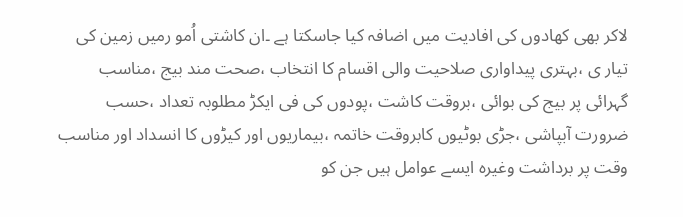لاکر بھی کھادوں کی افادیت میں اضافہ کیا جاسکتا ہے ۔ان کاشتی اُمو رمیں زمین کی تیار ی ،بہتری پیداواری صلاحیت والی اقسام کا انتخاب ،صحت مند بیج ،مناسب گہرائی پر بیج کی بوائی ،بروقت کاشت ،پودوں کی فی ایکڑ مطلوبہ تعداد ،حسب ضرورت آبپاشی ،جڑی بوٹیوں کابروقت خاتمہ ،بیماریوں اور کیڑوں کا انسداد اور مناسب وقت پر برداشت وغیرہ ایسے عوامل ہیں جن کو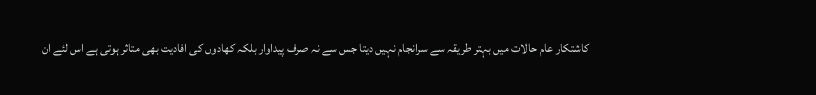کاشتکار عام حالات میں بہتر طریقہ سے سرانجام نہیں دیتا جس سے نہ صرف پیداوار بلکہ کھادوں کی افادیت بھی متاثر ہوتی ہے اس لئے ان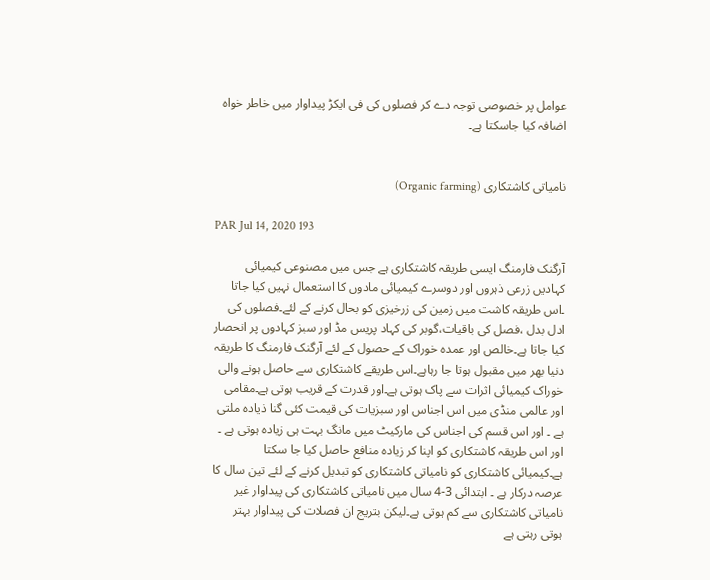عوامل پر خصوصی توجہ دے کر فصلوں کی فی ایکڑ پیداوار میں خاطر خواہ اضافہ کیا جاسکتا ہے۔


نامیاتی کاشتکاری (Organic farming)

PAR Jul 14, 2020 193

آرگنک فارمنگ ایسی طریقہ کاشتکاری ہے جس میں مصنوعی کیمیائی کہادیں زرعی ذہروں اور دوسرے کیمیائی مادوں کا استعمال نہیں کیا جاتا ۔اس طریقہ کاشت میں زمین کی زرخیزی کو بحال کرنے کے لئے۔فصلوں کی ادل بدل ،فصل کی باقیات،گوبر کی کہاد پریس مڈ اور سبز کہادوں پر انحصار کیا جاتا ہے۔خالص اور عمدہ خوراک کے حصول کے لئے آرگنک فارمنگ کا طریقہ دنیا بھر میں مقبول ہوتا جا رہاہے۔اس طریقے کاشتکاری سے حاصل ہونے والی خوراک کیمیائی اثرات سے پاک ہوتی ہے۔اور قدرت کے قریب ہوتی ہے۔مقامی اور عالمی منڈی میں اس اجناس اور سبزیات کی قیمت کئی گنا ذیادہ ملتی ہے ۔ اور اس قسم کی اجناس کی مارکیٹ میں مانگ بہت ہی زیادہ ہوتی ہے ۔ اور اس طریقہ کاشتکاری کو اپنا کر زیادہ منافع حاصل کیا جا سکتا ہے۔کیمیائی کاشتکاری کو نامیاتی کاشتکاری کو تبدیل کرنے کے لئے تین سال کا عرصہ درکار ہے ۔ ابتدائی 3-4 سال میں نامیاتی کاشتکاری کی پیداوار غیر نامیاتی کاشتکاری سے کم ہوتی ہے۔لیکن بتریج ان فصلات کی پیداوار بہتر ہوتی رہتی ہے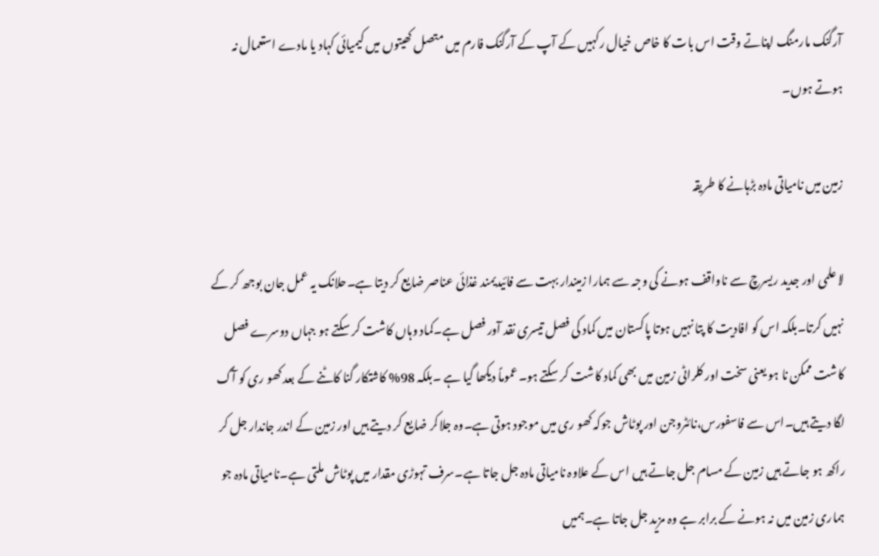آرگنک مارمنگ اپناتے وقت اس بات کا خاص خیال رکہیں کے آپ کے آرگنک فارم میں متصل کھیتوں میں کیمیائی کہاد یا مادے استعمال نہ ہوتے ہوں۔

زمین میں نامیاتی مادہ بڑہانے کا طریقہ

لا علمی اور جدید ریسرچ سے ناواقف ہونے کی وجہ سے ہمارا زمیندار بہت سے فائیدیمند غذائی عناصر ضایع کر دیتا ہے۔حلانک یہ عمل جان بوجھ کر کے نہیں کرتا۔بلکہ اس کو افادیت کا پتا نہیں ہوتا پاکستان میں کماد کی فصل تیسری نقد آور فصل ہے۔کماد وہاں کاشت کر سکتے ہو جہاں دوسرے فصل کاشت ممکن نا ہو یعنی سخت اور کلراٹی زمین میں بھی کماد کاشت کر سکتے ہو۔عموماً دیکھا گیا ہے ۔بلکہ 98% کاشتکار گنا کاٹنے کے بعد کھو ری کو آگ لگا دیتے ہیں۔اس سے فاسفورس،نائٹروجن اور پوٹاش جوکہ کھو ری میں موجود ہوتی ہے۔وہ جلاکر ضایع کر دیتے ہیں اور زمین کے اندر جاندار جل کر راکھ ہو جاتے ہیں زمین کے مسام جل جاتے ہیں اس کے علاوہ نامیاتی مادہ جل جاتا ہے۔سرف تہوڑی مقدار میں پوٹاش ملتی ہے۔نامیاتی مادہ جو ہماری زمین میں نہ ہونے کے برابر ہے وہ مزید جل جاتا ہے۔ہمیں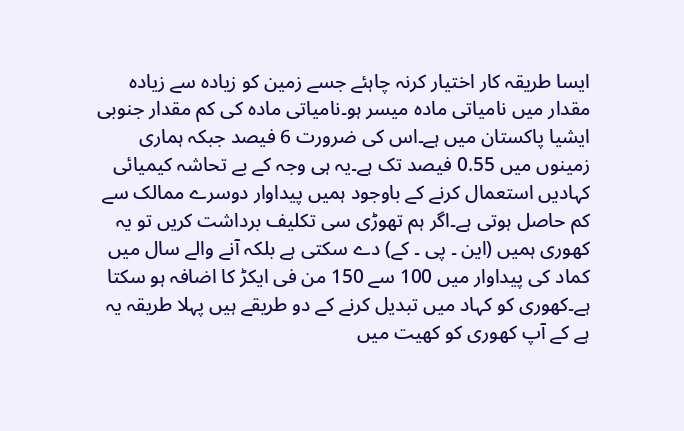ایسا طریقہ کار اختیار کرنہ چاہئے جسے زمین کو زیادہ سے زیادہ مقدار میں نامیاتی مادہ میسر ہو۔نامیاتی مادہ کی کم مقدار جنوبی ایشیا پاکستان میں ہے۔اس کی ضرورت 6 فیصد جبکہ ہماری زمینوں میں 0.55 فیصد تک ہے۔یہ ہی وجہ کے بے تحاشہ کیمیائی کہادیں استعمال کرنے کے باوجود ہمیں پیداوار دوسرے ممالک سے کم حاصل ہوتی ہے۔اگر ہم تھوڑی سی تکلیف برداشت کریں تو یہ کھوری ہمیں (این ۔ پی ۔ کے) دے سکتی ہے بلکہ آنے والے سال میں کماد کی پیداوار میں 100 سے 150 من فی ایکڑ کا اضافہ ہو سکتا ہے۔کھوری کو کہاد میں تبدیل کرنے کے دو طریقے ہیں پہلا طریقہ یہ ہے کے آپ کھوری کو کھیت میں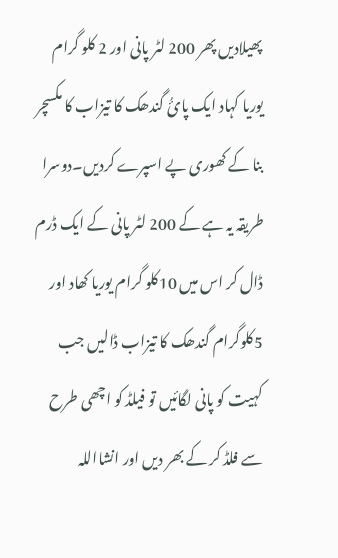پھیلادیں پھر 200 لٹر پانی اور 2 کلو گرام یوریا کہاد ایک پائُ گندھک کا تیزاب کا مکسچر بنا کے کھوری پے اسپرے کردیں۔دوسرا طریقہ یہ ہے کے 200 لٹر پانی کے ایک ڈرم ڈال کر اس میں 10کلو گرام یوریا کھاد اور 5کلوگرام گندھک کا تیزاب ڈالیں جب کہیت کو پانی لگائیں تو فیلڈ کو اچھی طرح سے فلڈ کر کے بھر دیں اور انشااللہ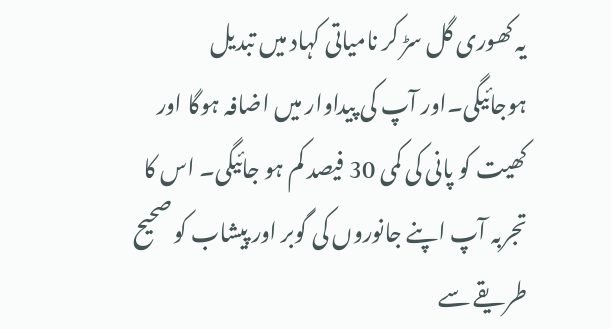یہ کھوری گل سڑ کر نامیاتی کہاد میں تبدیل ہوجائیگی۔اور آپ کی پیداوار میں اضافہ ہوگا اور کھیت کو پانی کی کمی 30 فیصد کم ہو جائیگی۔ اس کا تجربہ آپ اپنے جانوروں کی گوبر اور پیشاب کو صحیح طریقے سے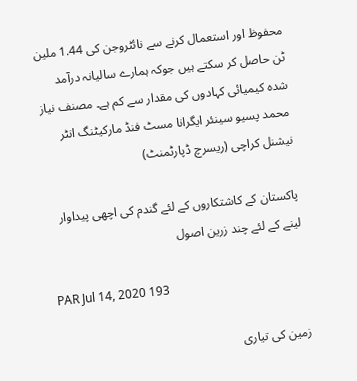محفوظ اور استعمال کرنے سے نائٹروجن کی 1.44 ملین ٹن حاصل کر سکتے ہیں جوکہ ہمارے سالیانہ درآمد شدہ کیمیائی کہادوں کی مقدار سے کم ہے۔ مصنف نیاز محمد پسیو سینئر ایگرانا مسٹ فنڈ مارکیٹنگ انٹر نیشنل کراچی (ریسرچ ڈپارٹمنٹ)

پاکستان کے کاشتکاروں کے لئے گندم کی اچھی پیداوار لینے کے لئے چند زرین اصول

PAR Jul 14, 2020 193

زمین کی تیاری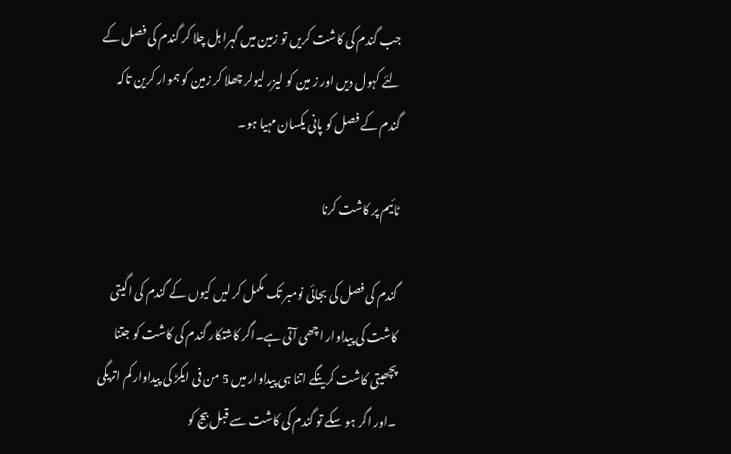جب گندم کی کاشت کریں تو زمین میں گہرا ہل چلا کر گندم کی فصل کے لئے کہول دیں اور ز مین کو لیزر لیولر چھلا کر زمین کو ہموار کرین تاکہ گندم کے فصل کو پانی یکسان مہیا ہو۔

ٹائیم پر کاشت کرنا

گندم کی فصل کی بجائی نومبر تک مکمل کر لیں کیوں کے گندم کی اگیتی کاشت کی پیداوار اچھی آتی ہے۔اگر کاشتکار گندم کی کاشت کو جتنا پچھیتی کاشت کرینگے اتنا ہی پیداوار میں 5 من فی ایکڑ کی پیداوار کم اتریگی ۔اور اگر ہو سکے تو گندم کی کاشت سے قبل بیج کو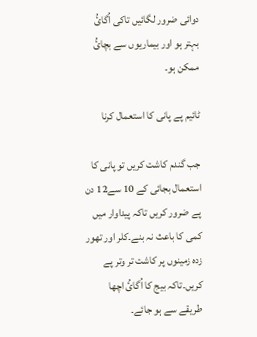دوائی ضرور لگائیں تاکی اُگائُ بہتر ہو اور بیماریوں سے بچائُ ممکن ہو۔

ٹائیم پے پانی کا استعمال کرنا

جب گندم کاشت کریں تو پانی کا استعمال بجائی کے 10 سے12 دن پے ضرور کریں تاکہ پیداوار میں کمی کا باعث نہ بنے۔کلر اور تھور زدہ زمینوں پر کاشت تر وتر پے کریں۔تاکہ بیج کا اُگائُ اچھا طریقے سے ہو جائے۔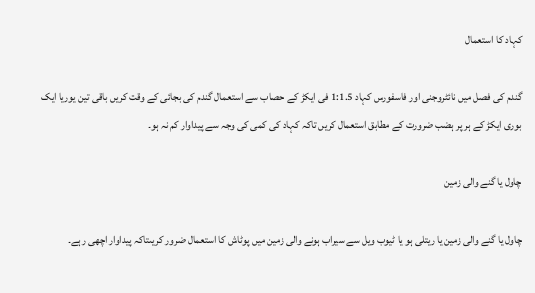کہاد کا استعمال

گندم کی فصل میں نائٹروجنی اور فاسفورس کہاد 1:1.5 فی ایکڑ کے حصاب سے استعمال گندم کی بجائی کے وقت کریں باقی تین یوریا ایک بوری ایکڑ کے ہر پر ہضب ضرورت کے مطابق استعمال کریں تاکہ کہاد کی کمی کی وجہ سے پیداوار کم نہ ہو۔

چاول یا گنے والی زمین

چاول یا گنے والی زمین یا ریتلی ہو یا ٹیوب ویل سے سیراب ہونے والی زمین میں پوٹاش کا استعمال ضرور کریںتاکہ پیداوار اچھی رہے۔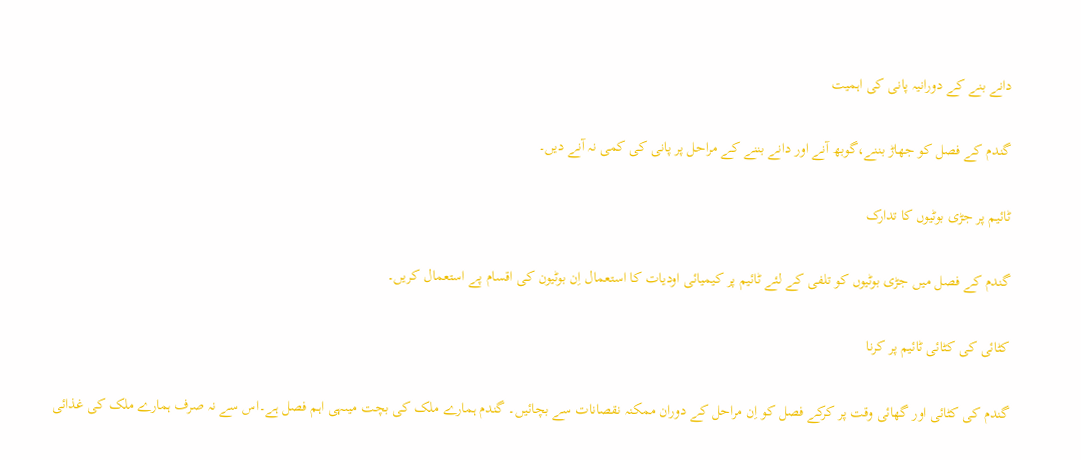دانے بنے کے دورانیہ پانی کی اہمیت

گندم کے فصل کو جھاڑ بننے،گوبھ آنے اور دانے بننے کے مراحل پر پانی کی کمی نہ آنے دیں۔

ٹائیم پر جڑی بوٹیوں کا تدارک

گندم کے فصل میں جڑی بوٹیوں کو تلفی کے لئے ٹائیم پر کیمیائی اودیات کا استعمال اِن بوٹیون کی اقسام پے استعمال کریں۔

کٹائی کی کٹائی ٹائیم پر کرنا

گندم کی کٹائی اور گھائی وقت پر کرکے فصل کو اِن مراحل کے دوران ممکنہ نقصانات سے بچائیں۔ گندم ہمارے ملک کی بچت میںہی اہم فصل ہے۔اس سے نہ صرف ہمارے ملک کی غذائی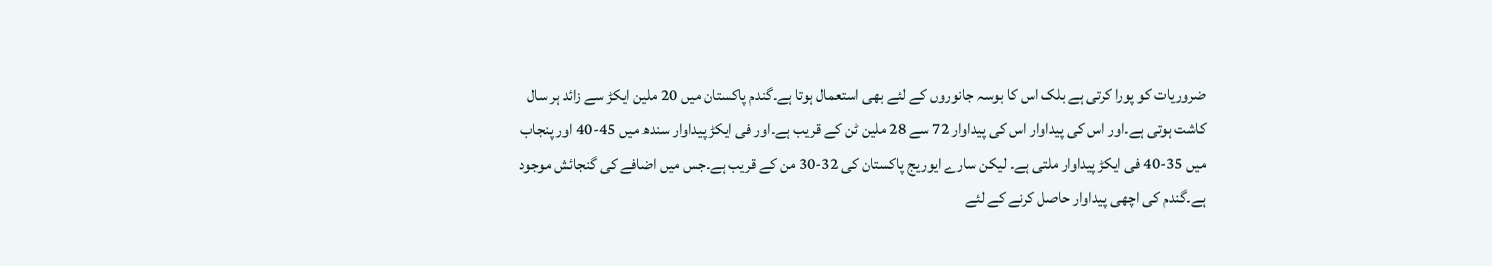ضروریات کو پورا کرتی ہے بلک اس کا بوسہ جانوروں کے لئے بھی استعمال ہوتا ہے۔گندم پاکستان میں 20 ملین ایکڑ سے زائد ہر سال کاشت ہوتی ہے۔اور اس کی پیداوار اس کی پیداوار 72 سے 28 ملین ٹن کے قریب ہے۔اور فی ایکڑ پیداوار سندھ میں 45-40 اور پنجاب میں 35-40 فی ایکڑ پیداوار ملتی ہے۔ لیکن سارے ایوریج پاکستان کی 32-30 من کے قریب ہے۔جس میں اضافے کی گنجائش موجود ہے۔گندم کی اچھی پیداوار حاصل کرنے کے لئے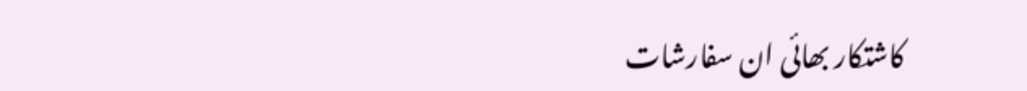کاشتکار بھائی ان سفارشات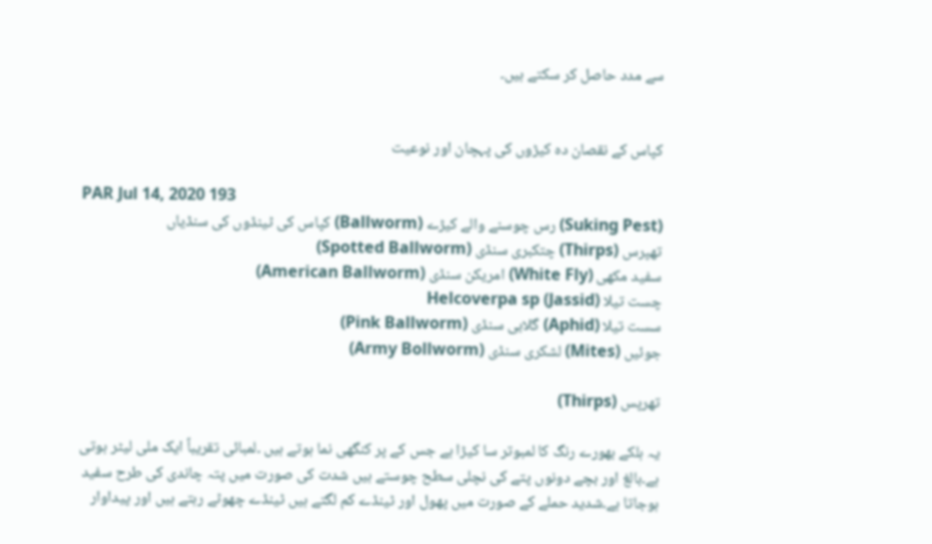سے مدد حاصل کر سکتے ہیں۔


کپاس کے نقصان دہ کیڑوں کی پہچان اور نوعیت

PAR Jul 14, 2020 193
(Suking Pest) رس چوسنے والے کیڑے (Ballworm) کپاس کی ٹینڈوں کی سنڈیاں
تھپرس (Thirps) چتکبری سنڈی (Spotted Ballworm)
سفید مکھی (White Fly) امریکن سنڈی (American Ballworm)
چست تیلا (Jassid) Helcoverpa sp
سست تیلا (Aphid) گلابی سنڈی (Pink Ballworm)
جوئیں (Mites) لشکری سنڈی (Army Bollworm)

تھرپس (Thirps)

یہ ہلکے بھورے رنگ کا لمبوتر سا کیڑا ہے جس کے پر کنگھی نما ہوتے ہیں ۔لمبائی تقریباً ایک ملی لیٹر ہوتی ہے۔بالغ اور بچے دونوں پتے کی نچلی سطح چوستے ہیں شدت کی صورت میں پتہ چاندی کی طرح سفید ہوجاتا ہے۔شدید حملے کے صورت میں پھول اور ٹینڈے کم لگتے ہیں ٹینڈے چھوٹے رہتے ہیں اور پیداوار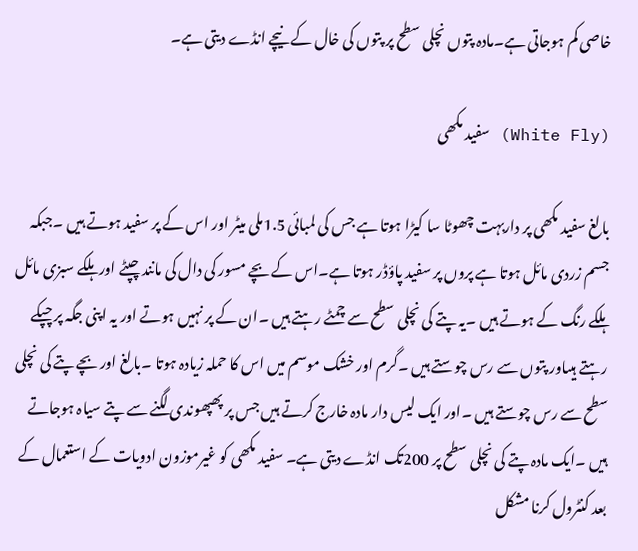خاصی کم ہوجاتی ہے۔مادہ پتوں نچلی سطح پر پتوں کی خال کے نیچے انڈے دیتی ہے۔

(White Fly) سفید مکھی

بالغ سفید مکھی پر داربہت چھوٹا سا کیڑا ہوتا ہے جس کی لمبائی 1.5ملی میٹر اور اس کے پر سفید ہوتے ہیں ۔جبکہ جسم زردی مائل ہوتا ہے پروں پر سفید پاؤڈر ہوتا ہے۔اس کے بچے مسور کی دال کی مانند چپٹے اور ہلکے سبزی مائل ہلکے رنگ کے ہوتے ہیں ۔یہ پتے کی نچلی سطح سے چمٹے رہتے ہیں ۔ان کے پر نہیں ہوتے اور یہ اپنی جگہ پر چپکے رہتے ہیںاور پتوں سے رس چوستے ہیں ۔گرم اور خشک موسم میں اس کا حملہ زیادہ ہوتا ۔بالغ اور بچے پتے کی نچلی سطح سے رس چوستے ہیں ۔اور ایک لیس دار مادہ خارج کرتے ہیں جس پر پھپھوندی لگنے سے پتے سیاہ ہوجاتے ہیں ۔ایک مادہ پتے کی نچلی سطح پر 200تک انڈے دیتی ہے۔ سفید مکھی کو غیرموزون ادویات کے استعمال کے بعد کنٹرول کرنا مشکل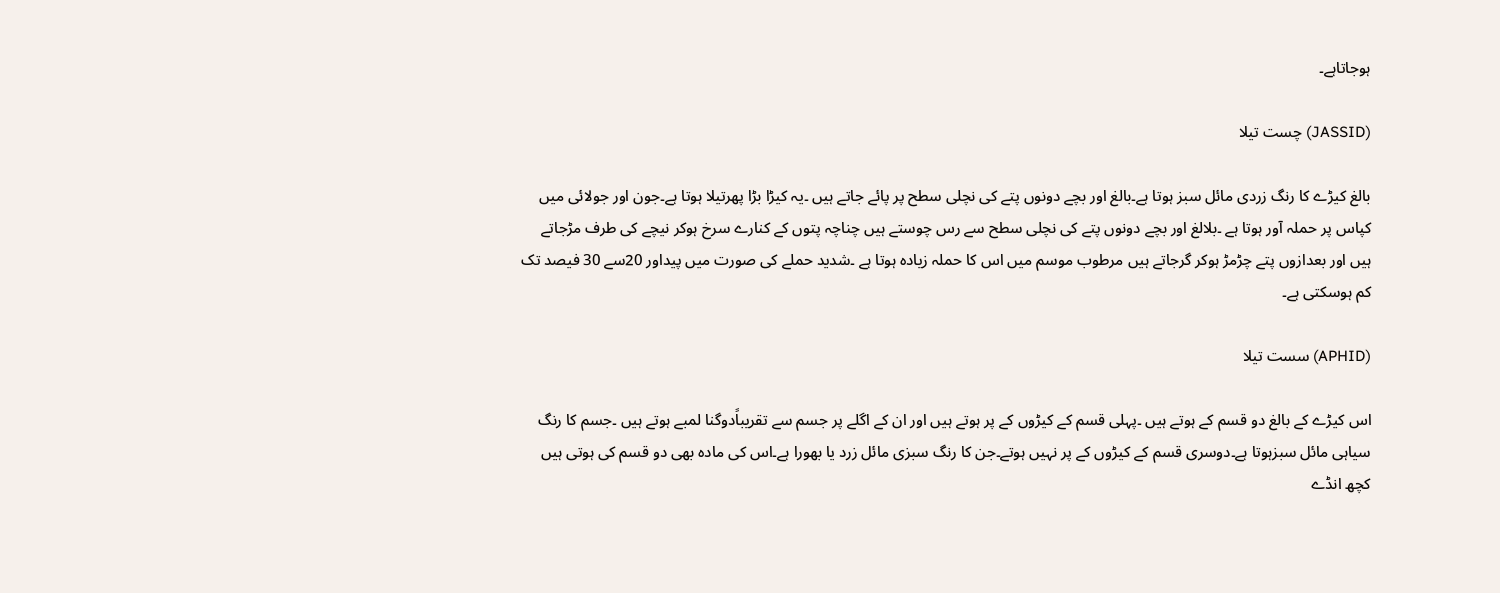ہوجاتاہے۔

(JASSID) چست تیلا

بالغ کیڑے کا رنگ زردی مائل سبز ہوتا ہے۔بالغ اور بچے دونوں پتے کی نچلی سطح پر پائے جاتے ہیں ۔یہ کیڑا بڑا پھرتیلا ہوتا ہے۔جون اور جولائی میں کپاس پر حملہ آور ہوتا ہے ۔بلالغ اور بچے دونوں پتے کی نچلی سطح سے رس چوستے ہیں چناچہ پتوں کے کنارے سرخ ہوکر نیچے کی طرف مڑجاتے ہیں اور بعدازوں پتے چڑمڑ ہوکر گرجاتے ہیں مرطوب موسم میں اس کا حملہ زیادہ ہوتا ہے ۔شدید حملے کی صورت میں پیداور 20سے 30 فیصد تک کم ہوسکتی ہے۔

(APHID) سست تیلا

اس کیڑے کے بالغ دو قسم کے ہوتے ہیں ۔پہلی قسم کے کیڑوں کے پر ہوتے ہیں اور ان کے اگلے پر جسم سے تقریباًدوگنا لمبے ہوتے ہیں ۔جسم کا رنگ سیاہی مائل سبزہوتا ہے۔دوسری قسم کے کیڑوں کے پر نہیں ہوتے۔جن کا رنگ سبزی مائل زرد یا بھورا ہے۔اس کی مادہ بھی دو قسم کی ہوتی ہیں کچھ انڈے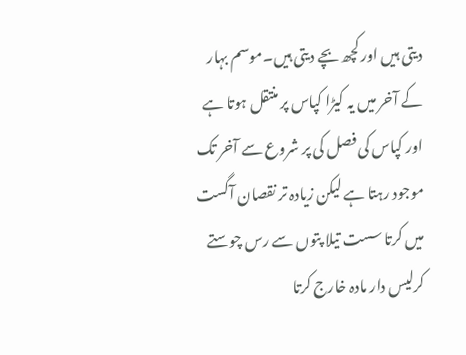دیتی ہیں اور کچھ بچے دیتی ہیں۔موسم بہار کے آخر میں یہ کیڑا کپاس پر منتقل ہوتا ہے اور کپاس کی فصل کی پر شروع سے آخر تک موجود رہتا ہے لیکن زیادہ تر نقصان آگست میں کرتا سست تیلا پتوں سے رس چوستے کرلیس دار مادہ خارج کرتا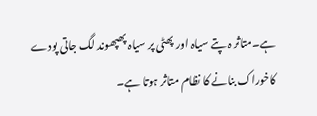ہے۔متاثر ہ پتے سیاہ اور پھٹی پر سیاہ پھپھوند لگ جاتی پودے کاخوراک بنانے کا نظام متاثر ہوتا ہے۔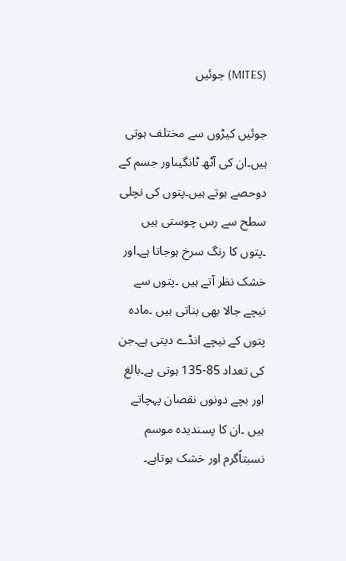(MITES) جوئیں

جوئیں کیڑوں سے مختلف ہوتی ہیں۔ان کی آٹھ ٹانگیںاور جسم کے دوحصے ہوتے ہیں۔پتوں کی نچلی سطح سے رس چوستی ہیں ۔پتوں کا رنگ سرخ ہوجاتا ہے۔اور خشک نظر آتے ہیں ۔پتوں سے نیچے جالا بھی بناتی ہیں ۔مادہ پتوں کے نیچے انڈے دیتی ہے۔جن کی تعداد 85-135 ہوتی ہے۔بالغ اور بچے دونوں نقصان پہچاتے ہیں ۔ان کا پسندیدہ موسم نسبتاًگرم اور خشک ہوتاہے۔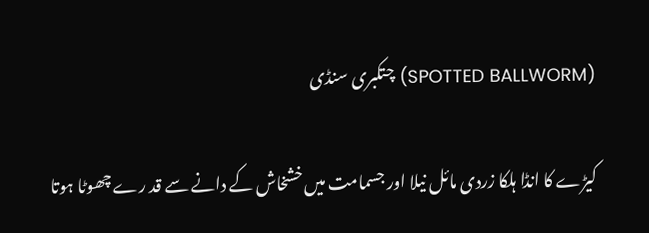(SPOTTED BALLWORM) چتکبری سنڈی

کیڑے کا انڈا ہلکا زردی مائل نیلا اور جسمامت میں خشخاش کے دانے سے قد رے چھوٹا ہوتا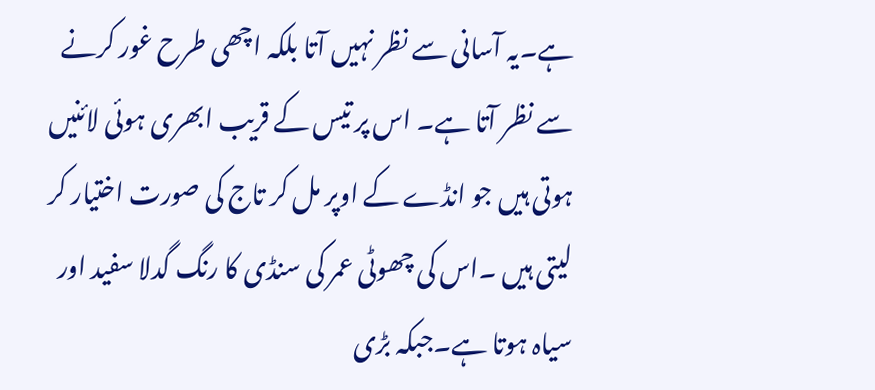ہے۔یہ آسانی سے نظر نہیں آتا بلکہ اچھی طرح غور کرنے سے نظر آتا ہے۔ اس پر تیس کے قریب ابھری ہوئی لائنیں ہوتی ہیں جو انڈے کے اوپر مل کر تاج کی صورت اختیار کر لیتی ہیں ۔اس کی چھوٹی عمر کی سنڈی کا رنگ گدلا سفید اور سیاہ ہوتا ہے۔جبکہ بڑی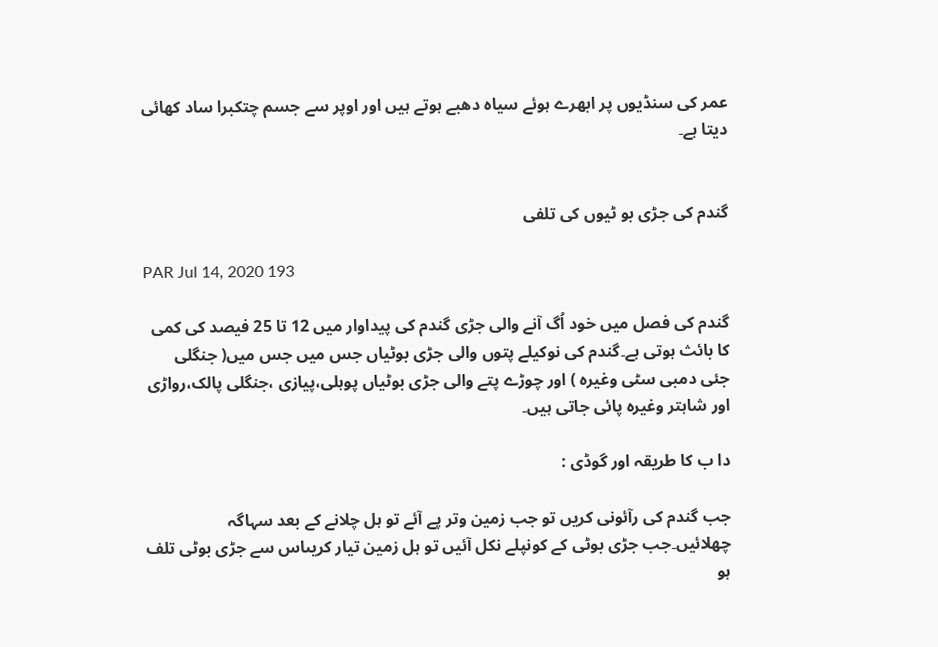عمر کی سنڈیوں پر ابھرے ہوئے سیاہ دھبے ہوتے ہیں اور اوپر سے جسم چتکبرا ساد کھائی دیتا ہے۔


گندم کی جڑی بو ٹیوں کی تلفی

PAR Jul 14, 2020 193

گندم کی فصل میں خود اُگ آنے والی جڑی گندم کی پیداوار میں 12 تا 25 فیصد کی کمی کا بائث ہوتی ہے۔گندم کی نوکیلے پتوں والی جڑی بوٹیاں جس میں جس میں( جنگلی جئی دمبی سٹی وغیرہ ) اور چوڑے پتے والی جڑی بوٹیاں پوہلی،پیازی ،جنگلی پالک،رواڑی اور شاہتر وغیرہ پائی جاتی ہیں۔

دا ب کا طریقہ اور گوڈی :

جب گندم کی رآئونی کریں تو جب زمین وتر پے آئے تو ہل چلانے کے بعد سہاگہ چھلائیں۔جب جڑی بوٹی کے کونپلے نکل آئیں تو ہل زمین تیار کریںاس سے جڑی بوٹی تلف ہو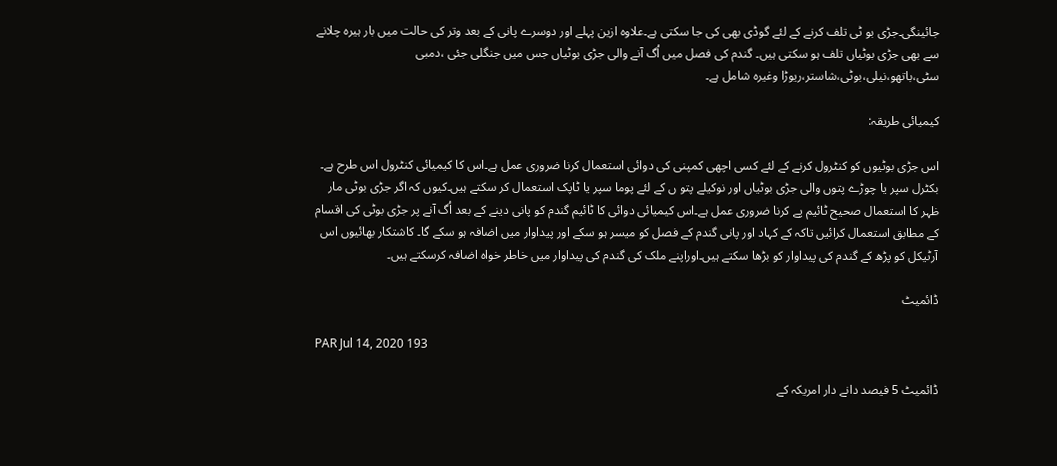جائینگی۔جڑی بو ٹی تلف کرنے کے لئے گوڈی بھی کی جا سکتی ہے۔علاوہ ازین پہلے اور دوسرے پانی کے بعد وتر کی حالت میں بار ہیرہ چلانے سے بھی جڑی بوٹیاں تلف ہو سکتی ہیں۔ گندم کی فصل میں اُگ آنے والی جڑی بوٹیاں جس میں جنگلی جئی ،دمبی سٹی،باتھو،نیلی،بوٹی،شاستر،ریوڑا وغیرہ شامل ہے۔

کیمیائی طریقہ:

اس جڑی بوٹیوں کو کنٹرول کرنے کے لئے کسی اچھی کمپنی کی دوائی استعمال کرنا ضروری عمل ہے۔اس کا کیمیائی کنٹرول اس طرح ہے۔ بکٹرل سپر یا چوڑے پتوں والی جڑی بوٹیاں اور نوکیلے پتو ں کے لئے پوما سپر یا ٹاپک استعمال کر سکتے ہیں۔کیوں کہ اگر جڑی بوٹی مار ظہر کا استعمال صحیح ٹائیم پے کرنا ضروری عمل ہے۔اس کیمیائی دوائی کا ٹائیم گندم کو پانی دینے کے بعد اُگ آنے پر جڑی بوٹی کی اقسام کے مطابق استعمال کرائیں تاکہ کے کہاد اور پانی گندم کے فصل کو میسر ہو سکے اور پیداوار میں اضافہ ہو سکے گا۔ کاشتکار بھائیوں اس آرٹیکل کو پڑھ کے گندم کی پیداوار کو بڑھا سکتے ہیں۔اوراپنے ملک کی گندم کی پیداوار میں خاطر خواہ اضافہ کرسکتے ہیں۔

ڈائمیٹ

PAR Jul 14, 2020 193

ڈائمیٹ 5 فیصد دانے دار امریکہ کے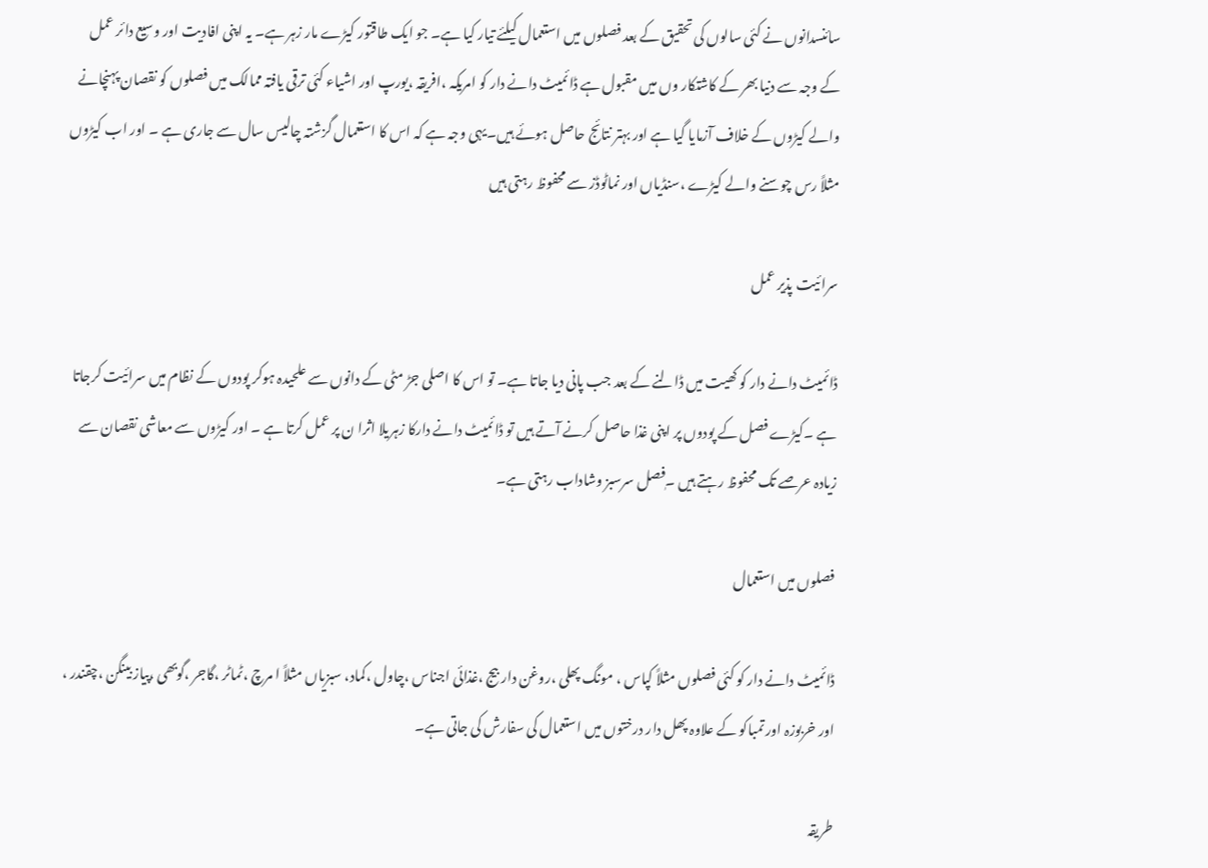سائنسدانوں نے کئی سالوں کی تحقیق کے بعد فصلوں میں استعمال کیلئے تیار کیا ہے۔ جو ایک طاقتور کیڑے مار زہر ہے۔ یہ اپنی افادیت اور وسیع دائر عمل کے وجہ سے دنیا بھر کے کاشتکار وں میں مقبول ہے ڈائمیٹ دانے دار کو امریکہ ،افریقہ ،یورپ اور اشیاء کئی ترقی یافتہ ممالک میں فصلوں کو نقصان پہنچانے والے کیڑوں کے خلاف آزمایا گیا ہے اور بہتر نتائج حاصل ہوئے ہیں۔یہی وجہ ہے کہ اس کا استعمال گزشتہ چالیس سال سے جاری ہے ۔ اور اب کیڑوں مثلاً رس چوسنے والے کیڑے ،سنڈیاں اور نماٹوڈز سے محفوظ رہتی ہیں

سرائیت پذیر عمل

ڈائمیٹ دانے دار کو کھیت میں ڈالنے کے بعد جب پانی دیا جاتا ہے۔ تو اس کا اصلی جڑ مٹی کے دانوں سے علحیدہ ہوکر پودوں کے نظام میں سرائیت کرجاتا ہے ۔کیڑے فصل کے پودوں پر اپنی غذا حاصل کرنے آتے ہیں تو ڈائمیٹ دانے دارکا زہریلا اثرا ن پر عمل کرتا ہے ۔ اور کیڑوں سے معاشی نقصان سے زیادہ عرصے تک محفوظ رہتے ہیں ۔ٖفصل سرسبز وشاداب رہتی ہے۔

فصلوں میں استعمال

ڈائمیٹ دانے دار کو کئی فصلوں مثلاً کپاس ، مونگ پھلی ،روغن دار بیج ،غذائی اجناس ،چاول ،کماد، سبزیاں مثلاً ا مرچ ،ٹماٹر ،گاجر ،گوبھی ،پیاز بینگن ،چقندر ، اور خربوزہ اور تمباکو کے علاوہ پھل دار درختوں میں استعمال کی سفارش کی جاتی ہے۔

طریقہ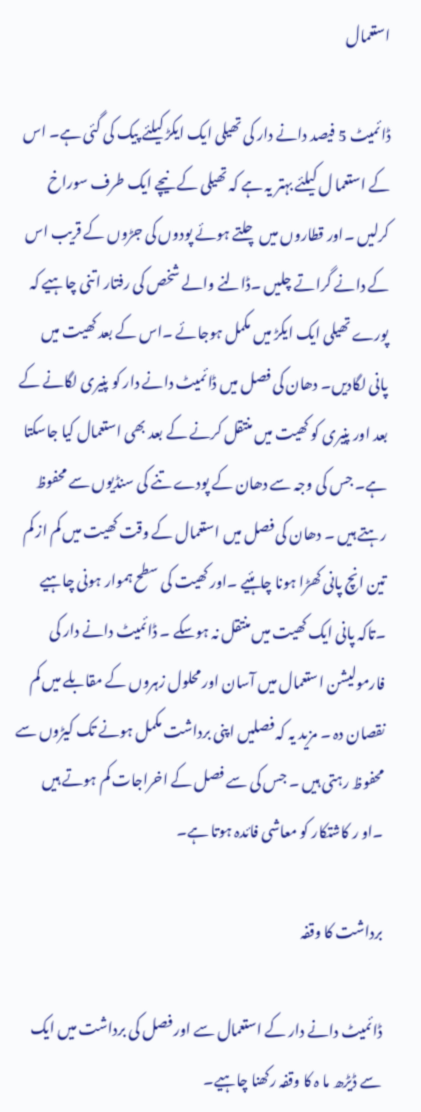استعمال

ڈائمیٹ 5 فیصد دانے دار کی تھیلی ایک ایکڑ کیلئے پیک کی گئی ہے۔ اس کے استعما ل کیلئے بہتر یہ ہے کہ تھیلی کے نیچے ایک طرف سوراخ کرلیں ۔اور قطاروں میں چلتے ہوئے پودوں کی جڑوں کے قریب اس کے دانے گراتے چلیں ۔ڈالنے والے شخص کی رفتار اتنی چاہیے کہ پورے تھیلی ایک ایکڑ میں مکمل ہوجائے ۔اس کے بعد کھیت میں پانی لگادیں۔ دھان کی فصل میں ڈائمیٹ دانے دار کو پنیری لگانے کے بعد اور پنیری کو کھیت میں منتقل کرنے کے بعد بھی استعمال کیا جاسکتا ہے۔ جس کی وجہ سے دھان کے پودے تنے کی سنڈیوں سے محفوظ رہتے ہیں ۔ دھان کی فصل میں استعمال کے وقت کھیت میں کم از کم تین انچ پانی کھڑا ہونا چاہئیے ۔اور کھیت کی سطح ہموار ہونی چاہیے ۔تاکہ پانی ایک کھیت میں منتقل نہ ہوسکے ۔ ڈائمیٹ دانے دار کی فارمولیشن استعمال میں آسان اور محلول زہروں کے مقابلے میں کم نقصان دہ ۔ مزید یہ کہ فصلیں اپنی برداشت مکمل ہونے تک کیڑوں سے محفوظ رہتی ہیں ۔ جس کی سے فصل کے اخراجات کم ہوتے ہیں ۔او ر کاشتکار کو معاشی فائدہ ہوتا ہے۔

برداشت کا وقفہ

ڈائمیٹ دانے دار کے استعمال سے اور فصل کی برداشت میں ایک سے ڈیڑھ ما ہ کا وقفہ رکھنا چاہیے۔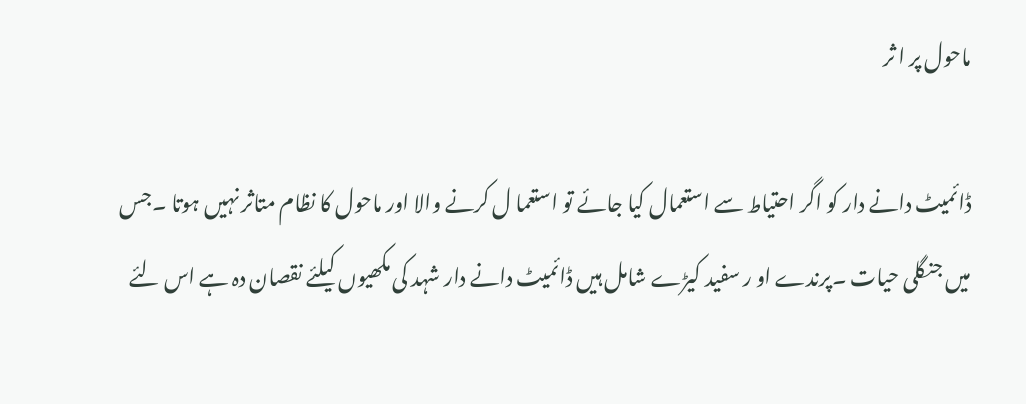ماحول پر ا ثر

ڈائمیٹ دانے دار کو اگر احتیاط سے استعمال کیا جائے تو استعما ل کرنے والا اور ماحول کا نظام متاثر نہیں ہوتا ۔جس میں جنگلی حیات ۔پرندے او ر سفید کیڑے شامل ہیں ڈائمیٹ دانے دار شہد کی مکھیوں کیلئے نقصان دہ ہے اس لئے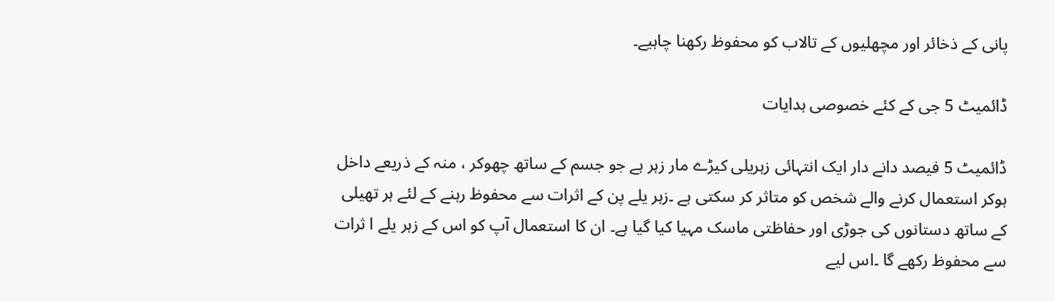پانی کے ذخائر اور مچھلیوں کے تالاب کو محفوظ رکھنا چاہیے۔

ڈائمیٹ 5 جی کے کئے خصوصی ہدایات

ڈائمیٹ 5 فیصد دانے دار ایک انتہائی زہریلی کیڑے مار زہر ہے جو جسم کے ساتھ چھوکر ، منہ کے ذریعے داخل ہوکر استعمال کرنے والے شخص کو متاثر کر سکتی ہے ۔زہر یلے پن کے اثرات سے محفوظ رہنے کے لئے ہر تھیلی کے ساتھ دستانوں کی جوڑی اور حفاظتی ماسک مہیا کیا گیا ہے۔ ان کا استعمال آپ کو اس کے زہر یلے ا ثرات سے محفوظ رکھے گا ۔اس لیے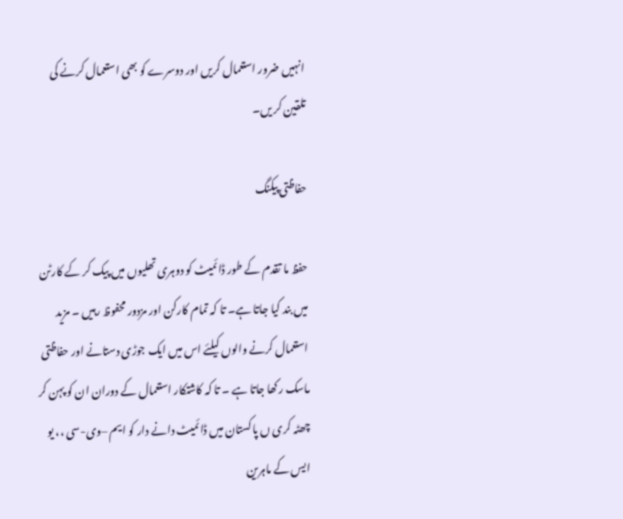انہیں ضرور استعمال کریں اور دوسرے کو بھی استعمال کرنے کی تلقین کر یں۔

حفاظتی پیکنگ

حفظ ما تقدم کے طور ڈائمیٹ کو دوہری تھلیوں میں پیک کر کے کارٹن میں بند کیا جاتا ہے۔ تا کہ تمام کارکن اور مزدور محفوظ رہیں ۔ مزید استعمال کرنے والوں کیلئے اس میں ایک جوڑی دستانے اور حفاظتی ماسک رکھا جاتا ہے ۔ تا کہ کاشتکار استعمال کے دوران ان کو پہن کر چھٹہ کری ں پاکستان میں ڈائمیٹ دانے دار کو ایم –وی-سی ،، یو ایس کے ماہرین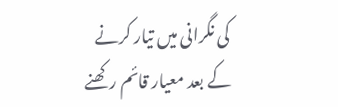کی نگرانی میں تیار کرنے کے بعد معیار قائم رکھنے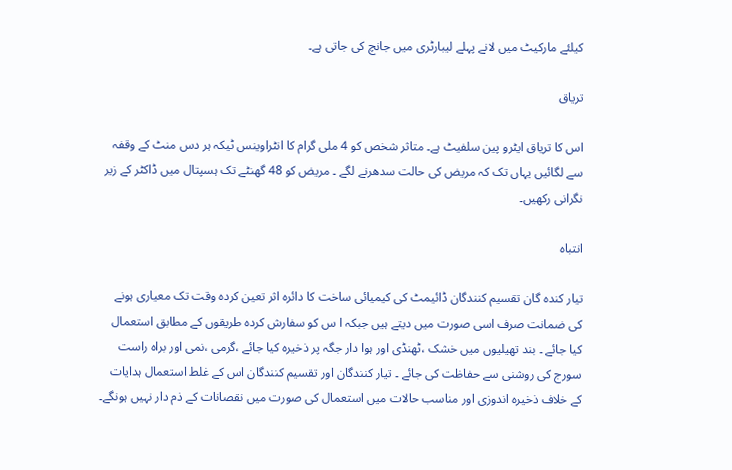کیلئے مارکیٹ میں لانے پہلے لیبارٹری میں جانچ کی جاتی ہے۔

تریاق

اس کا تریاق ایٹرو پین سلفیٹ ہے۔ متاثر شخص کو 4 ملی گرام کا انٹراوینس ٹیکہ ہر دس منٹ کے وقفہ سے لگائیں یہاں تک کہ مریض کی حالت سدھرنے لگے ۔ مریض کو 48 گھنٹے تک ہسپتال میں ڈاکٹر کے زیر نگرانی رکھیں۔

انتباہ

تیار کندہ گان تقسیم کنندگان ڈائیمٹ کی کیمیائی ساخت کا دائرہ اثر تعین کردہ وقت تک معیاری ہونے کی ضمانت صرف اسی صورت میں دیتے ہیں جبکہ ا س کو سفارش کردہ طریقوں کے مطابق استعمال کیا جائے ۔ بند تھیلیوں میں خشک ،ٹھنڈی اور ہوا دار جگہ پر ذخیرہ کیا جائے ،گرمی ،نمی اور براہ راست سورج کی روشنی سے حفاظت کی جائے ۔ تیار کنندگان اور تقسیم کنندگان اس کے غلط استعمال ہدایات کے خلاف ذخیرہ اندوزی اور مناسب حالات میں استعمال کی صورت میں نقصانات کے ذم دار نہیں ہونگے۔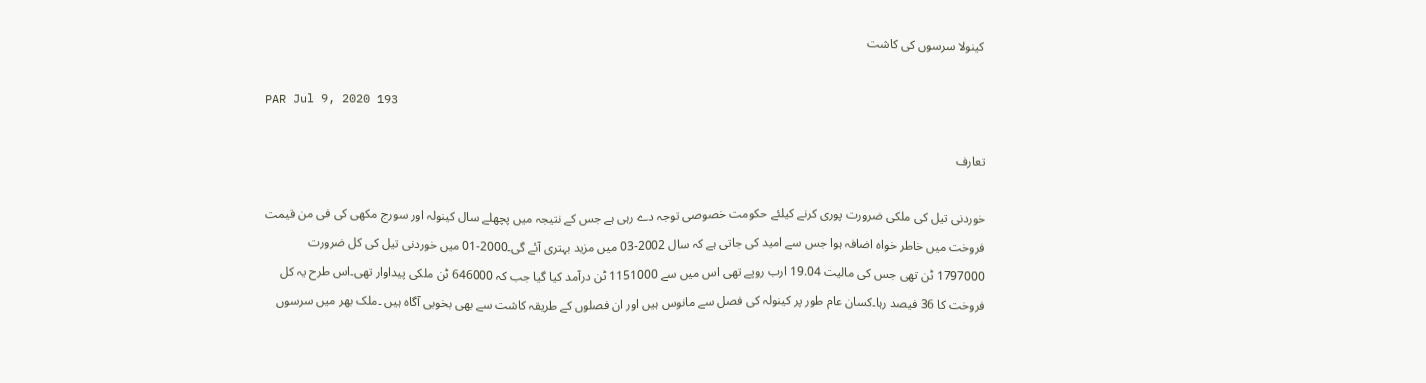کینولا سرسوں کی کاشت

PAR Jul 9, 2020 193

تعارف

خوردنی تیل کی ملکی ضرورت پوری کرنے کیلئے حکومت خصوصی توجہ دے رہی ہے جس کے نتیجہ میں پچھلے سال کینولہ اور سورج مکھی کی فی من قیمت فروخت میں خاطر خواہ اضافہ ہوا جس سے امید کی جاتی ہے کہ سال 2002-03 میں مزید بہتری آئے گی۔2000-01 میں خوردنی تیل کی کل ضرورت 1797000 ٹن تھی جس کی مالیت 19.04 ارب روپے تھی اس میں سے 1151000 ٹن درآمد کیا گیا جب کہ 646000 ٹن ملکی پیداوار تھی۔اس طرح یہ کل فروخت کا 36 فیصد رہا۔کسان عام طور پر کینولہ کی فصل سے مانوس ہیں اور ان فصلوں کے طریقہ کاشت سے بھی بخوبی آگاہ ہیں ۔ملک بھر میں سرسوں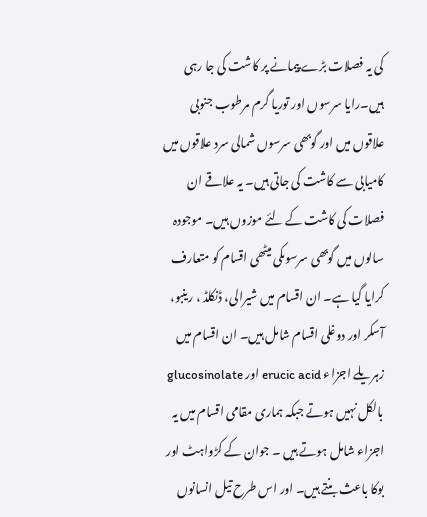کی یہ فصلات بڑے پیمانے پر کاشت کی جا رہی ہیں۔رایا سرسوں اور توریا گرم مرطوب جنوبی علاقوں میں اور گوبھی سرسوں شمالی سرد علاقوں میں کامیابی سے کاشت کی جاتی ہیں۔ یہ علاقے ان فصلات کی کاشت کے لئے موزوں ہیں۔ موجودہ سالوں میں گوبھی سرسوںکی میٹھی اقسام کو متعارف کرایا گیا ہے۔ ان اقسام میں شیرالی، ڈنکلڈ ، رینبو، آسکر اور دوغلی اقسام شامل ہیں۔ ان اقسام میں زہریلے اجزاء erucic acid اور glucosinolate بالکل نہیں ہوتے جبکہ ہماری مقامی اقسام میں یہ اجزاء شامل ہوتے ہیں ۔ جوان کے کڑواہٹ اور بوکا باعث بنتے ہیں۔ اور اس طرح تیل انسانوں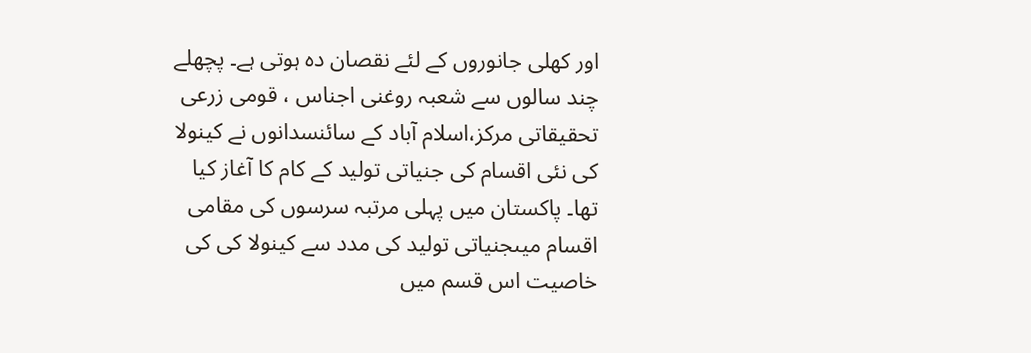اور کھلی جانوروں کے لئے نقصان دہ ہوتی ہے۔ پچھلے چند سالوں سے شعبہ روغنی اجناس ، قومی زرعی تحقیقاتی مرکز،اسلام آباد کے سائنسدانوں نے کینولا کی نئی اقسام کی جنیاتی تولید کے کام کا آغاز کیا تھا۔ پاکستان میں پہلی مرتبہ سرسوں کی مقامی اقسام میںجنیاتی تولید کی مدد سے کینولا کی کی خاصیت اس قسم میں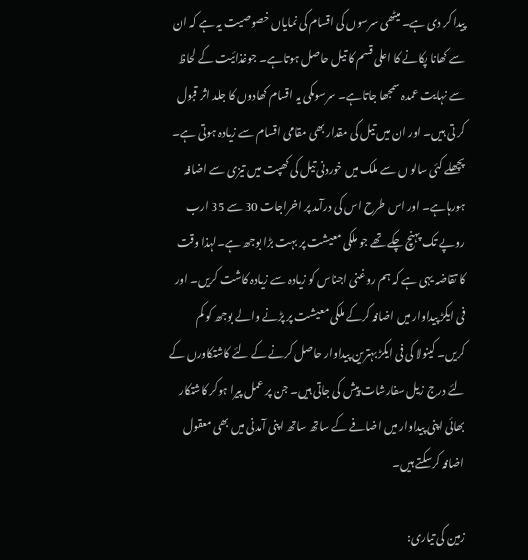پیدا کر دی ہے۔ میٹھی سرسوں کی اقسام کی نمایاں خصوصیت یہ ہے کہ ان سے کھانا پکانے کا اعلی قسم کا تیل حاصل ہوتاہے۔ جوغذائیت کے لحاظ سے نہایت عمدہ سمجھا جاتاہے۔ سرسوںکی یہ اقسام کھادوں کا جلد اثر قبول کر تی ہیں۔ اور ان میں تیل کی مقدار بھی مقامی اقسام سے زیادہ ہوتی ہے۔ پچھلے کئی سالو ں سے ملک میں خوردنی تیل کی کھپت میں تیزی سے اضافہ ہورہاہے۔ اور اس طرح اس کی درآمد پر اخراجات 30 سے 35 ارب روپے تک پہنچ چکے تھے جو ملکی معیشت پر بہت بڑا بوجھ ہے۔لہذا وقت کا تقاضہ یہی ہے کہ ہم روغنی اجناس کو زیادہ سے زیادہ کاشت کریں۔ اور فی ایکڑ پیداوار میں اضافہ کرکے ملکی معیشت پر پڑنے والے بوجھ کو کم کریں۔ کینولا کی فی ایکڑ بہترین پیداوار حاصل کرنے کے لئے کاشتکاورں کے لئے درج زیل سفارشات پیش کی جاتی ہیں۔ جن پر عمل پیرا ہوکر کاشتکار بھائی اپنی پیداوار میں اضافے کے ساتھ ساتھ اپنی آمدنی میں بھی معقول اضافہ کرسکتے ہیں۔

زمین کی تیاری: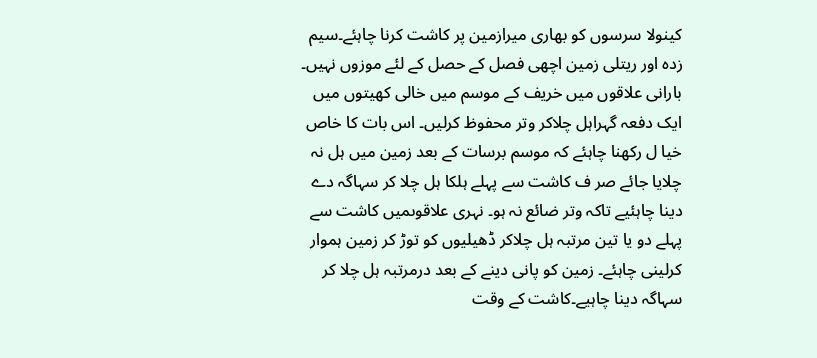کینولا سرسوں کو بھاری میرازمین پر کاشت کرنا چاہئے۔سیم زدہ اور ریتلی زمین اچھی فصل کے حصل کے لئے موزوں نہیں۔ بارانی علاقوں میں خریف کے موسم میں خالی کھیتوں میں ایک دفعہ گہراہل چلاکر وتر محفوظ کرلیں۔ اس بات کا خاص خیا ل رکھنا چاہئے کہ موسم برسات کے بعد زمین میں ہل نہ چلایا جائے صر ف کاشت سے پہلے ہلکا ہل چلا کر سہاگہ دے دینا چاہئیے تاکہ وتر ضائع نہ ہو۔ نہری علاقوںمیں کاشت سے پہلے دو یا تین مرتبہ ہل چلاکر ڈھیلیوں کو توڑ کر زمین ہموار کرلینی چاہئے۔ زمین کو پانی دینے کے بعد درمرتبہ ہل چلا کر سہاگہ دینا چاہیے۔کاشت کے وقت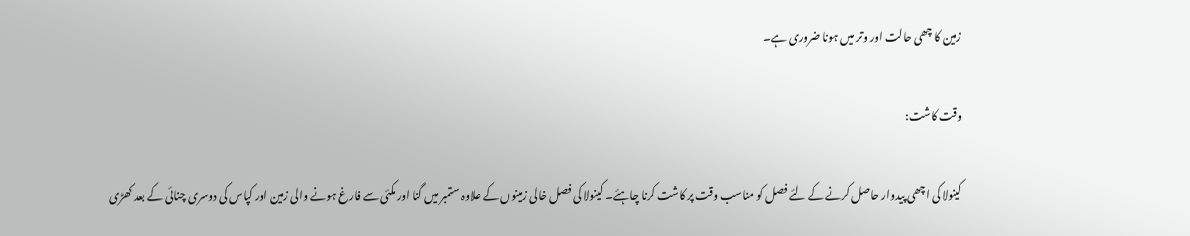زمین کا چھی حالت اور وتر میں ہونا ضروری ہے۔

وقت کاشت:

کینولا کی اچھی پیدوار حاصل کرنے کے لئے فصل کو مناسب وقت پر کاشت کرنا چاہئے۔ کینولا کی فصل خالی زمینوں کے علاوہ ستمبر میں گنا اور مکئی سے فارغ ہونے والی زمین اور کپاس کی دوسری چنائی کے بعد کھڑی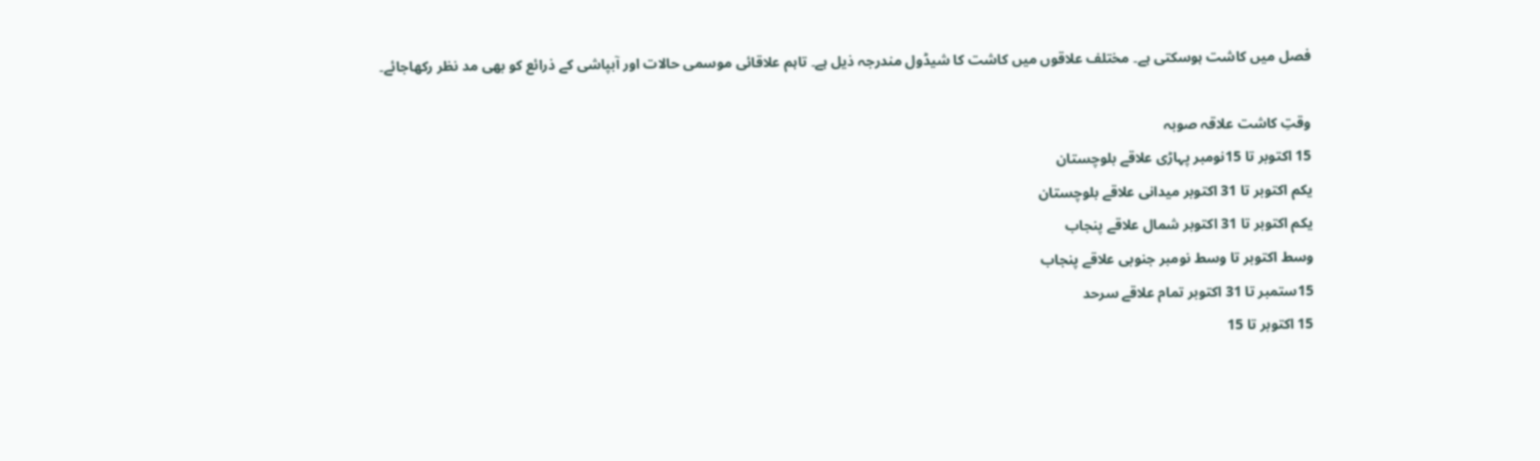فصل میں کاشت ہوسکتی ہے۔ مختلف علاقوں میں کاشت کا شیڈول مندرجہ ذیل ہے۔ تاہم علاقائی موسمی حالات اور آبپاشی کے ذرائع کو بھی مد نظر رکھاجائے۔

وقتِ کاشت علاقہ صوبہ
15 اکتوبر تا 15نومبر پہاڑی علاقے بلوچستان
یکم اکتوبر تا 31 اکتوبر میدانی علاقے بلوچستان
یکم اکتوبر تا 31 اکتوبر شمال علاقے پنجاب
وسط اکتوبر تا وسط نومبر جنوبی علاقے پنجاب
15ستمبر تا 31 اکتوبر تمام علاقے سرحد
15 اکتوبر تا 15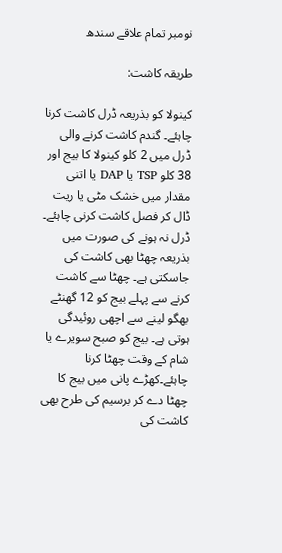نومبر تمام علاقے سندھ

طریقہ کاشت:

کینولا کو بذریعہ ڈرل کاشت کرنا چاہئے۔ گندم کاشت کرنے والی ڈرل میں 2 کلو کینولا کا بیج اور 38 کلو TSP یا DAP یا اتنی مقدار میں خشک مٹی یا ریت ڈال کر فصل کاشت کرنی چاہئے۔ ڈرل نہ ہونے کی صورت میں بذریعہ چھٹا بھی کاشت کی جاسکتی ہے۔ چھٹا سے کاشت کرنے سے پہلے بیج کو 12 گھنٹے بھگو لینے سے اچھی روئیدگی ہوتی ہے۔ بیج کو صبح سویرے یا شام کے وقت چھٹا کرنا چاہئے۔کھڑے پانی میں بیج کا چھٹا دے کر برسیم کی طرح بھی کاشت کی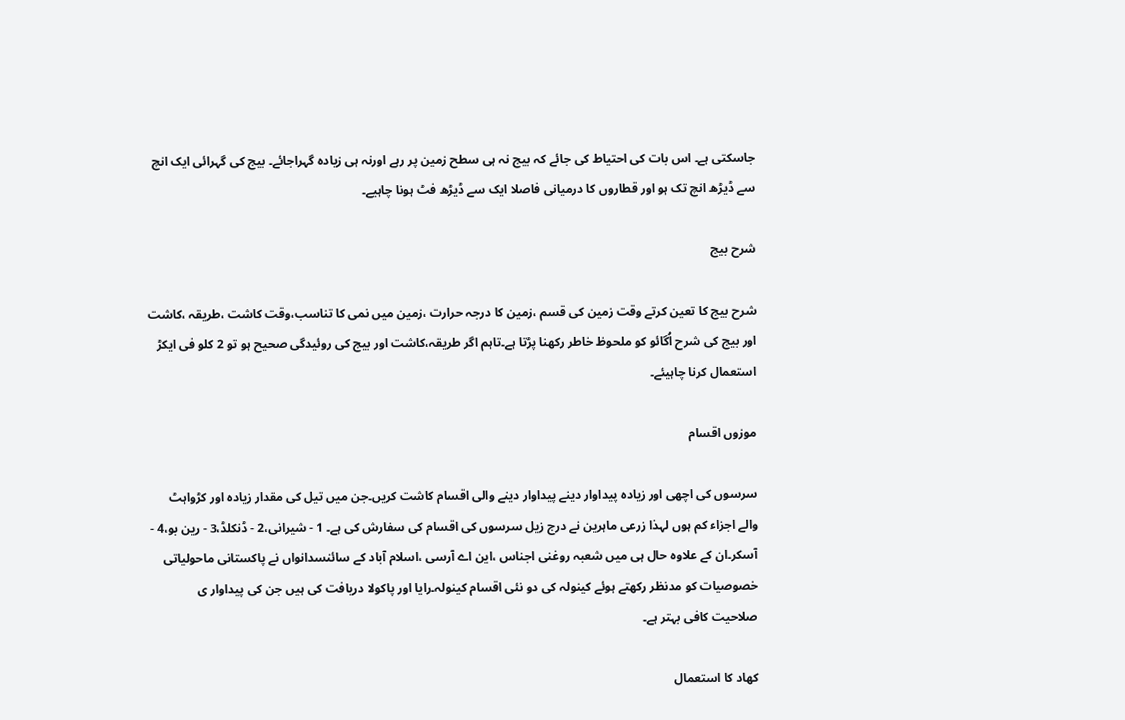جاسکتی ہے۔ اس بات کی احتیاط کی جائے کہ بیج نہ ہی سطح زمین پر رہے اورنہ ہی زیادہ گہراجائے۔ بیج کی گہرائی ایک انچ سے ڈیڑھ انچ تک ہو اور قطاروں کا درمیانی فاصلا ایک سے ڈیڑھ فٹ ہونا چاہیے۔

شرح بیج

شرح بیج کا تعین کرتے وقت زمین کی قسم ،زمین کا درجہ حرارت ،زمین میں نمی کا تناسب،وقت کاشت ،طریقہ ،کاشت اور بیج کی شرح اُگائو کو ملحوظ خاطر رکھنا پڑتا ہے۔تاہم اگر طریقہ،کاشت اور بیج کی روئیدگی صحیح ہو تو 2 کلو فی ایکڑ استعمال کرنا چاہیئے۔

موزوں اقسام

سرسوں کی اچھی اور زیادہ پیداوار دینے پیداوار دینے والی اقسام کاشت کریں۔جن میں تیل کی مقدار زیادہ اور کڑواہٹ والے اجزاء کم ہوں لہذا زرعی ماہرین نے درج زیل سرسوں کی اقسام کی سفارش کی ہے۔ 1 - شیرانی،2 - ڈنکلڈ،3 - رین بو،4 - آسکر۔ان کے علاوہ حال ہی میں شعبہ روغنی اجناس ،این اے آرسی ،اسلام آباد کے سائنسدانواں نے پاکستانی ماحولیاتی خصوصیات کو مدنظر رکھتے ہوئے کینولہ کی دو نئی اقسام کینولہ۔رایا اور پاکولا دریافت کی ہیں جن کی پیداوار ی صلاحیت کافی بہتر ہے۔

کھاد کا استعمال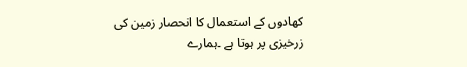کھادوں کے استعمال کا انحصار زمین کی زرخیزی پر ہوتا ہے ۔ہمارے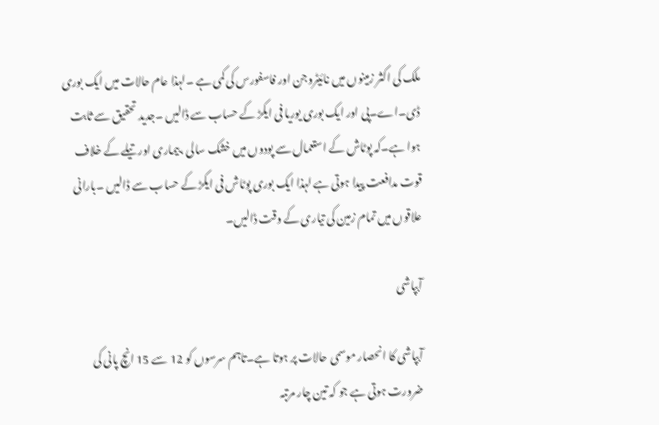ملک کی اکثر زمینوں میں نائیٹروجن اور فاسفورس کی کمی ہے ۔لہذا عام حالات میں ایک بوری ڈی۔اے۔پی اور ایک بوری یوریا فی ایکڑ کے حساب سے ڈالیں ۔جدید تحقیق سے ثابت ہوا ہے۔کہ پوٹاش کے استعمال سے پودوں میں خشک سالی ،بیماری اور تیلے کے خلاف قوت مدافعت پیدا ہوتی ہے لہذا ایک بوری پوٹاش فی ایکڑ کے حساب سے ڈالیں ۔بارانی علاقوں میں تمام زمین کی تیاری کے وقت ڈالیں۔

آبپاشی

آبپاشی کا انحصار موسمی حالات پر ہوتا ہے۔تاہم سرسوں کو 12 سے 15 انچ پانی کی ضرورت ہوتی ہے جو کہ تین چار مرتبہ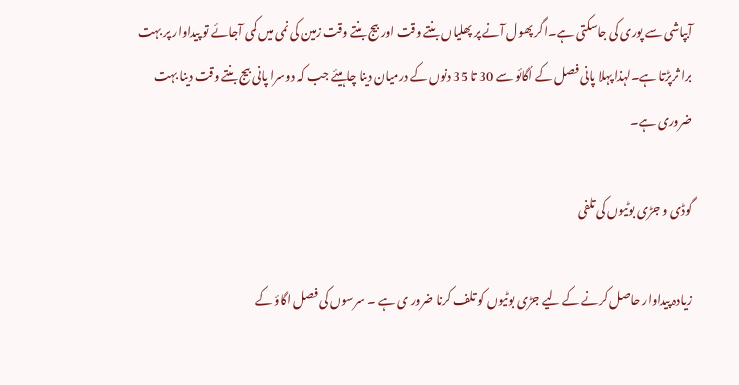آبپاشی سے پوری کی جاسکتی ہے۔اگر پھول آنے پر پھلیاں بنتے وقت اور بیج بنتے وقت زمین کی نمی میں کمی آجائے تو پیداوار پر بہت برا ثرپڑتا ہے۔لہذا پہلا پانی فصل کے اُگائو سے 30 تا 35 دنوں کے درمیان دینا چاہیئے جب کہ دوسرا پانی بیج بنتے وقت دینا بہت ضروری ہے۔

گوڈی و جڑی بوٹیوں کی تلفی

زیادہ پیداوار حاصل کرنے کے لیے جڑی بوٹیوں کو تلف کرنا ضرور ی ہے ۔ سرسوں کی فصل اگاؤ کے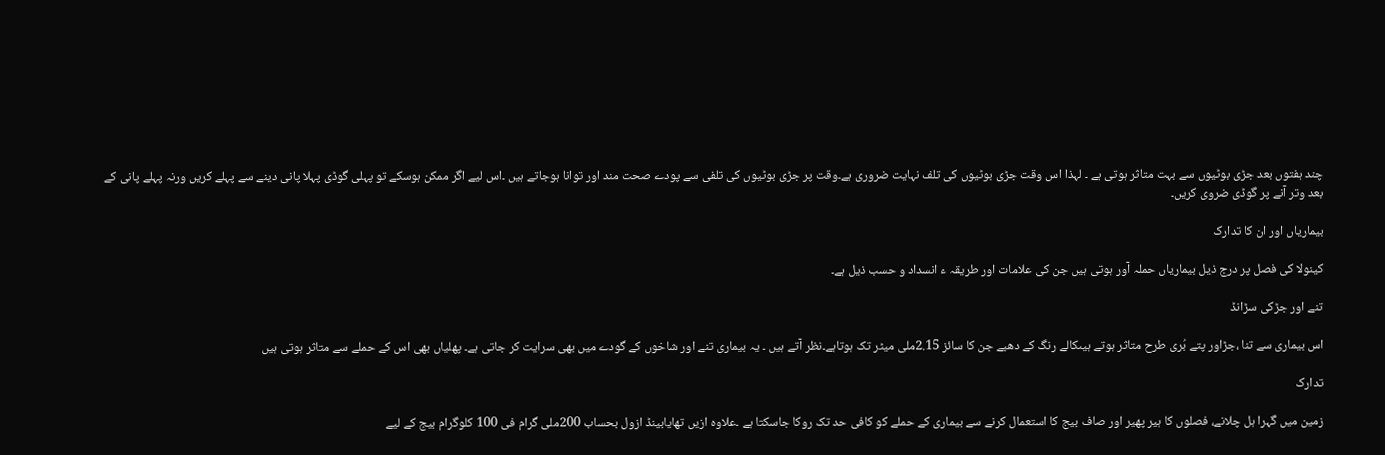چند ہفتوں بعد جڑی بوٹیوں سے بہت متاثر ہوتی ہے ۔ لہذا اس وقت جڑی بوٹیوں کی تلف نہایت ضروری ہے۔وقت پر جڑی بوٹیوں کی تلفی سے پودے صحت مند اور توانا ہوجاتے ہیں ۔اس لیے اگر ممکن ہوسکے تو پہلی گوڈی پہلا پانی دینے سے پہلے کریں ورنہ پہلے پانی کے بعد وتر آنے پر گوڈی ضروی کریں۔

بیماریاں اور ان کا تدارک

کینولا کی فصل پر درج ذیل بیماریاں حملہ آور ہوتی ہیں جن کی علامات اور طریقہ ء انسداد و حسب ذیل ہے۔

تنے اور جڑکی سڑانڈ

اس بیماری سے تنا ،جڑاور پتے بُری طرح متاثر ہوتے ہیںکالے رنگ کے دھبے جن کا سائز 2.15ملی میٹر تک ہوتاہے۔نظر آتے ہیں ۔ یہ بیماری تنے اور شاخوں کے گودے میں بھی سرایت کر جاتی ہے۔ پھلیاں بھی اس کے حملے سے متاثر ہوتی ہیں

تدارک

زمین میں گہرا ہل چلانے، فصلوں کا ہیر پھیر اور صاف بیج کا استعمال کرنے سے بیماری کے حملے کو کافی حد تک روکا جاسکتا ہے ۔علاوہ ازیں تھایابینڈ ازول بحساب 200ملی گرام فی 100 کلوگرام بیج کے لیے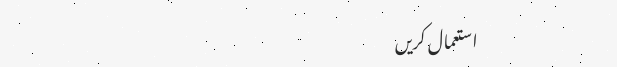استعمال کریں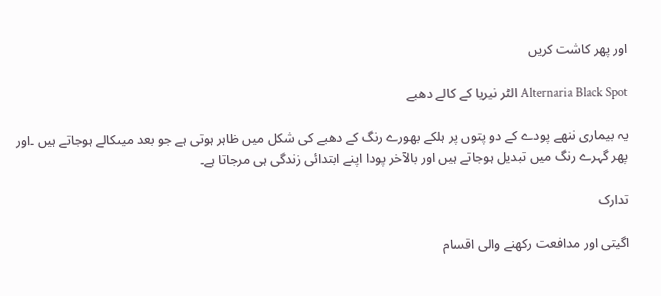اور پھر کاشت کریں

Alternaria Black Spot الٹر نیریا کے کالے دھبے

یہ بیماری ننھے پودے کے دو پتوں پر ہلکے بھورے رنگ کے دھبے کی شکل میں ظاہر ہوتی ہے جو بعد میںکالے ہوجاتے ہیں ۔اور پھر گہرے رنگ میں تبدیل ہوجاتے ہیں اور بالآخر پودا اپنے ابتدائی زندگی ہی مرجاتا ہے۔

تدارک

اگیتی اور مدافعت رکھنے والی اقسام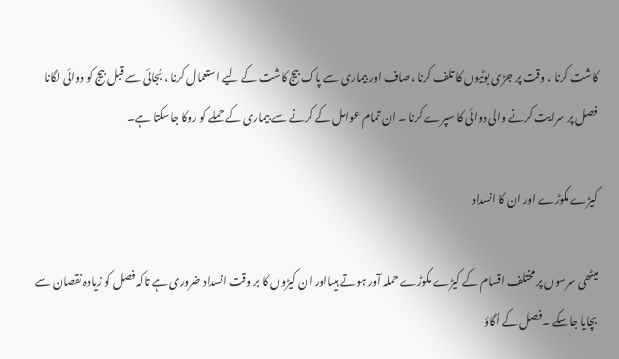کاشت کرنا ، وقت پر جڑی بوٹیوں کا تلف کرنا ،صاف اور بیماری سے پاک بیج کاشت کے لیے استعمال کرنا ، بُجائی سے قبل بیج کو دوائی لگانا فصل پر سرایت کرنے والی دوائی کا سپرے کرنا ۔ ان تمام عوامل کے کرنے سے بیماری کے حملے کو روکا جاسکتا ہے۔

کیڑے مکوڑے اور ان کا انسداد

میٹھی سرسوں پر مختلف اقسام کے کیڑے مکوڑے حملہ آور ہوتے ہیںااور ان کیڑوں کا بر وقت انسداد ضروری ہے تاکہ فصل کو زیادہ نقصان سے بچایا جاسکے ۔فصل کے اُگاؤ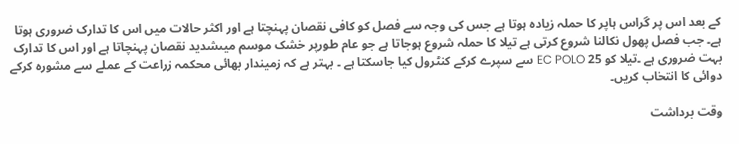کے بعد اس پر گراس ہاپر کا حملہ زیادہ ہوتا ہے جس کی وجہ سے فصل کو کافی نقصان پہنچتا ہے اور اکثر حالات میں اس کا تدارک ضروری ہوتا ہے۔ جب فصل پھول نکالنا شروع کرتی ہے تیلا کا حملہ شروع ہوجاتا ہے جو عام طورپر خشک موسم میںشدید نقصان پہنچاتا ہے اور اس کا تدارک بہت ضروری ہے ۔تیلا کو 25 EC POLO سے سپرے کرکے کنٹرول کیا جاسکتا ہے ۔ بہتر ہے کہ زمیندار بھائی محکمہ زراعت کے عملے سے مشورہ کرکے دوائی کا انتخاب کریں۔

وقت برداشت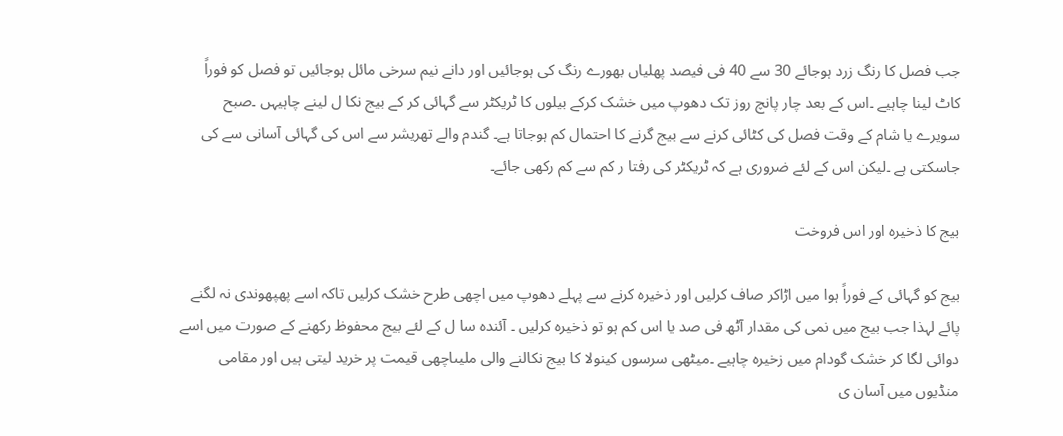جب فصل کا رنگ زرد ہوجائے 30 سے 40 فی فیصد پھلیاں بھورے رنگ کی ہوجائیں اور دانے نیم سرخی مائل ہوجائیں تو فصل کو فوراً کاٹ لینا چاہیے ۔اس کے بعد چار پانچ روز تک دھوپ میں خشک کرکے بیلوں کا ٹریکٹر سے گہائی کر کے بیج نکا ل لینے چاہیہں ۔صبح سویرے یا شام کے وقت فصل کی کٹائی کرنے سے بیج گرنے کا احتمال کم ہوجاتا ہے۔ گندم والے تھریشر سے اس کی گہائی آسانی سے کی جاسکتی ہے ۔لیکن اس کے لئے ضروری ہے کہ ٹریکٹر کی رفتا ر کم سے کم رکھی جائے۔

بیج کا ذخیرہ اور اس فروخت

بیج کو گہائی کے فوراً ہوا میں اڑاکر صاف کرلیں اور ذخیرہ کرنے سے پہلے دھوپ میں اچھی طرح خشک کرلیں تاکہ اسے پھپھوندی نہ لگنے پائے لہذا جب بیج میں نمی کی مقدار آٹھ فی صد یا اس کم ہو تو ذخیرہ کرلیں ۔ آئندہ سا ل کے لئے بیج محفوظ رکھنے کے صورت میں اسے دوائی لگا کر خشک گودام میں زخیرہ چاہیے ۔میٹھی سرسوں کینولا کا بیج نکالنے والی ملیںاچھی قیمت پر خرید لیتی ہیں اور مقامی منڈیوں میں آسان ی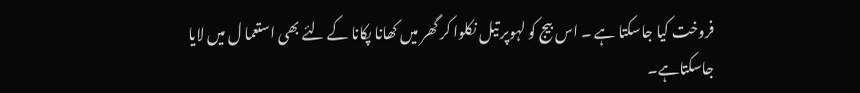فروخت کیا جاسکتا ہے ۔ اس بیج کو لہوپر تیل نکلوا کر گھر میں کھانا پکانا کے لئے بھی استعما ل میں لایا جاسکتاہے۔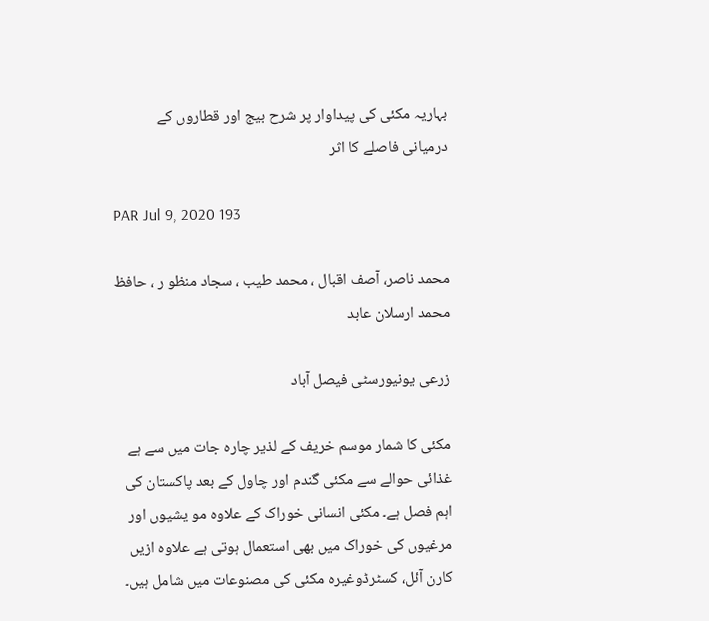بہاریہ مکئی کی پیداوار پر شرح بیج اور قطاروں کے درمیانی فاصلے کا اثر

PAR Jul 9, 2020 193

محمد ناصر، آصف اقبال ، محمد طیب ، سجاد منظو ر ، حافظ محمد ارسلان عابد

زرعی یونیورسٹی فیصل آباد

مکئی کا شمار موسم خریف کے لذیر چارہ جات میں سے ہے غذائی حوالے سے مکئی گندم اور چاول کے بعد پاکستان کی اہم فصل ہے۔ مکئی انسانی خوراک کے علاوہ مو یشیوں اور مرغیوں کی خوراک میں بھی استعمال ہوتی ہے علاوہ ازیں کارن آئل، کسٹرڈوغیرہ مکئی کی مصنوعات میں شامل ہیں۔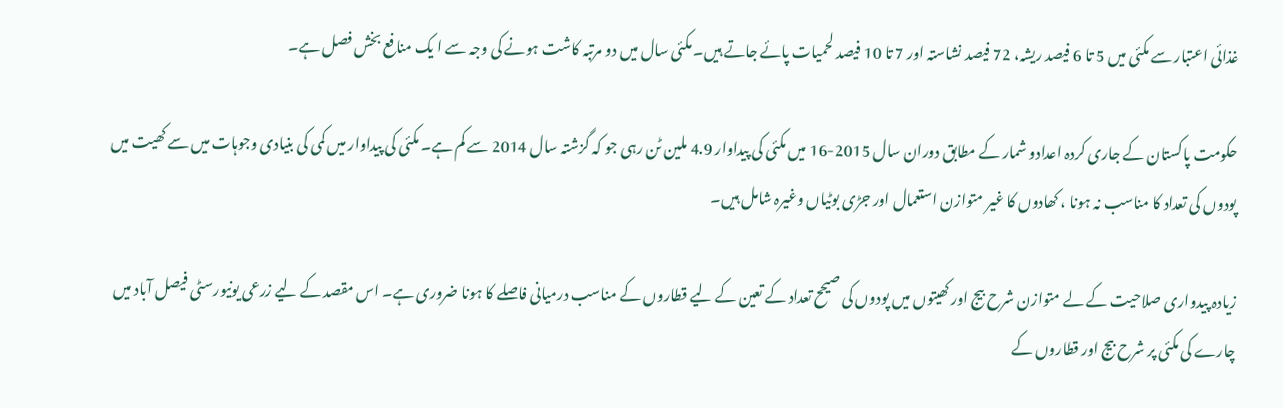غذائی اعتبار سے مکئی میں 5 تا 6 فیصد ریشہ، 72 فیصد نشاستہ اور 7 تا 10 فیصد لحمیات پائے جاتے ہیں۔ مکئی سال میں دو مرتبہ کاشت ہونے کی وجہ سے ا یک منافع بخش فصل ہے۔

حکومت پاکستان کے جاری کردہ اعدادو شمار کے مطابق دوران سال 2015-16 میں مکئی کی پیداوار 4.9 ملین ٹن رہی جو کہ گزشتہ سال 2014 سے کم ہے۔ مکئی کی پیداوار میں کمی کی بنیادی وجوہات میں سے کھیت میں پودوں کی تعداد کا مناسب نہ ہونا ، کھادوں کا غیر متوازن استعمال اور جڑی بوٹیاں وغیرہ شامل ہیں۔

زیادہ پیدواری صلاحیت کے لے متوازن شرح بیج اور کھیتوں میں پودوں کی صیحح تعداد کے تعین کے لیے قطاروں کے مناسب درمیانی فاصلے کا ہونا ضروری ہے۔ اس مقصد کے لیے زرعی یونیورسٹی فیصل آباد میں چارے کی مکئی پر شرح بیج اور قطاروں کے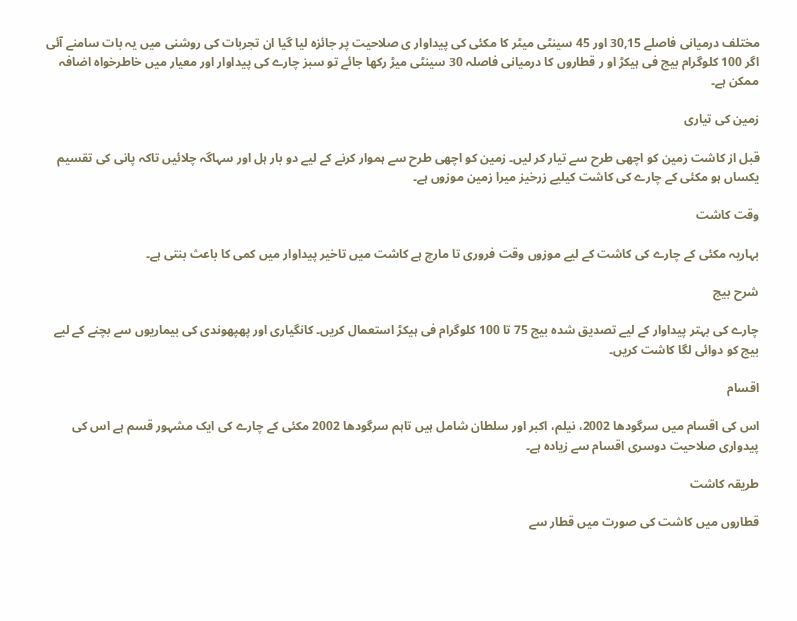مختلف درمیانی فاصلے 30,15 اور 45 سینٹی میٹر کا مکئی کی پیداوار ی صلاحیت پر جائزہ لیا گیا ان تجربات کی روشنی میں یہ بات سامنے آئی اگر 100 کلوگرام بیج فی ہیکڑ او ر قطاروں کا درمیانی فاصلہ 30 سینٹی میڑ رکھا جائے تو سبز چارے کی پیداوار اور معیار میں خاطرخواہ اضافہ ممکن ہے۔

زمین کی تیاری

قبل از کاشت زمین کو اچھی طرح سے تیار کر لیں۔ زمین کو اچھی طرح سے ہموار کرنے کے لیے دو بار ہل اور سہاگہ چلائیں تاکہ پانی کی تقسیم یکساں ہو مکئی کے چارے کی کاشت کیلیے زرخیز میرا زمین موزوں ہے۔

وقت کاشت

بہاریہ مکئی کے چارے کی کاشت کے لیے موزوں وقت فروری تا مارچ ہے کاشت میں تاخیر پیداوار میں کمی کا باعث بنتی ہے۔

شرح بیج

چارے کی بہتر پیداوار کے لیے تصدیق شدہ بیج 75 تا 100 کلوگرام فی ہیکڑ استعمال کریں۔ کانگیاری اور پھپھوندی کی بیماریوں سے بچنے کے لیے بیج کو دوائی لگا کاشت کریں۔

اقسام

اس کی اقسام میں سرگودھا 2002، نیلم، اکبر اور سلطان شامل ہیں تاہم سرگودھا 2002 مکئی کے چارے کی ایک مشہور قسم ہے اس کی پیدواری صلاحیت دوسری اقسام سے زیادہ ہے۔

طریقہ کاشت

قطاروں میں کاشت کی صورت میں قطار سے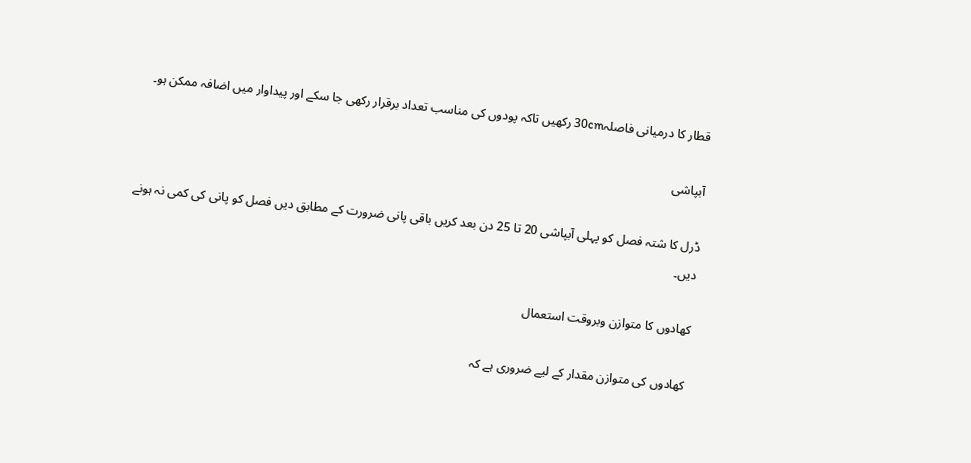قطار کا درمیانی فاصلہ30cm رکھیں تاکہ پودوں کی مناسب تعداد برقرار رکھی جا سکے اور پیداوار میں اضافہ ممکن ہو۔

آبپاشی

ڈرل کا شتہ فصل کو پہلی آبپاشی 20 تا 25 دن بعد کریں باقی پانی ضرورت کے مطابق دیں فصل کو پانی کی کمی نہ ہونے دیں۔

کھادوں کا متوازن وبروقت استعمال

کھادوں کی متوازن مقدار کے لیے ضروری ہے کہ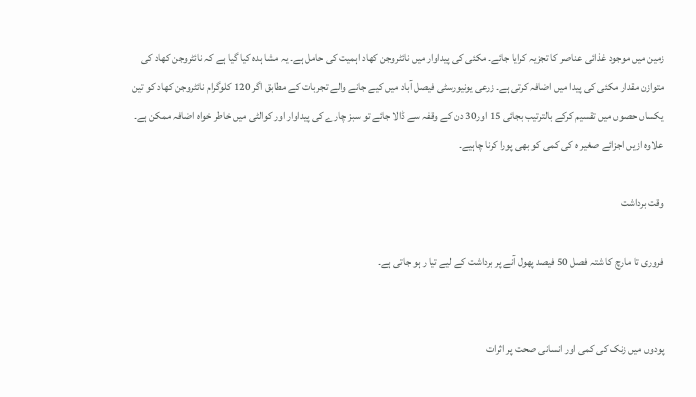زمین میں موجود غذائی عناصر کا تجزیہ کرایا جائے۔ مکئی کی پیداوار میں نائٹروجن کھاد اہمیت کی حامل ہے۔ یہ مشا ہدہ کیا گیا ہے کہ نائٹروجن کھاد کی متوازن مقدار مکئی کی پیدا میں اضافہ کرتی ہے۔ زرعی یونیورسٹی فیصل آباد میں کیے جانے والے تجربات کے مطابق اگر 120 کلوگرام نائٹروجن کھاد کو تین یکساں حصوں میں تقسیم کرکے بالترتیب بجائی 15 اور30 دن کے وقفہ سے ڈالا جائے تو سبز چارے کی پیداوار اور کوالٹی میں خاطر خواہ اضافہ ممکن ہے۔ علاوہ ازیں اجزائے صغیر ہ کی کمی کو بھی پورا کرنا چاہیے۔

وقت برداشت

فروری تا مارچ کا شتہ فصل 50 فیصد پھول آنے پر برداشت کے لیے تیا ر ہو جاتی ہے۔


پودوں میں زنک کی کمی اور انسانی صحت پر اثرات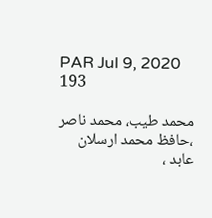PAR Jul 9, 2020 193

محمد طیب، محمد ناصر ،حافظ محمد ارسلان عابد ،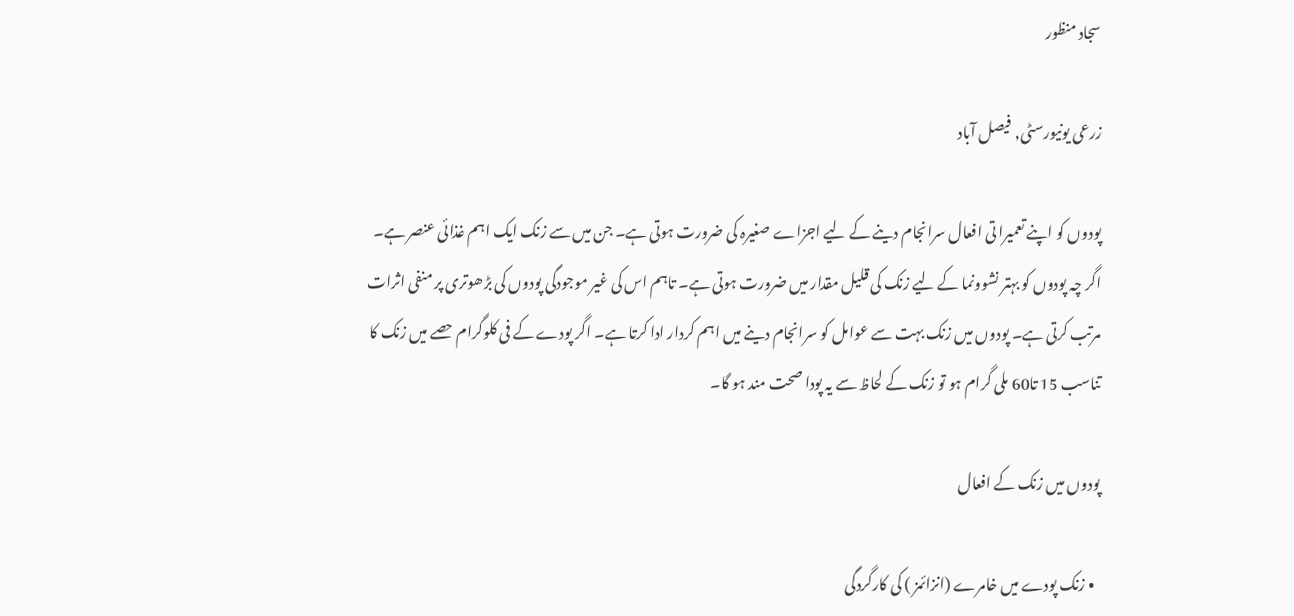سجاد منظور

زرعی یونیورسٹی, فیصل آباد

پودوں کو اپنے تعمیرا تی افعال سرانجام دینے کے لیے اجزاے صغیرہ کی ضرورت ہوتی ہے۔ جن میں سے زنک ایک اہم غذائی عنصر ہے۔ اگر چہ پودوں کو بہتر نشوونما کے لیے زنک کی قلیل مقدار میں ضرورت ہوتی ہے۔ تاہم اس کی غیر موجودگی پودوں کی بڑھوتری پر منفی اثرات مرتب کرتی ہے۔ پودوں میں زنک بہت سے عوامل کو سرانجام دینے میں اہم کردار ادا کرتا ہے۔ اگر پودے کے فی کلوگرام حصے میں زنک کا تناسب 15 تا60 ملی گرام ہو تو زنک کے لحاظ سے یہ پودا صحت مند ہو گا۔

پودوں میں زنک کے افعال

  • زنک پودے میں خامرے (انزائمز ) کی کارگردگی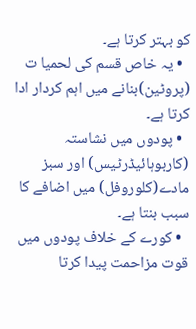کو بہتر کرتا ہے۔
  • یہ خاص قسم کی لحمیا ت (پروٹین)بنانے میں اہم کردار ادا کرتا ہے۔
  • پودوں میں نشاستہ (کاربوہائیڈرٹیس) اور سبز مادے(کلوروفل) میں اضافے کا سبب بنتا ہے۔
  • کورے کے خلاف پودوں میں قوت مزاحمت پیدا کرتا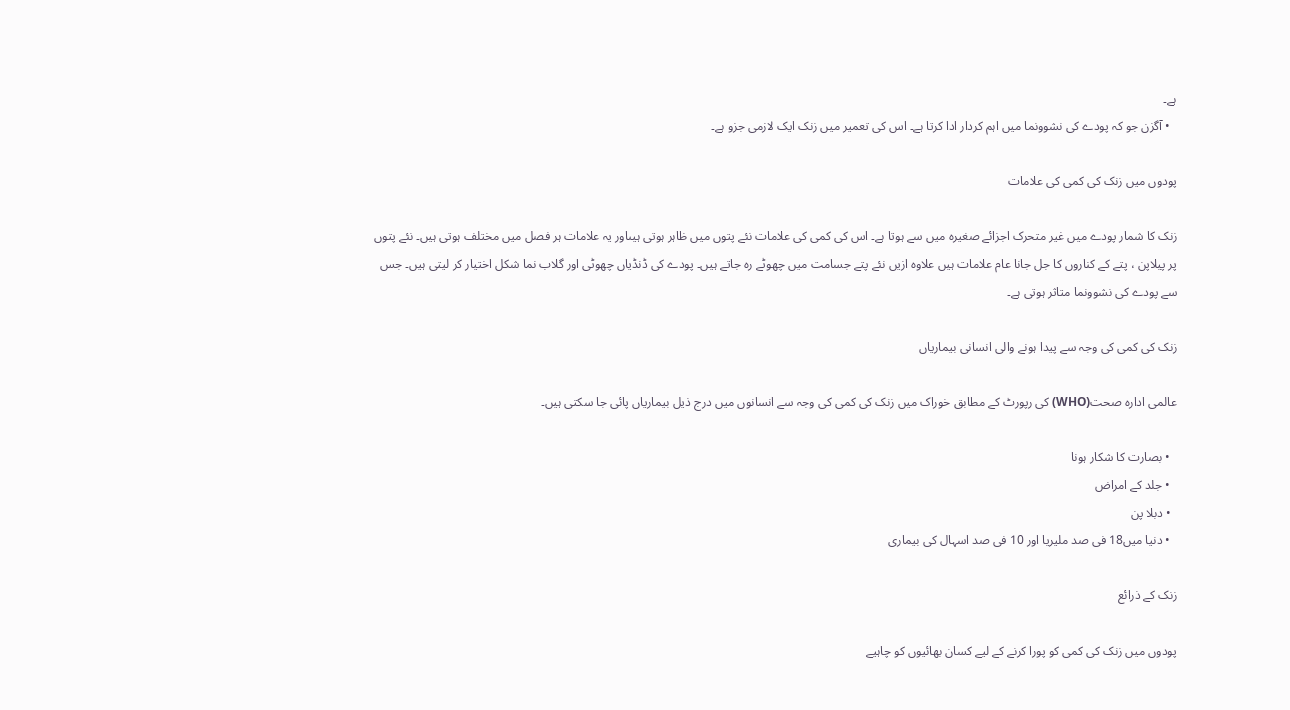ہے۔
  • آگزن جو کہ پودے کی نشوونما میں اہم کردار ادا کرتا ہے۔ اس کی تعمیر میں زنک ایک لازمی جزو ہے۔

پودوں میں زنک کی کمی کی علامات

زنک کا شمار پودے میں غیر متحرک اجزائے صغیرہ میں سے ہوتا ہے۔ اس کی کمی کی علامات نئے پتوں میں ظاہر ہوتی ہیںاور یہ علامات ہر فصل میں مختلف ہوتی ہیں۔ نئے پتوں پر پیلاپن ، پتے کے کناروں کا جل جانا عام علامات ہیں علاوہ ازیں نئے پتے جسامت میں چھوٹے رہ جاتے ہیں۔ پودے کی ڈنڈیاں چھوٹی اور گلاب نما شکل اختیار کر لیتی ہیں۔ جس سے پودے کی نشوونما متاثر ہوتی ہے۔

زنک کی کمی کی وجہ سے پیدا ہونے والی انسانی بیماریاں

عالمی ادارہ صحت(WHO) کی رپورٹ کے مطابق خوراک میں زنک کی کمی کی وجہ سے انسانوں میں درج ذیل بیماریاں پائی جا سکتی ہیں۔

  • بصارت کا شکار ہونا
  • جلد کے امراض
  • دبلا پن
  • دنیا میں18 فی صد ملیریا اور 10 فی صد اسہال کی بیماری

زنک کے ذرائع

پودوں میں زنک کی کمی کو پورا کرنے کے لیے کسان بھائیوں کو چاہیے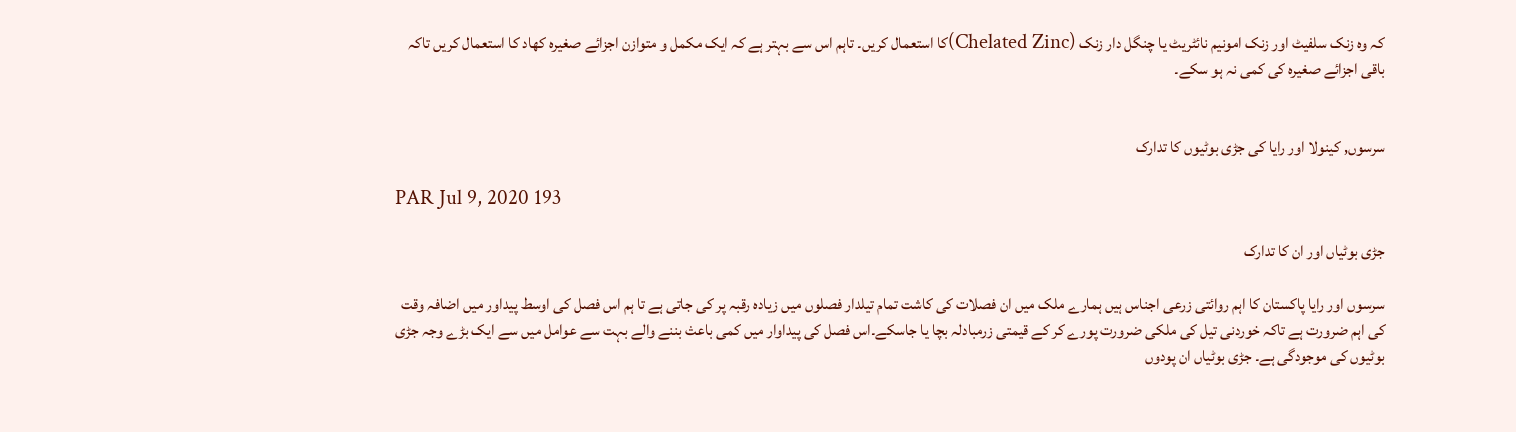کہ وہ زنک سلفیٹ اور زنک امونیم نائٹریٹ یا چنگل دار زنک (Chelated Zinc)کا استعمال کریں۔ تاہم اس سے بہتر ہے کہ ایک مکمل و متوازن اجزائے صغیرہ کھاد کا استعمال کریں تاکہ باقی اجزائے صغیرہ کی کمی نہ ہو سکے۔


سرسوں, کینولا اور رایا کی جڑی بوٹیوں کا تدارک

PAR Jul 9, 2020 193

جڑی بوٹیاں اور ان کا تدارک

سرسوں اور رایا پاکستان کا اہم روائتی زرعی اجناس ہیں ہمارے ملک میں ان فصلات کی کاشت تمام تیلدار فصلوں میں زیادہ رقبہ پر کی جاتی ہے تا ہم اس فصل کی اوسط پیداور میں اضافہ وقت کی اہم ضرورت ہے تاکہ خوردنی تیل کی ملکی ضرورت پورے کر کے قیمتی زرمبادلہ بچا یا جاسکے۔اس فصل کی پیداوار میں کمی باعث بننے والے بہت سے عوامل میں سے ایک بڑے وجہ جڑی بوٹیوں کی موجودگی ہے۔ جڑی بوٹیاں ان پودوں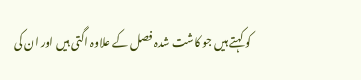کو کہتے ہیں جو کاشت شدہ فصل کے علاوہ اگتی ہیں اور ان کی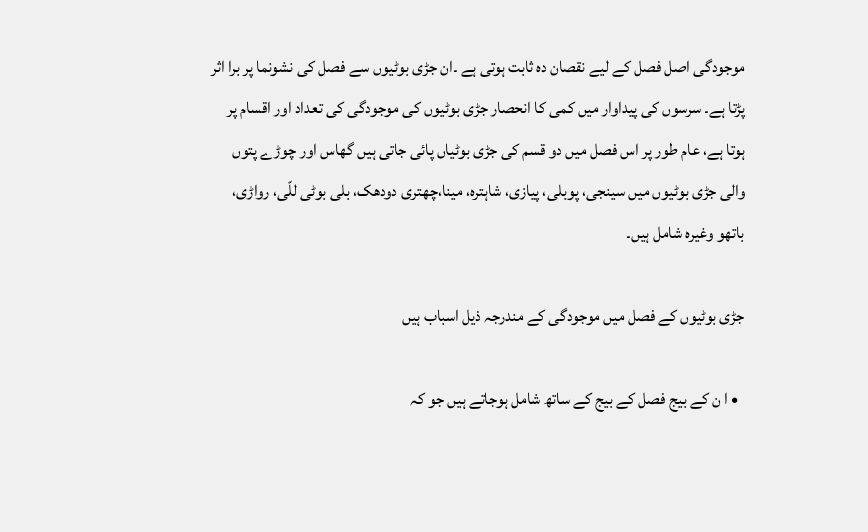موجودگی اصل فصل کے لیے نقصان دہ ثابت ہوتی ہے ۔ان جڑی بوٹیوں سے فصل کی نشونما پر برا اثر پڑتا ہے۔ سرسوں کی پیداوار میں کمی کا انحصار جڑی بوٹیوں کی موجودگی کی تعداد اور اقسام پر ہوتا ہے، عام طور پر اس فصل میں دو قسم کی جڑی بوٹیاں پائی جاتی ہیں گھاس اور چوڑے پتوں والی جڑی بوٹیوں میں سینجی، پوبلی، پیازی، شاہترہ، مینا،چھتری دودھک، بلی بوٹی للّی، رواڑی، باتھو وغیرہ شامل ہیں۔

جڑی بوٹیوں کے فصل میں موجودگی کے مندرجہ ذیل اسباب ہیں

  • ا ن کے بیج فصل کے بیج کے ساتھ شامل ہوجاتے ہیں جو کہ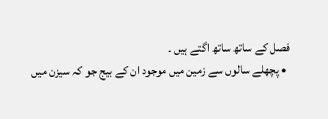فصل کے ساتھ ساتھ اگتے ہیں ۔
  • پچھلے سالوں سے زمین میں موجود ان کے بیج جو کہ سیزن میں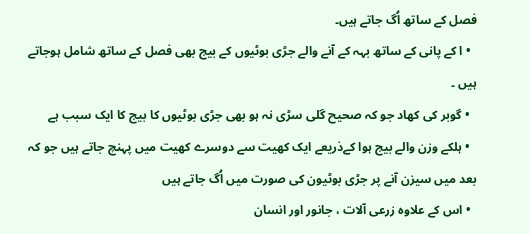فصل کے ساتھ اُگ جاتے ہیں۔
  • ا کے پانی کے ساتھ بہہ کے آنے والے جڑی بوٹیوں کے بیج بھی فصل کے ساتھ شامل ہوجاتے ہیں ۔
  • گوبر کی کھاد جو کہ صحیح گلی سڑی نہ ہو بھی جڑی بوٹیوں کا بیج کا ایک سبب ہے
  • ہلکے وزن والے بیج ہوا کےذریعے ایک کھیت سے دوسرے کھیت میں پہنچ جاتے ہیں جو کہ بعد میں سیزن آنے پر جڑی بوٹیون کی صورت میں اُگ جاتے ہیں
  • اس کے علاوہ زرعی آلات ، جانور اور انسان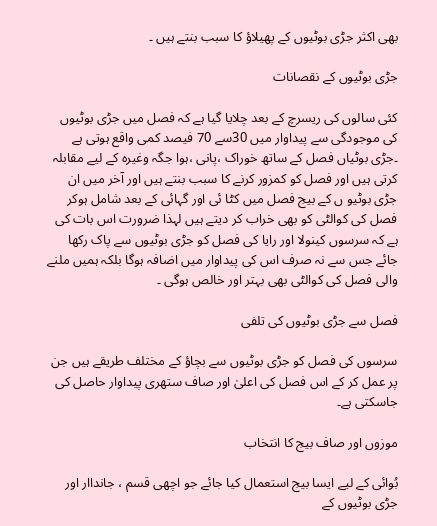بھی اکثر جڑی بوٹیوں کے پھیلاؤ کا سبب بنتے ہیں ۔

جڑی بوٹیوں کے نقصانات

کئی سالوں کی ریسرچ کے بعد چلایا گیا ہے کہ فصل میں جڑی بوٹیوں کی موجودگی سے پیداوار میں 30سے 70 فیصد کمی واقع ہوتی ہے ۔جڑی بوٹیاں فصل کے ساتھ خوراک ،پانی ،ہوا جگہ وغیرہ کے لیے مقابلہ کرتی ہیں اور فصل کو کمزور کرنے کا سبب بنتے ہیں اور آخر میں ان جڑی بوٹیو ں کے بیج فصل میں کٹا ئی اور گہائی کے بعد شامل ہوکر فصل کی کوالٹی کو بھی خراب کر دیتے ہیں لہذا ضرورت اس بات کی ہے کہ سرسوں کینولا اور رایا کی فصل کو جڑی بوٹیوں سے پاک رکھا جائے جس سے نہ صرف اس کی پیداوار میں اضافہ ہوگا بلکہ ہمیں ملنے والی فصل کی کوالٹی بھی بہتر اور خالص ہوگی ۔

فصل سے جڑی بوٹیوں کی تلفی

سرسوں کی فصل کو جڑی بوٹیوں سے بچاؤ کے مختلف طریقے ہیں جن پر عمل کر کے اس فصل کی اعلیٰ اور صاف ستھری پیداوار حاصل کی جاسکتی ہے۔

موزوں اور صاف بیج کا انتخاب

بُوائی کے لیے ایسا بیج استعمال کیا جائے جو اچھی قسم ، جانداار اور جڑی بوٹیوں کے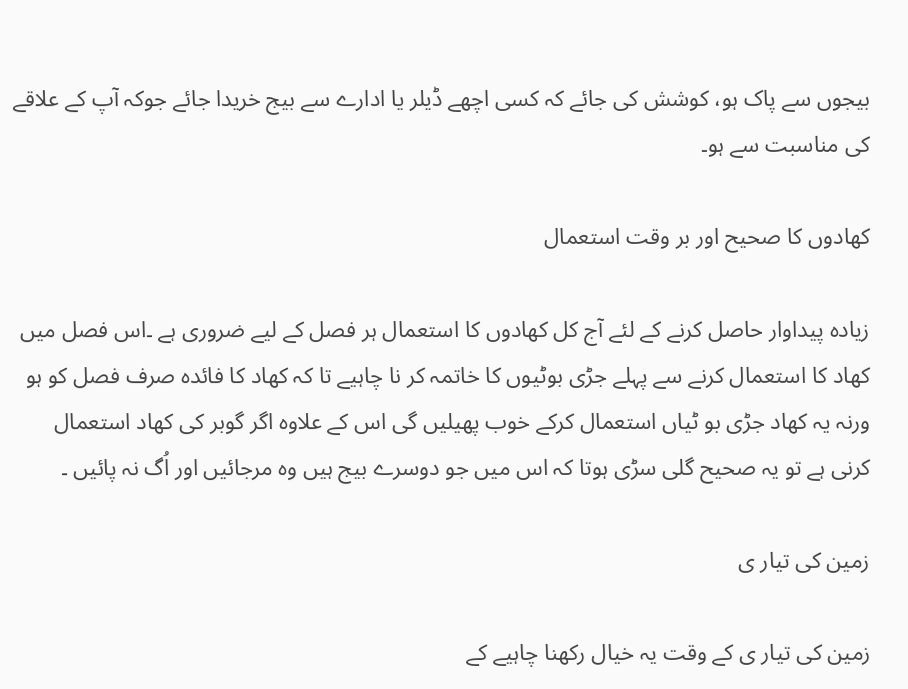بیجوں سے پاک ہو، کوشش کی جائے کہ کسی اچھے ڈیلر یا ادارے سے بیج خریدا جائے جوکہ آپ کے علاقے کی مناسبت سے ہو۔

کھادوں کا صحیح اور بر وقت استعمال

زیادہ پیداوار حاصل کرنے کے لئے آج کل کھادوں کا استعمال ہر فصل کے لیے ضروری ہے ۔اس فصل میں کھاد کا استعمال کرنے سے پہلے جڑی بوٹیوں کا خاتمہ کر نا چاہیے تا کہ کھاد کا فائدہ صرف فصل کو ہو ورنہ یہ کھاد جڑی بو ٹیاں استعمال کرکے خوب پھیلیں گی اس کے علاوہ اگر گوبر کی کھاد استعمال کرنی ہے تو یہ صحیح گلی سڑی ہوتا کہ اس میں جو دوسرے بیج ہیں وہ مرجائیں اور اُگ نہ پائیں ۔

زمین کی تیار ی

زمین کی تیار ی کے وقت یہ خیال رکھنا چاہیے کے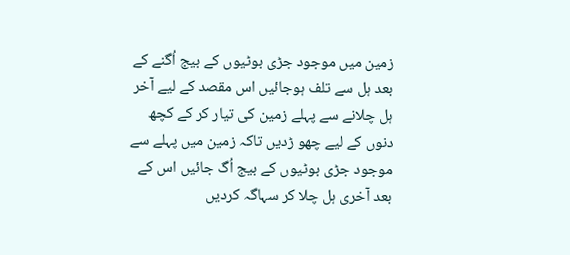زمین میں موجود جڑی بوٹیوں کے بیج اُگنے کے بعد ہل سے تلف ہوجائیں اس مقصد کے لیے آخر ہل چلانے سے پہلے زمین کی تیار کر کے کچھ دنوں کے لیے چھو ڑدیں تاکہ زمین میں پہلے سے موجود جڑی بوٹیوں کے بیج اُگ جائیں اس کے بعد آخری ہل چلا کر سہاگہ کردیں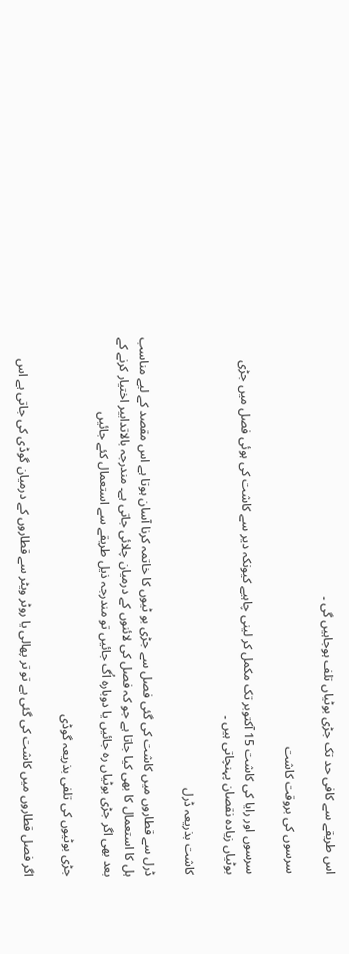اس طریقے سے کافی حد تک جڑی بوٹیاں تلف ہوجاہیں گی ۔

سرسوں کی بروقت کاشت

سرسوں اور رایا کی کاشت 15 آکتوبر تک مکمل کر لینی چاہیے کیونکہ دیر سے کاشت کی ہوئی فصل میں جڑی بوٹیاں زیادہ نقصان پہنچاتی ہیں ۔

کاشت بذریعہ ڈرل

ڈرل سے قطاروں میں کاشت کی گئی فصل سے جڑی بو ٹیوں کا خاتمہ کرنا آسان ہوتا ہے اس مقصد کے لیے مناسب ہل کا استعمال کا بھی کیا جاتا ہے جو کہ فصل کی لائنوں کے درمیان چلائی جاتی ہے۔ مندرجہ بالاتدابیر اختیار کرنے کے بعد بھی اگر جڑی بوٹیاں رہ جائیں یا دوبارہ اُگ جائیں تو مندرجہ ذیل طریقے سے استعمال کئے جائیں

جڑی بوٹیوں کی تلفی بذریعہ گوڈی

اگر فصل قطاروں میں کاشت کی گئی ہے تو تر پھالی یا روٹر ویٹر سے قطاروں کے درمیان گوڈی کی جاتی ہے اس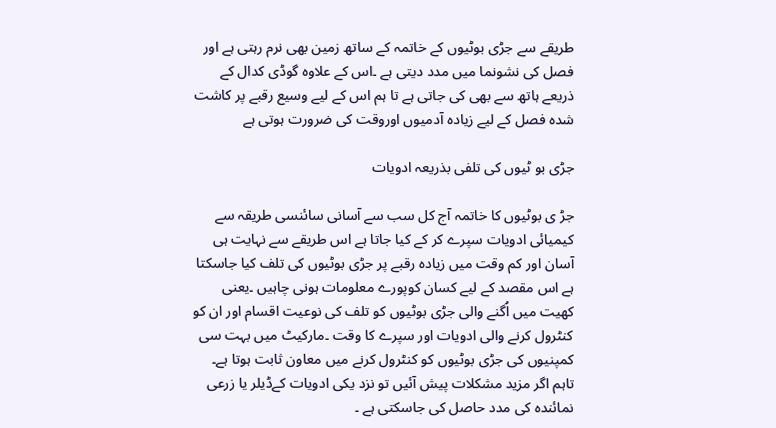طریقے سے جڑی بوٹیوں کے خاتمہ کے ساتھ زمین بھی نرم رہتی ہے اور فصل کی نشونما میں مدد دیتی ہے ۔اس کے علاوہ گوڈی کدال کے ذریعے ہاتھ سے بھی کی جاتی ہے تا ہم اس کے لیے وسیع رقبے پر کاشت شدہ فصل کے لیے زیادہ آدمیوں اوروقت کی ضرورت ہوتی ہے

جڑی بو ٹیوں کی تلفی بذریعہ ادویات

جڑ ی بوٹیوں کا خاتمہ آج کل سب سے آسانی سائنسی طریقہ سے کیمیائی ادویات سپرے کر کے کیا جاتا ہے اس طریقے سے نہایت ہی آسان اور کم وقت میں زیادہ رقبے پر جڑی بوٹیوں کی تلف کیا جاسکتا ہے اس مقصد کے لیے کسان کوپورے معلومات ہونی چاہیں ۔یعنی کھیت میں اُگنے والی جڑی بوٹیوں کو تلف کی نوعیت اقسام اور ان کو کنٹرول کرنے والی ادویات اور سپرے کا وقت ۔مارکیٹ میں بہت سی کمپنیوں کی جڑی بوٹیوں کو کنٹرول کرنے میں معاون ثابت ہوتا ہے۔ تاہم اگر مزید مشکلات پیش آئیں تو نزد یکی ادویات کےڈیلر یا زرعی نمائندہ کی مدد حاصل کی جاسکتی ہے ۔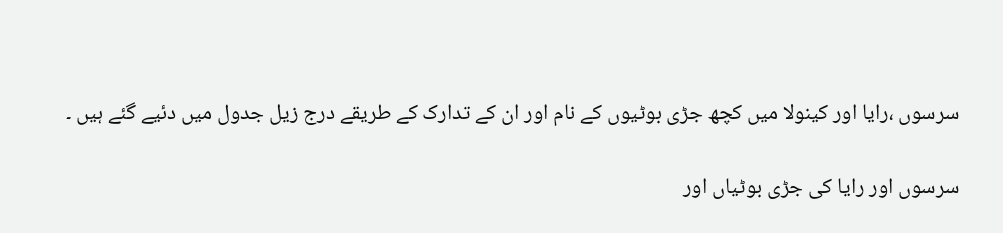سرسوں ،رایا اور کینولا میں کچھ جڑی بوٹیوں کے نام اور ان کے تدارک کے طریقے درج زیل جدول میں دئیے گئے ہیں ۔

سرسوں اور رایا کی جڑی بوٹیاں اور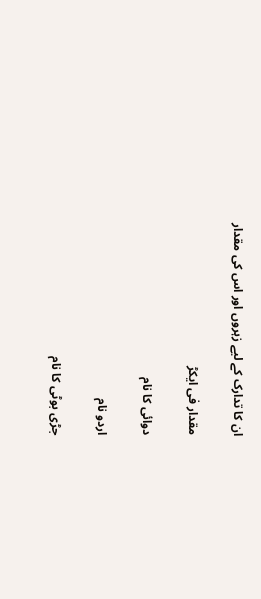ان کا تدارک کے لیے زہروں اور اس کی مقدار

مقدار فی ایکڑ

دوائی کا نام

اردو نام

جڑی بوٹی کا نام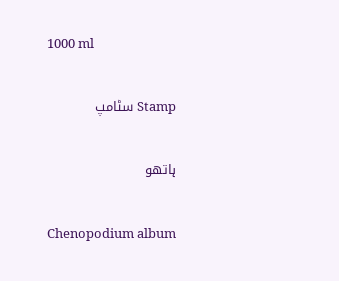1000 ml

Stamp سٹامپ

ہاتھو

Chenopodium album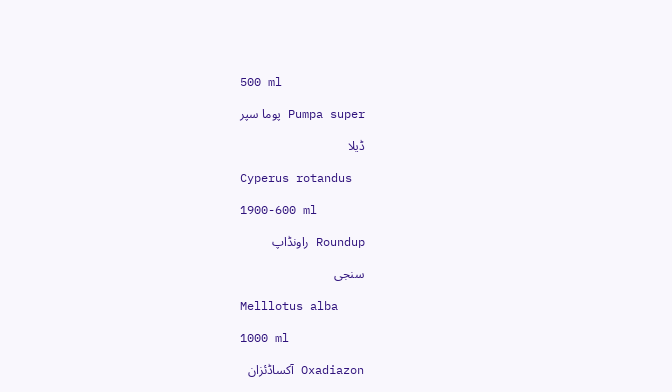500 ml

Pumpa super پوما سپر

ڈیلا

Cyperus rotandus

1900-600 ml

Roundup راونڈاپ

سنجی

Melllotus alba

1000 ml

Oxadiazon آکساڈئزان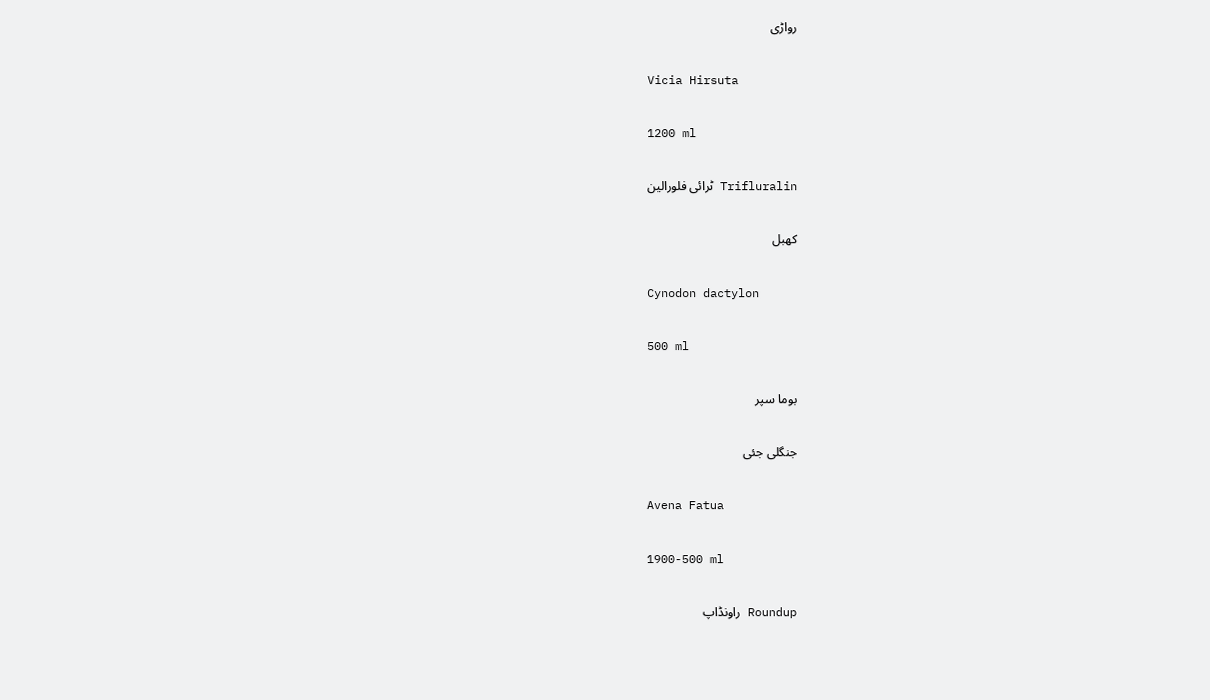رواڑی

Vicia Hirsuta

1200 ml

Trifluralin ٹرائی فلورالین

کھبل

Cynodon dactylon

500 ml

بوما سپر

جنگلی جئی

Avena Fatua

1900-500 ml

Roundup راونڈاپ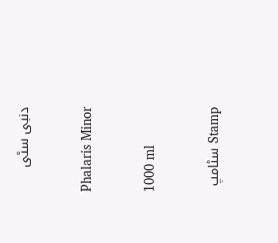دنبی سٹی

Phalaris Minor

1000 ml

Stamp سٹامپ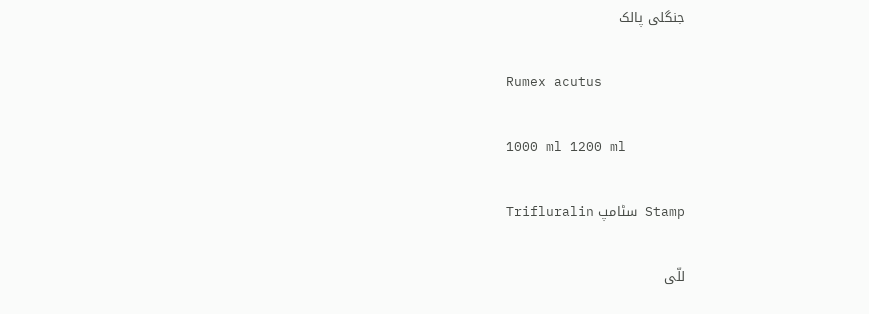جنگلی پالک

Rumex acutus

1000 ml 1200 ml

Stamp سٹامپ Trifluralin

للّی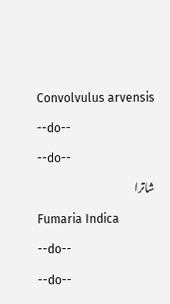Convolvulus arvensis

--do--

--do--

شاترا

Fumaria Indica

--do--

--do--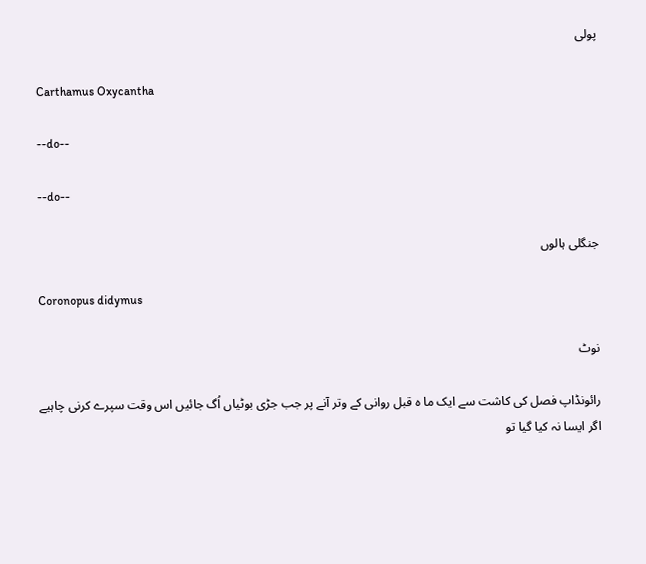پولی

Carthamus Oxycantha

--do--

--do--

جنگلی ہالوں

Coronopus didymus

نوٹ

رائونڈاپ فصل کی کاشت سے ایک ما ہ قبل روانی کے وتر آنے پر جب جڑی بوٹیاں اُگ جائیں اس وقت سپرے کرنی چاہیے اگر ایسا نہ کیا گیا تو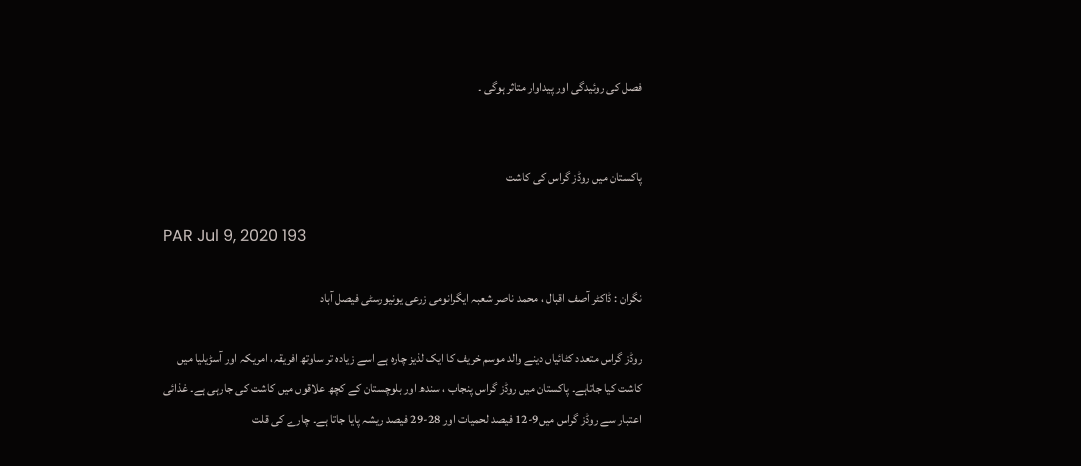فصل کی روئیدگی اور پیداوار متاثر ہوگی ۔


پاکستان میں روڈز گراس کی کاشت

PAR Jul 9, 2020 193

نگران : ڈاکٹر آصف اقبال ، محمد ناصر شعبہ ایگرانومی زرعی یونیورسٹی فیصل آباد

روڈز گراس متعدد کٹائیاں دینے والد موسم خریف کا ایک لذیز چارہ ہے اسے زیادہ تر ساوتھ افریقہ، امریکہ اور آسڑیلیا میں کاشت کیا جاتاہے۔ پاکستان میں روڈز گراس پنجاب ، سندھ اور بلوچستان کے کچھ علاقوں میں کاشت کی جارہی ہے۔ غذائی اعتبار سے روڈز گراس میں9-12 فیصد لحمیات اور 28-29 فیصد ریشہ پایا جاتا ہے۔ چارے کی قلت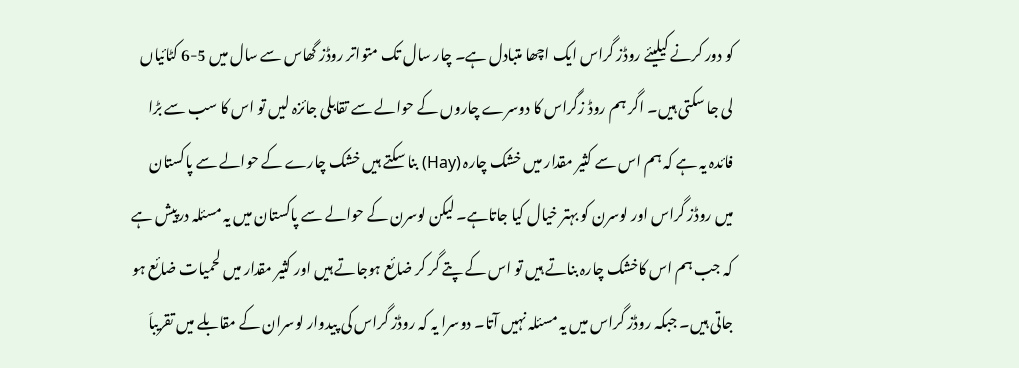کو دور کرنے کیلیئے روڈز گراس ایک اچھا متبادل ہے۔ چار سال تک متواتر روڈز گھاس سے سال میں 5-6 کٹائیاں لی جا سکتی ہیں۔ اگر ہم روڈ زگراس کا دوسرے چاروں کے حوالے سے تقابلی جائزہ لیں تو اس کا سب سے بڑا فائدہ یہ ہے کہ ہم اس سے کثیر مقدار میں خشک چارہ (Hay) بنا سکتے ہیں خشک چارے کے حوالے سے پاکستان میں روڈز گراس اور لوسرن کو بہتر خیال کیا جاتاہے۔ لیکن لوسرن کے حوالے سے پاکستان میں یہ مسئلہ درپیش ہے کہ جب ہم اس کاخشک چارہ بناتے ہیں تو اس کے پتے گر کر ضائع ہوجاتے ہیں اور کثیر مقدار میں لحمیات ضائع ہو جاتی ہیں۔ جبکہ روڈز گراس میں یہ مسئلہ نہیں آتا۔ دوسرا یہ کہ روڈز گراس کی پیدوار لوسران کے مقابلے میں تقریباَ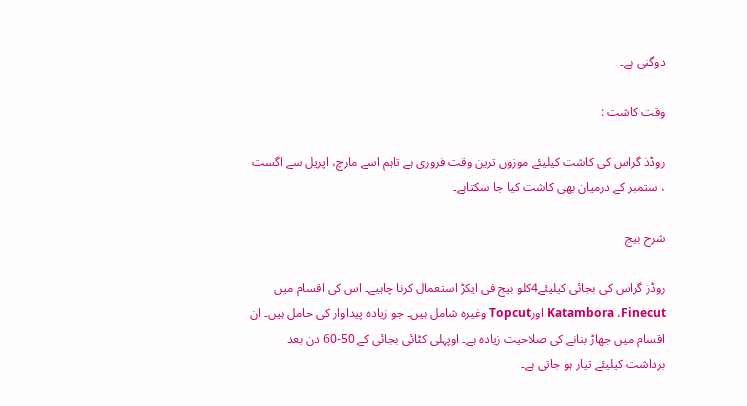دوگنی ہے۔

وقت کاشت :

روڈذ گراس کی کاشت کیلیئے موزوں ترین وقت فروری ہے تاہم اسے مارچ، اپریل سے اگست ، ستمبر کے درمیان بھی کاشت کیا جا سکتاہے۔

شرح بیج

روڈز گراس کی بجائی کیلیئے4کلو بیج فی ایکڑ استعمال کرنا چاہیے۔ اس کی اقسام میں Katambora ،Finecut اورTopcut وغیرہ شامل ہیں۔ جو زیادہ پیداوار کی حامل ہیں۔ ان اقسام میں جھاڑ بنانے کی صلاحیت زیادہ ہے۔ اوپہلی کٹائی بجائی کے 50-60 دن بعد برداشت کیلیئے تیار ہو جاتی ہے۔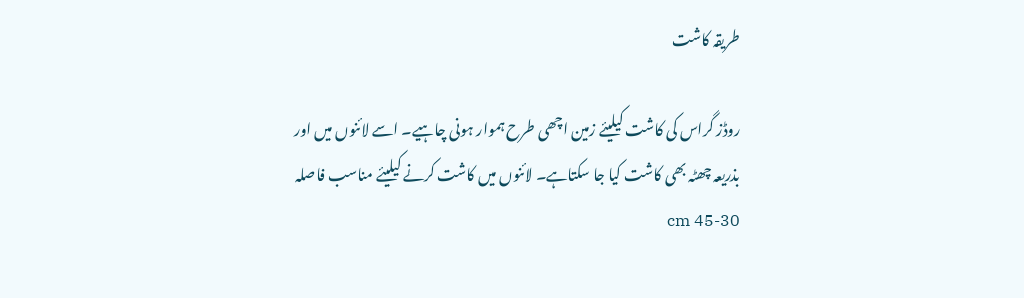طریقہ کاشت

روڈز گراس کی کاشت کیلیئے زمین اچھی طرح ہموار ہونی چاہیے۔ اسے لائنوں میں اور بذریعہ چھٹہ بھی کاشت کیا جا سکتاہے۔ لائنوں میں کاشت کرنے کیلیئے مناسب فاصلہ 30-45 cm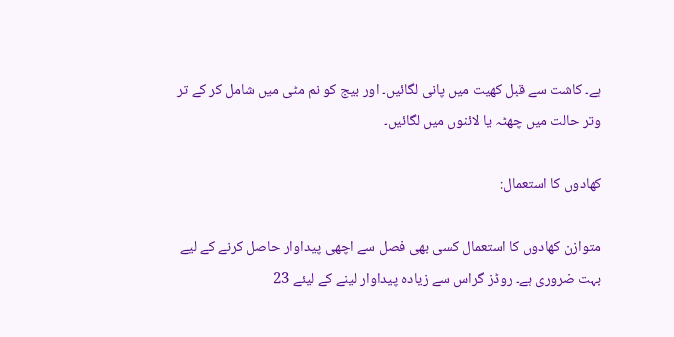ہے۔ کاشت سے قبل کھیت میں پانی لگائیں۔ اور بیج کو نم مٹی میں شامل کر کے تر وتر حالت میں چھٹہ یا لائنوں میں لگائیں۔

کھادوں کا استعمال:

متوازن کھادوں کا استعمال کسی بھی فصل سے اچھی پیداوار حاصل کرنے کے لیے بہت ضروری ہے۔ روڈز گراس سے زیادہ پیداوار لینے کے لیئے 23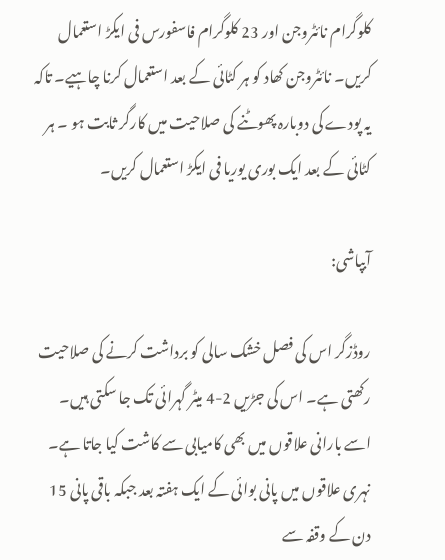کلوگرام نائٹروجن اور 23 کلوگرام فاسفورس فی ایکڑ استعمال کریں۔ نائٹروجن کھاد کو ہر کٹائی کے بعد استعمال کرنا چاہیے۔ تاکہ یہ پودے کی دوبارہ پھوٹنے کی صلاحیت میں کارگر ثابت ہو ۔ ہر کٹائی کے بعد ایک بوری یوریا فی ایکڑ استعمال کریں۔

آبپاشی:

روڈزگر اس کی فصل خشک سالی کو برداشت کرنے کی صلاحیت رکھتی ہے۔ اس کی جڑیں 2-4 میٹر گہرائی تک جا سکتی ہیں۔ اسے بارانی علاقوں میں بھی کامیابی سے کاشت کیا جاتا ہے۔ نہری علاقوں میں پانی بوائی کے ایک ہفتہ بعد جبکہ باقی پانی 15 دن کے وقفہ سے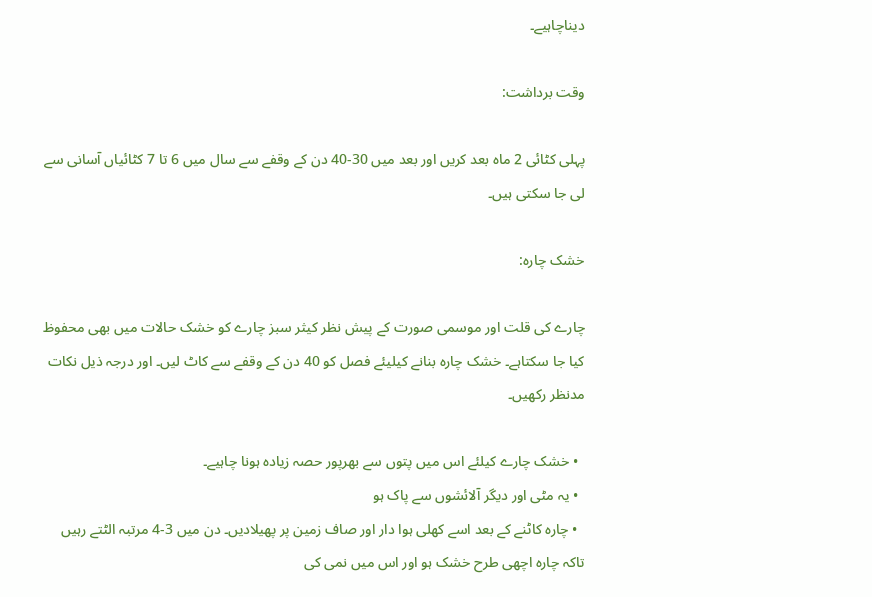دیناچاہیے۔

وقت برداشت:

پہلی کٹائی 2 ماہ بعد کریں اور بعد میں 30-40 دن کے وقفے سے سال میں 6 تا 7 کٹائیاں آسانی سے لی جا سکتی ہیں۔

خشک چارہ:

چارے کی قلت اور موسمی صورت کے پیش نظر کیثر سبز چارے کو خشک حالات میں بھی محفوظ کیا جا سکتاہے۔ خشک چارہ بنانے کیلیئے فصل کو 40 دن کے وقفے سے کاٹ لیں۔ اور درجہ ذیل نکات مدنظر رکھیں۔

  • خشک چارے کیلئے اس میں پتوں سے بھرپور حصہ زیادہ ہونا چاہیے۔
  • یہ مٹی اور دیگر آلائشوں سے پاک ہو
  • چارہ کاٹنے کے بعد اسے کھلی ہوا دار اور صاف زمین پر پھیلادیں۔ دن میں 3-4 مرتبہ الٹتے رہیں تاکہ چارہ اچھی طرح خشک ہو اور اس میں نمی کی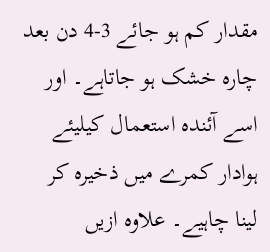مقدار کم ہو جائے 3-4 دن بعد چارہ خشک ہو جاتاہے۔ اور اسے آئندہ استعمال کیلیئے ہوادار کمرے میں ذخیرہ کر لینا چاہیے۔ علاوہ ازیں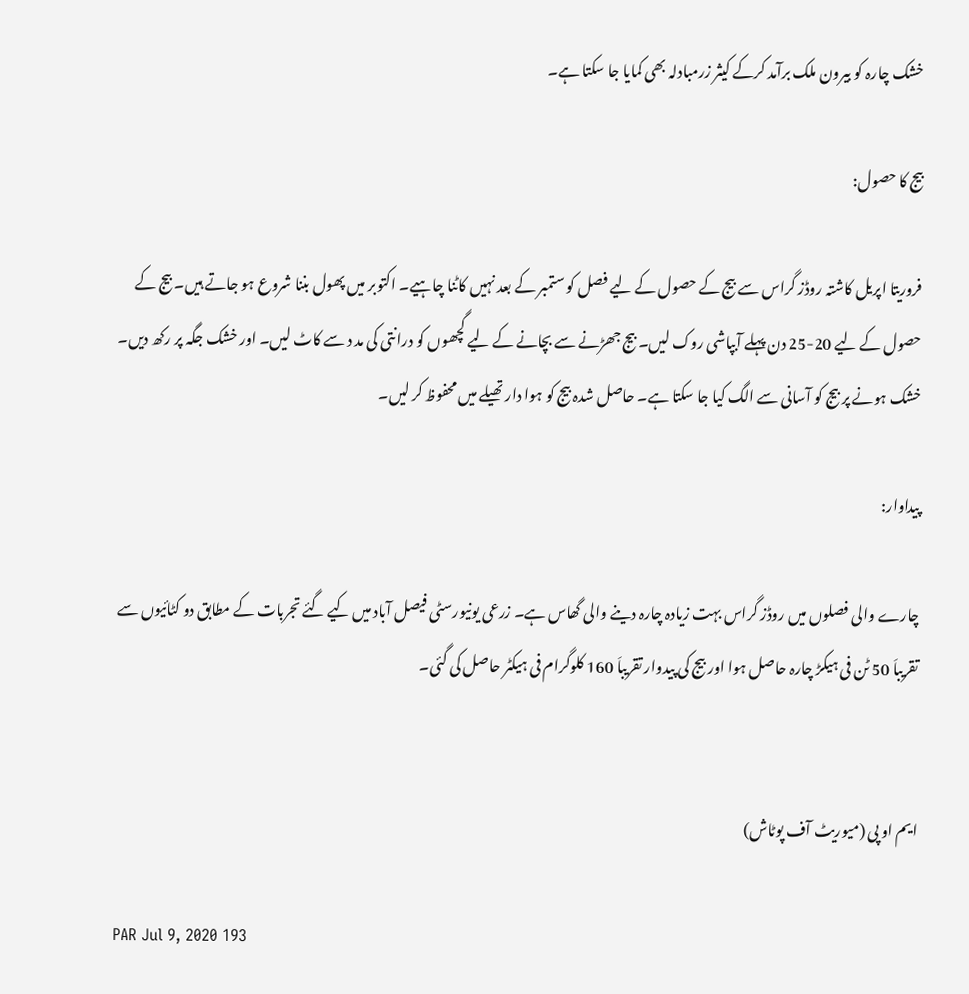خشک چارہ کو بیرون ملک برآمد کرکے کیثر زرمبادلہ بھی کمایا جا سکتا ہے۔

بیج کا حصول:

فروریتا اپریل کاشتہ روڈز گراس سے بیج کے حصول کے لیے فصل کو ستمبر کے بعد نہیں کاٹنا چاہیے۔ اکتوبر میں پھول بننا شروع ہو جاتے ہیں۔ بیج کے حصول کے لیے 20-25 دن پہلے آبپاشی روک لیں۔ بیج جھڑنے سے بچانے کے لیے گچھوں کو درانتی کی مد د سے کاٹ لیں۔ اور خشک جگہ پر رکھ دیں۔ خشک ہونے پر بیج کو آسانی سے الگ کیا جا سکتا ہے۔ حاصل شدہ بیج کو ہوا دار تھیلے میں محفوظ کر لیں۔

پیداوار:

چارے والی فصلوں میں روڈز گراس بہت زیادہ چارہ دینے والی گھاس ہے۔ زرعی یونیورسٹی فیصل آباد میں کیے گئے تجربات کے مطابق دو کٹائیوں سے تقریباَ 50 ٹن فی ہیکڑ چارہ حاصل ہوا اور بیج کی پیدوار تقریباَ 160 کلوگرام فی ہیکٹر حاصل کی گئی۔


ایم او پی (میوریٹ آف پوٹاش)

PAR Jul 9, 2020 193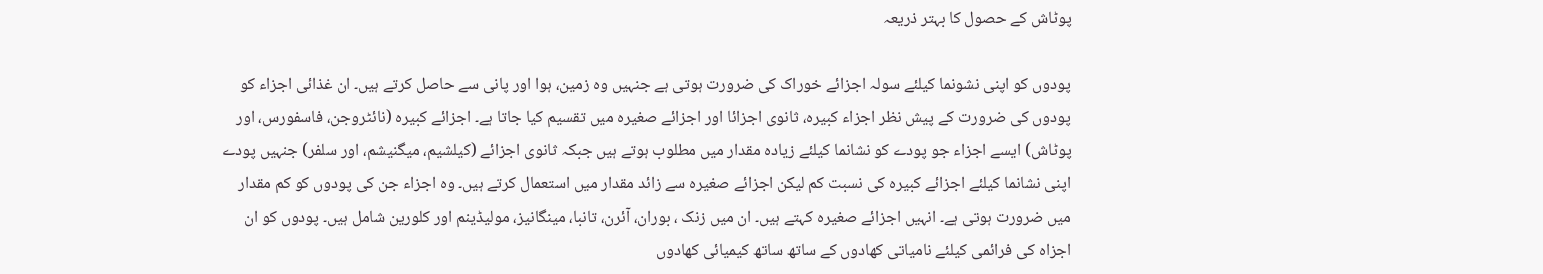پوٹاش کے حصول کا بہتر ذریعہ

پودوں کو اپنی نشونما کیلئے سولہ اجزائے خوراک کی ضرورت ہوتی ہے جنہیں وہ زمین، ہوا اور پانی سے حاصل کرتے ہیں۔ ان غذائی اجزاء کو پودوں کی ضرورت کے پیش نظر اجزاء کبیرہ، ثانوی اجزائا اور اجزائے صغیرہ میں تقسیم کیا جاتا ہے۔ اجزائے کبیرہ (نائٹروجن، فاسفورس، اور پوٹاش) ایسے اجزاء جو پودے کو نشانما کیلئے زیادہ مقدار میں مطلوب ہوتے ہیں جبکہ ثانوی اجزائے (کیلشیم، میگنیشم، اور سلفر) جنہیں پودے اپنی نشانما کیلئے اجزائے کبیرہ کی نسبت کم لیکن اجزائے صغیرہ سے زائد مقدار میں استعمال کرتے ہیں۔ وہ اجزاء جن کی پودوں کو کم مقدار میں ضرورت ہوتی ہے۔ انہیں اجزائے صغیرہ کہتے ہیں۔ ان میں زنک ، بوران، آئرن، تانبا، مینگانیز، مولیڈینم اور کلورین شامل ہیں۔ پودوں کو ان اجزاہ کی فرائمی کیلئے نامیاتی کھادوں کے ساتھ ساتھ کیمیائی کھادوں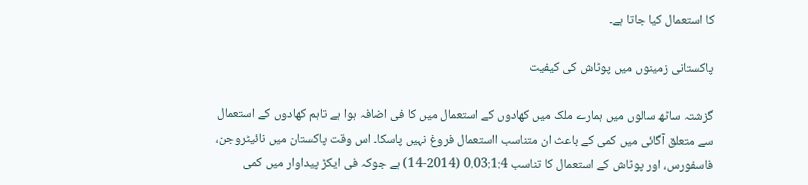کا استعمال کیا جاتا ہے۔

پاکستانی زمینوں میں پوٹاش کی کیفیت

گزشتہ ساٹھ سالوں میں ہمارے ملک میں کھادوں کے استعمال میں کا فی اضافہ ہوا ہے تاہم کھادوں کے استعمال سے متعلق آگائی میں کمی کے باعث ان متناسب ااستعمال فروغ نہیں پاسکا۔ اس وقت پاکستان میں نائیٹروجن، فاسفورس، اور پوٹاش کے استعمال کا تناسب 0.03:1:4 (2014-14) ہے جوکہ فی ایکڑ پیداوار میں کمی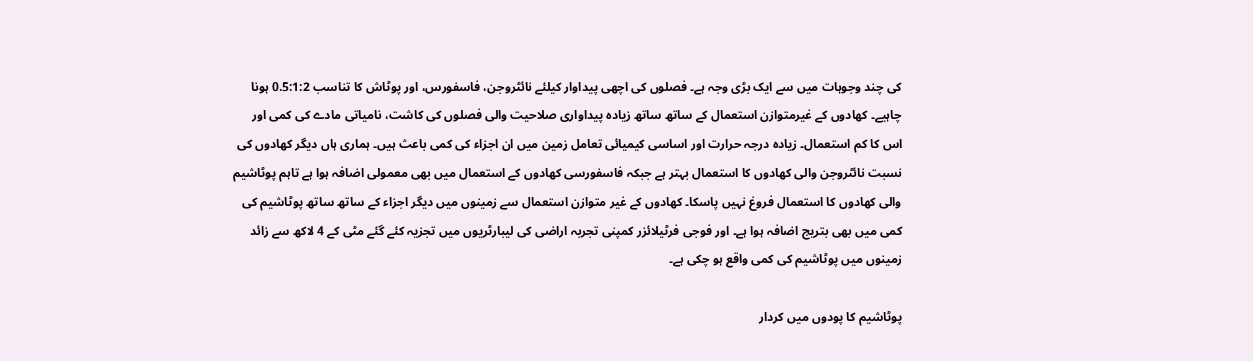کی چند وجوہات میں سے ایک بڑی وجہ ہے۔ فصلوں کی اچھی پیداوار کیلئے نائٹروجن، فاسفورس، اور پوٹاش کا تناسب 0.5:1:2 ہونا چاہیے۔ کھادوں کے غیرمتوازن استعمال کے ساتھ ساتھ زیادہ پیداواری صلاحیت والی فصلوں کی کاشت، نامیاتی مادے کی کمی اور اس کا کم استعمال۔ زیادہ درجہ حرارت اور اساسی کیمیائی تعامل زمین میں ان اجزاء کی کمی باعث ہیں۔ ہماری ہاں دیگر کھادوں کی نسبت نائٹروجن والی کھادوں کا استعمال بہتر ہے جبکہ فاسفورسی کھادوں کے استعمال میں بھی معمولی اضافہ ہوا ہے تاہم پوٹاشیم والی کھادوں کا استعمال فروغ نہیں پاسکا۔ کھادوں کے غیر متوازن استعمال سے زمینوں میں دیگر اجزاء کے ساتھ ساتھ پوٹاشیم کی کمی میں بھی بتریج اضافہ ہوا ہے۔ اور فوجی فرٹیلائزر کمپنی تجربہ اراضی کی لیبارٹریوں میں تجزیہ کئے گئے مٹی کے 4 لاکھ سے زائد زمینوں میں پوٹاشیم کی کمی واقع ہو چکی ہے۔

پوٹاشیم کا پودوں میں کردار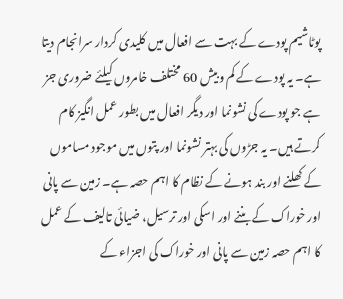پوٹاشیم پودے کے بہت سے افعال میں کلیدی کردار سرانجام دیتا ہے۔ یہ پودے کے کم وبیش 60 مختلف خامروں کیلئے ضروری جز ہے جو پودے کی نشونما اور دیگر افعال میں بطور عمل انگیز کام کرتے ہیں۔ یہ جڑوں کی بہتر نشونما اور پتوں میں موجود مساموں کے کھلنے اور بند ہونے کے نظام کا اہم حصہ ہے۔ زمین سے پانی اور خوراک کے بننے اور اسکی اور ترسیل، ضیائی تالیف کے عمل کا اہم حصہ زمین سے پانی اور خوراک کی اجزاء کے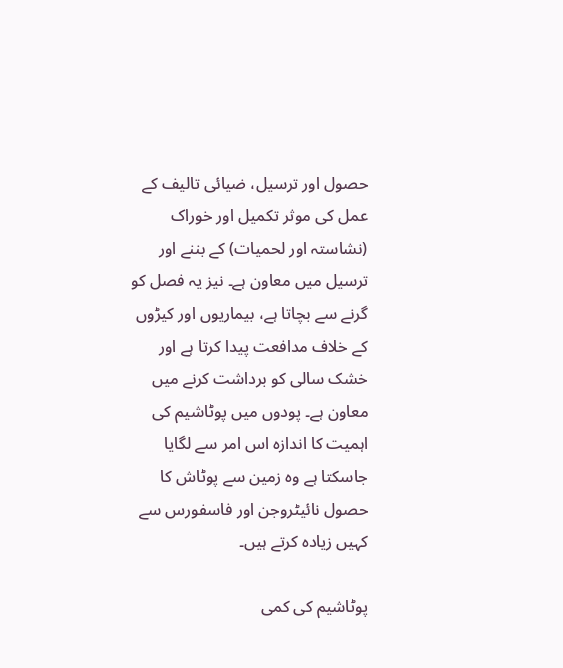حصول اور ترسیل، ضیائی تالیف کے عمل کی موثر تکمیل اور خوراک (نشاستہ اور لحمیات) کے بننے اور ترسیل میں معاون ہے۔ نیز یہ فصل کو گرنے سے بچاتا ہے، بیماریوں اور کیڑوں کے خلاف مدافعت پیدا کرتا ہے اور خشک سالی کو برداشت کرنے میں معاون ہے۔ پودوں میں پوٹاشیم کی اہمیت کا اندازہ اس امر سے لگایا جاسکتا ہے وہ زمین سے پوٹاش کا حصول نائیٹروجن اور فاسفورس سے کہیں زیادہ کرتے ہیں۔

پوٹاشیم کی کمی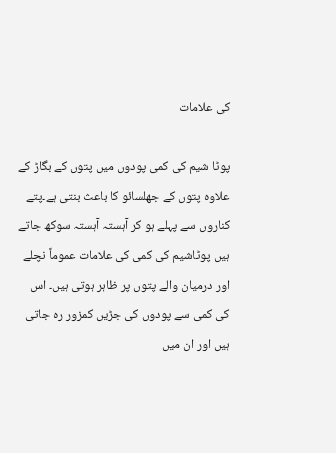کی علامات

پوٹا شیم کی کمی پودوں میں پتوں کے بگاڑ کے علاوہ پتوں کے جھلسائو کا باعث بنتی ہے۔پتے کناروں سے پہلے ہو کر آہستہ آہستہ سوکھ جاتے ہیں پوٹاشیم کی کمی کی علامات عموماً نچلے اور درمیان والے پتوں پر ظاہر ہوتی ہیں۔ اس کی کمی سے پودوں کی جڑیں کمزور رہ جاتی ہیں اور ان میں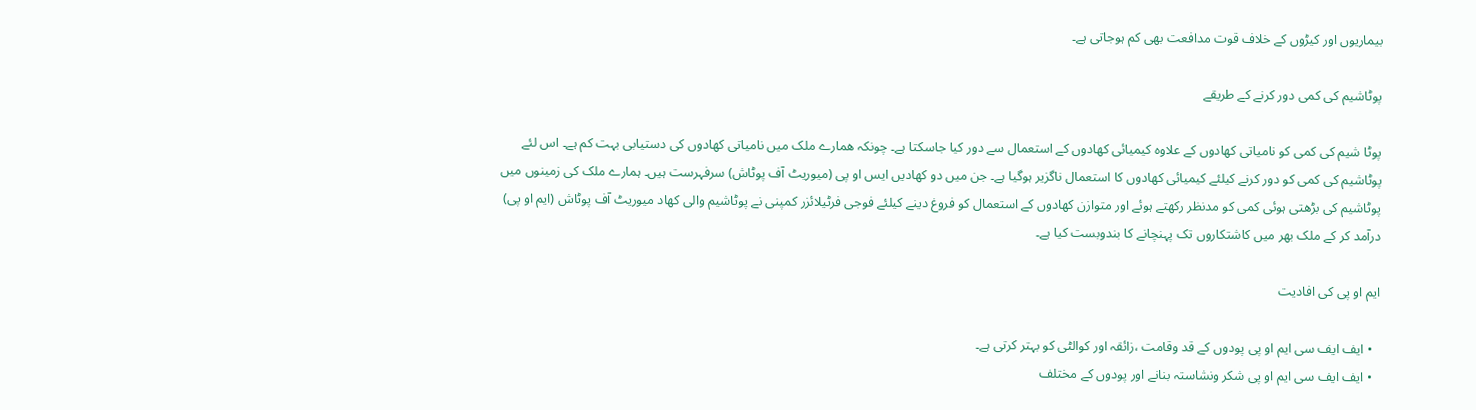بیماریوں اور کیڑوں کے خلاف قوت مدافعت بھی کم ہوجاتی ہے۔

پوٹاشیم کی کمی دور کرنے کے طریقے

پوٹا شیم کی کمی کو نامیاتی کھادوں کے علاوہ کیمیائی کھادوں کے استعمال سے دور کیا جاسکتا ہے۔ چونکہ ھمارے ملک میں نامیاتی کھادوں کی دستیابی بہت کم ہے۔ اس لئے پوٹاشیم کی کمی کو دور کرنے کیلئے کیمیائی کھادوں کا استعمال ناگزیر ہوگیا ہے۔ جن میں دو کھادیں ایس او پی (میوریٹ آف پوٹاش) سرفہرست ہیں۔ ہمارے ملک کی زمینوں میں پوٹاشیم کی بڑھتی ہوئی کمی کو مدنظر رکھتے ہوئے اور متوازن کھادوں کے استعمال کو فروغ دینے کیلئے فوجی فرٹیلائزر کمپنی نے پوٹاشیم والی کھاد میوریٹ آف پوٹاش (ایم او پی) درآمد کر کے ملک بھر میں کاشتکاروں تک پہنچانے کا بندوبست کیا ہے۔

ایم او پی کی افادیت

  • ایف ایف سی ایم او پی پودوں کے قد وقامت ،زائقہ اور کوالٹی کو بہتر کرتی ہے۔
  • ایف ایف سی ایم او پی شکر ونشاستہ بنانے اور پودوں کے مختلف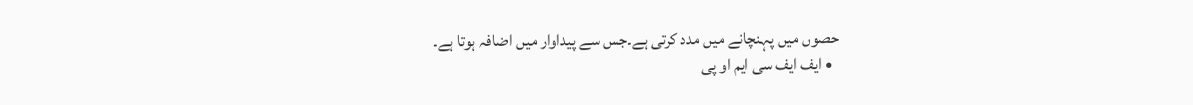حصوں میں پہنچانے میں مدد کرتی ہے۔جس سے پیداوار میں اضافہ ہوتا ہے۔
  • ایف ایف سی ایم او پی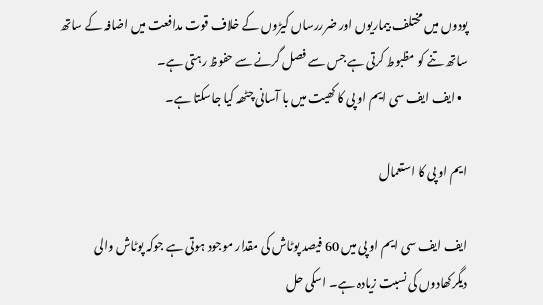پودوں میں مختلف بیماریوں اور ضرررساں کیڑوں کے خلاف قوت مدافعت میں اضافہ کے ساتھ ساتھ تنے کو مظبوط کرتی ہے جس سے فصل گرنے سے حفوظ رہتی ہے۔
  • ایف ایف سی ایم او پی کا کھیت میں با آسانی چٹھہ کیا جاسکتا ہے۔

ایم او پی کا استعمال

ایف ایف سی ایم او پی میں 60 فیصد پوٹاش کی مقدار موجود ہوتی ہے جوکہ پوٹاش والی دیگرکھادوں کی نسبت زیادہ ہے۔ اسکی حل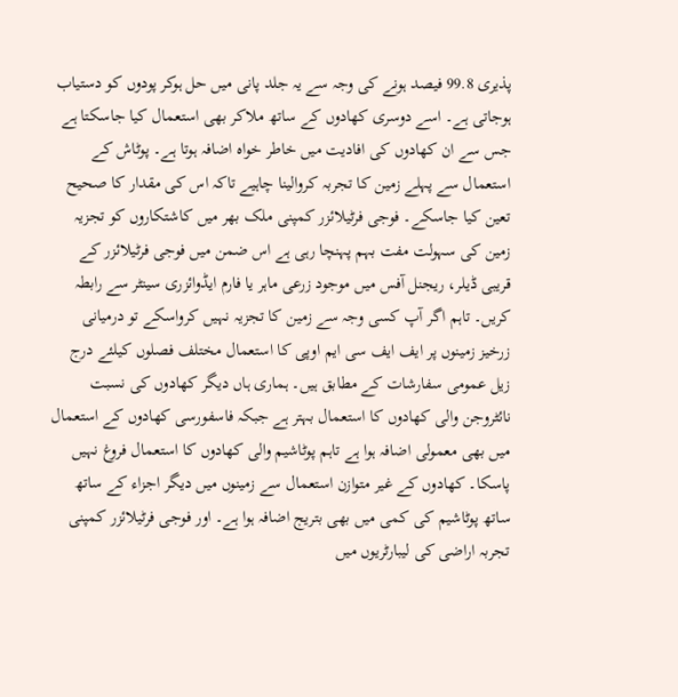پذیری 99.8 فیصد ہونے کی وجہ سے یہ جلد پانی میں حل ہوکر پودوں کو دستیاب ہوجاتی ہے۔ اسے دوسری کھادوں کے ساتھ ملاکر بھی استعمال کیا جاسکتا ہے جس سے ان کھادوں کی افادیت میں خاطر خواہ اضافہ ہوتا ہے۔ پوٹاش کے استعمال سے پہلے زمین کا تجربہ کروالینا چاہیے تاکہ اس کی مقدار کا صحیح تعین کیا جاسکے۔ فوجی فرٹیلائزر کمپنی ملک بھر میں کاشتکاروں کو تجزیہ زمین کی سہولت مفت بہم پہنچا رہی ہے اس ضمن میں فوجی فرٹیلائزر کے قریبی ڈیلر، ریجنل آفس میں موجود زرعی ماہر یا فارم ایڈوائزری سینٹر سے رابطہ کریں۔ تاہم اگر آپ کسی وجہ سے زمین کا تجزیہ نہیں کرواسکے تو درمیانی زرخیز زمینوں پر ایف ایف سی ایم اوپی کا استعمال مختلف فصلوں کیلئے درج زیل عمومی سفارشات کے مطابق ہیں۔ ہماری ہاں دیگر کھادوں کی نسبت نائٹروجن والی کھادوں کا استعمال بہتر ہے جبکہ فاسفورسی کھادوں کے استعمال میں بھی معمولی اضافہ ہوا ہے تاہم پوٹاشیم والی کھادوں کا استعمال فروغ نہیں پاسکا۔ کھادوں کے غیر متوازن استعمال سے زمینوں میں دیگر اجزاء کے ساتھ ساتھ پوٹاشیم کی کمی میں بھی بتریج اضافہ ہوا ہے۔ اور فوجی فرٹیلائزر کمپنی تجربہ اراضی کی لیبارٹریوں میں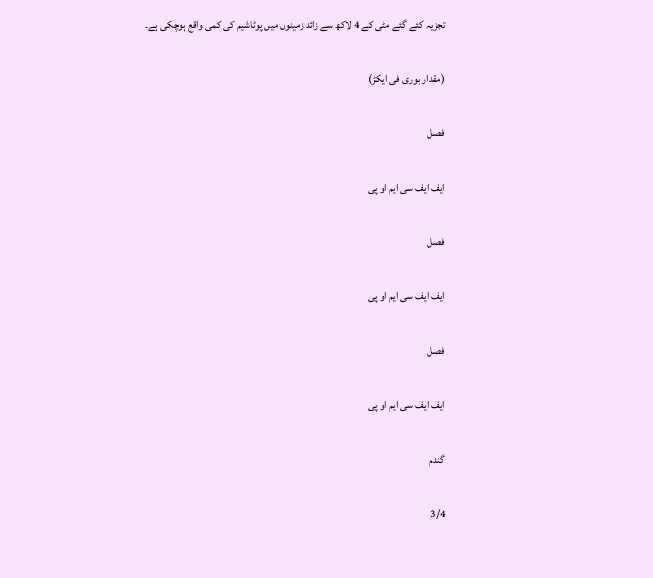تجزیہ کئے گئے مٹی کے 4 لاکھ سے زائد زمینوں میں پوٹاشیم کی کمی واقع ہوچکی ہے۔

(مقدار بوری فی ایکڑ)

فصل

ایف ایف سی ایم او پی

فصل

ایف ایف سی ایم او پی

فصل

ایف ایف سی ایم او پی

گندم

3/4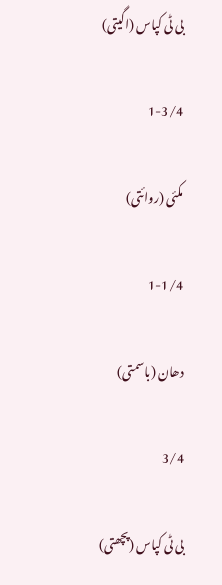بی ٹی کپاس (اگیتی)

1-3/4

مکئی (روائتی)

1-1/4

دھان (باسمتی)

3/4

بی ٹی کپاس (پچھتی)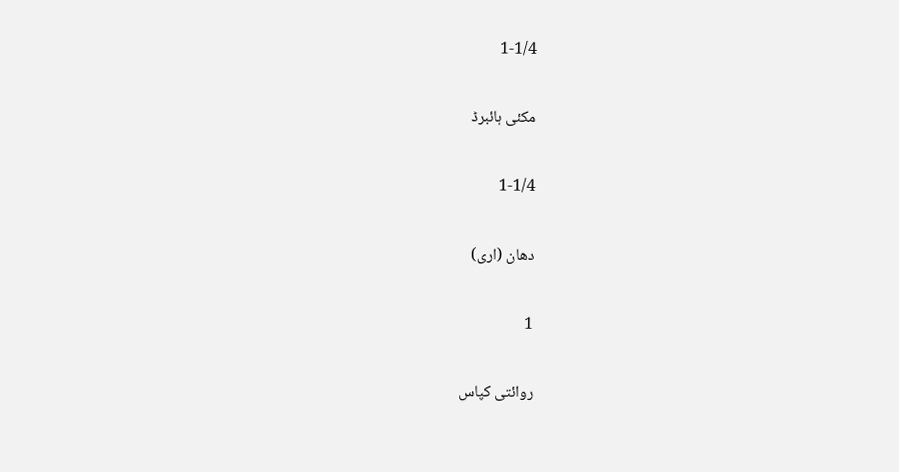1-1/4

مکئی ہائبرڈ

1-1/4

دھان (اری)

1

روائتی کپاس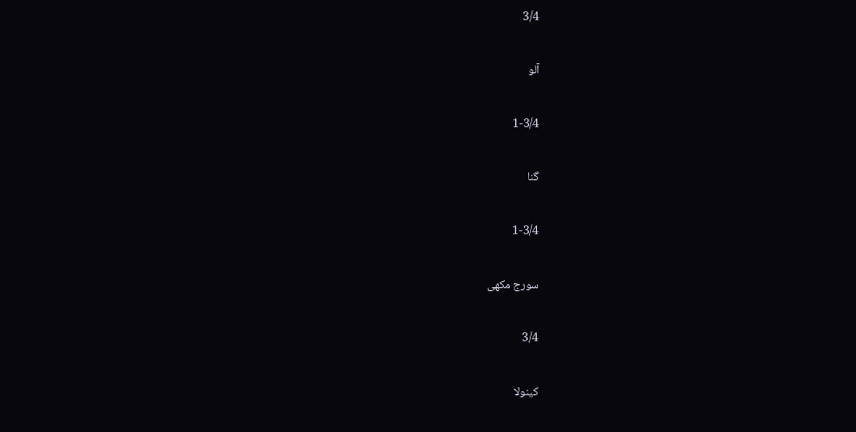3/4

آلو

1-3/4

گنا

1-3/4

سورج مکھی

3/4

کینولا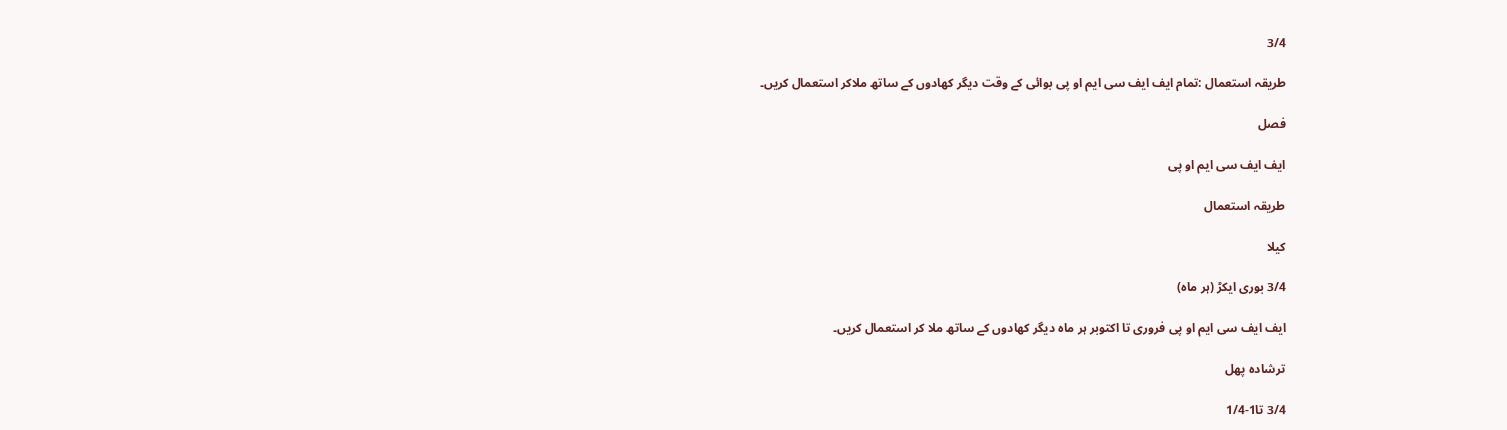3/4

طریقہ استعمال :تمام ایف ایف سی ایم او پی بوائی کے وقت دیگر کھادوں کے ساتھ ملاکر استعمال کریں۔

فصل

ایف ایف سی ایم او پی

طریقہ استعمال

کیلا

3/4 بوری ایکڑ (ہر ماہ)

ایف ایف سی ایم او پی فروری تا اکتوبر ہر ماہ دیگر کھادوں کے ساتھ ملا کر استعمال کریں۔

ترشادہ پھل

3/4 تا1-1/4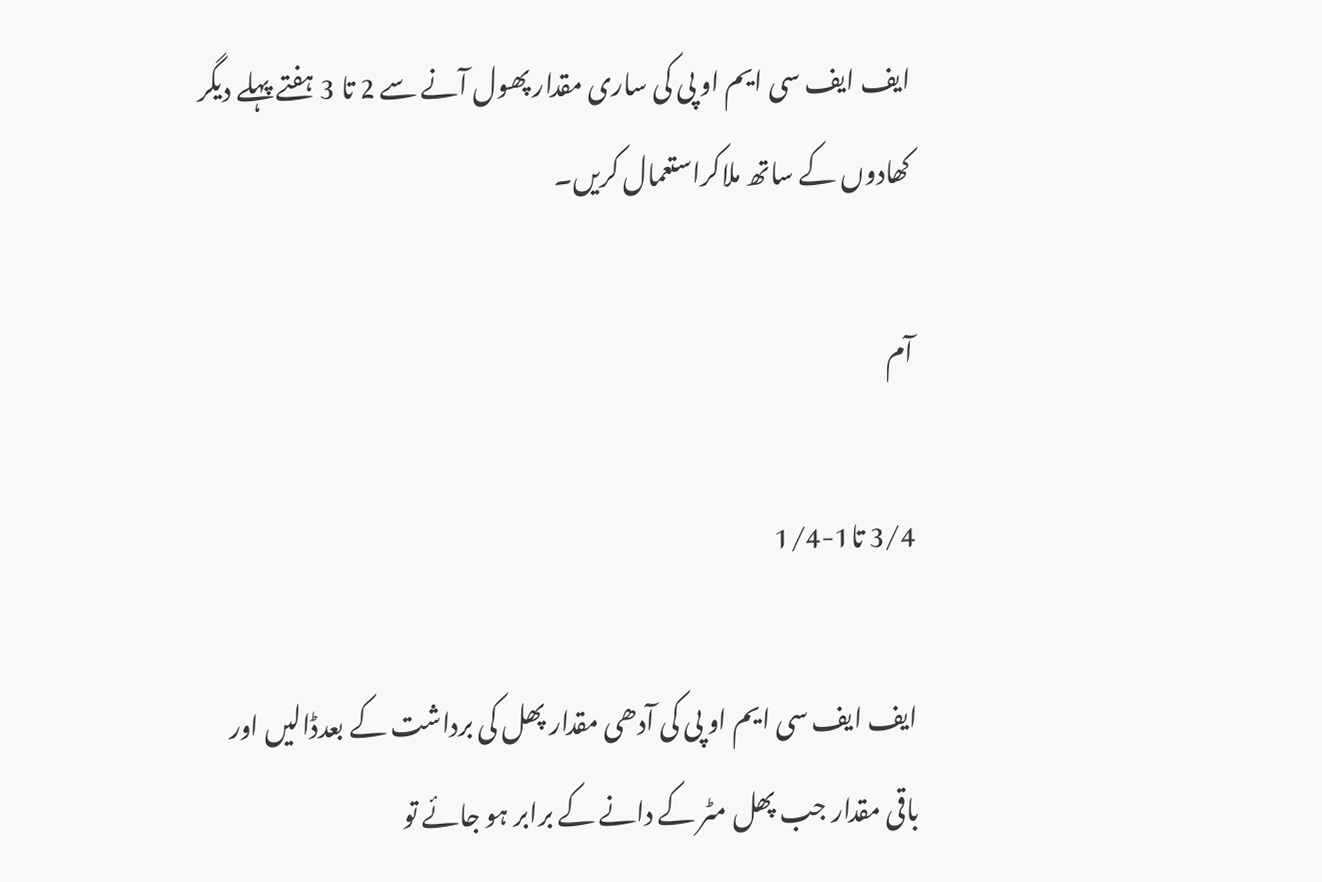ایف ایف سی ایم او پی کی ساری مقدار پھول آنے سے 2 تا 3 ہفتے پہلے دیگر کھادوں کے ساتھ ملاکراستعمال کریں۔

آم

3/4 تا1-1/4

ایف ایف سی ایم او پی کی آدھی مقدار پھل کی برداشت کے بعدڈالیں اور باقی مقدار جب پھل مٹر کے دانے کے برابر ہو جائے تو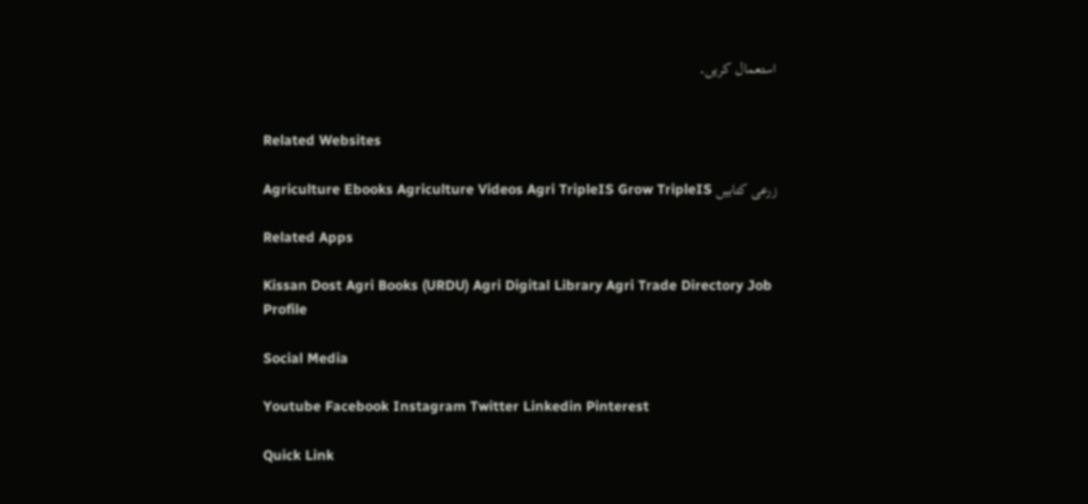استعمال کریں۔


Related Websites

زرعی کتابیں Agriculture Ebooks Agriculture Videos Agri TripleIS Grow TripleIS

Related Apps

Kissan Dost Agri Books (URDU) Agri Digital Library Agri Trade Directory Job Profile

Social Media

Youtube Facebook Instagram Twitter Linkedin Pinterest

Quick Link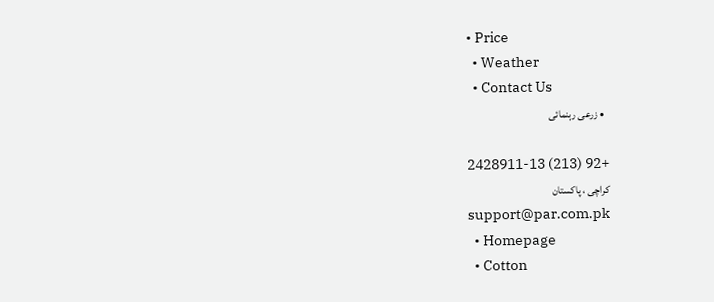• Price
  • Weather
  • Contact Us
  • زرعی رہنمائی

+92 (213) 2428911-13
کراچی ، پاکستان
support@par.com.pk
  • Homepage
  • Cotton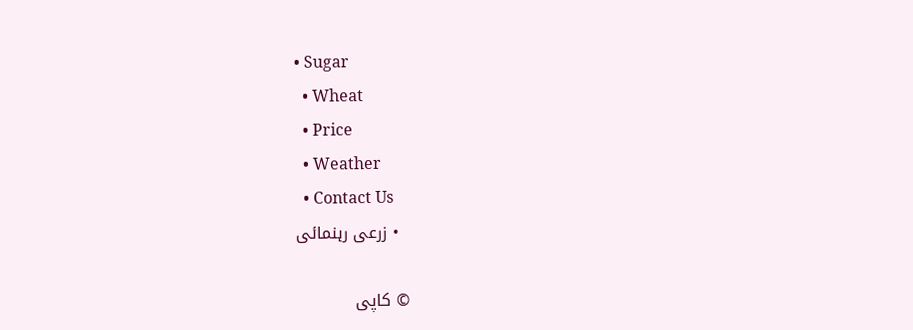• Sugar
  • Wheat
  • Price
  • Weather
  • Contact Us
  • زرعی رہنمائی

© کاپی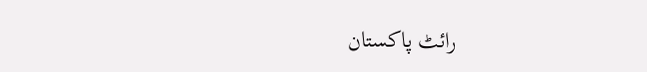رائٹ پاکستان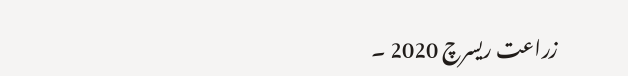زراعت ریسرچ 2020 ۔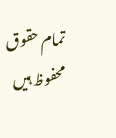تمام حقوق محفوظ ہیں